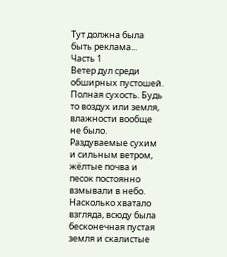Тут должна была быть реклама...
Часть 1
Ветер дул среди обширных пустошей.
Полная сухость. Будь то воздух или земля, влажности вообще не было.
Раздуваемые сухим и сильным ветром, жёлтые почва и песок постоянно взмывали в небо. Насколько хватало взгляда, всюду была бесконечная пустая земля и скалистые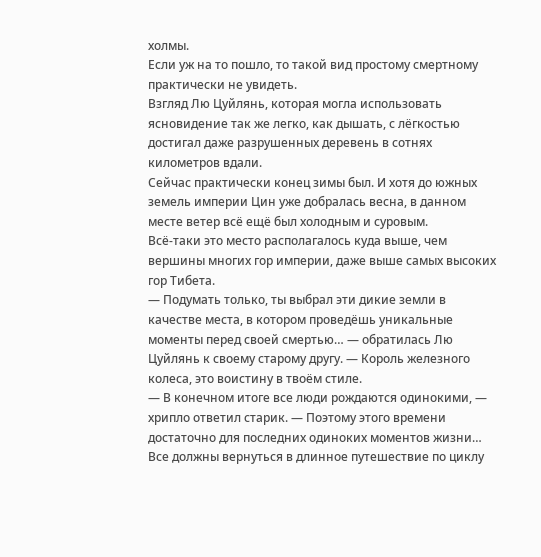холмы.
Если уж на то пошло, то такой вид простому смертному практически не увидеть.
Взгляд Лю Цуйлянь, которая могла использовать ясновидение так же легко, как дышать, с лёгкостью достигал даже разрушенных деревень в сотнях километров вдали.
Сейчас практически конец зимы был. И хотя до южных земель империи Цин уже добралась весна, в данном месте ветер всё ещё был холодным и суровым.
Всё-таки это место располагалось куда выше, чем вершины многих гор империи, даже выше самых высоких гор Тибета.
— Подумать только, ты выбрал эти дикие земли в качестве места, в котором проведёшь уникальные моменты перед своей смертью… — обратилась Лю Цуйлянь к своему старому другу. — Король железного колеса, это воистину в твоём стиле.
— В конечном итоге все люди рождаются одинокими, — хрипло ответил старик. — Поэтому этого времени достаточно для последних одиноких моментов жизни… Все должны вернуться в длинное путешествие по циклу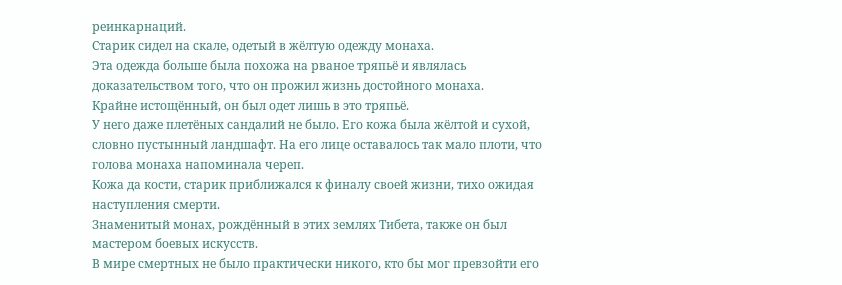реинкарнаций.
Старик сидел на скале, одетый в жёлтую одежду монаха.
Эта одежда больше была похожа на рваное тряпьё и являлась доказательством того, что он прожил жизнь достойного монаха.
Крайне истощённый, он был одет лишь в это тряпьё.
У него даже плетёных сандалий не было. Его кожа была жёлтой и сухой, словно пустынный ландшафт. На его лице оставалось так мало плоти, что голова монаха напоминала череп.
Кожа да кости, старик приближался к финалу своей жизни, тихо ожидая наступления смерти.
Знаменитый монах, рождённый в этих землях Тибета, также он был мастером боевых искусств.
В мире смертных не было практически никого, кто бы мог превзойти его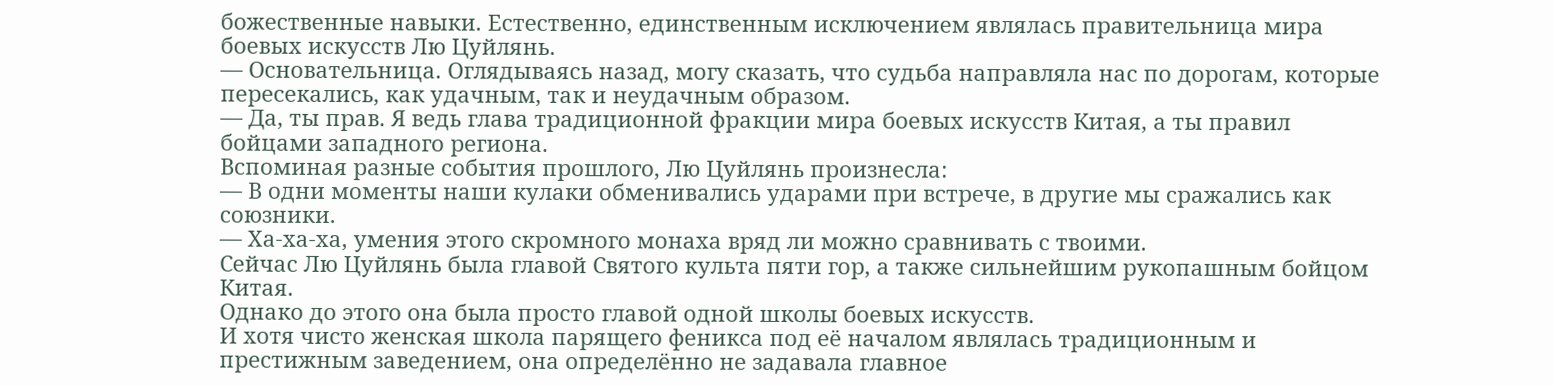божественные навыки. Естественно, единственным исключением являлась правительница мира боевых искусств Лю Цуйлянь.
— Основательница. Оглядываясь назад, могу сказать, что судьба направляла нас по дорогам, которые пересекались, как удачным, так и неудачным образом.
— Да, ты прав. Я ведь глава традиционной фракции мира боевых искусств Китая, а ты правил бойцами западного региона.
Вспоминая разные события прошлого, Лю Цуйлянь произнесла:
— В одни моменты наши кулаки обменивались ударами при встрече, в другие мы сражались как союзники.
— Ха-ха-ха, умения этого скромного монаха вряд ли можно сравнивать с твоими.
Сейчас Лю Цуйлянь была главой Святого культа пяти гор, а также сильнейшим рукопашным бойцом Китая.
Однако до этого она была просто главой одной школы боевых искусств.
И хотя чисто женская школа парящего феникса под её началом являлась традиционным и престижным заведением, она определённо не задавала главное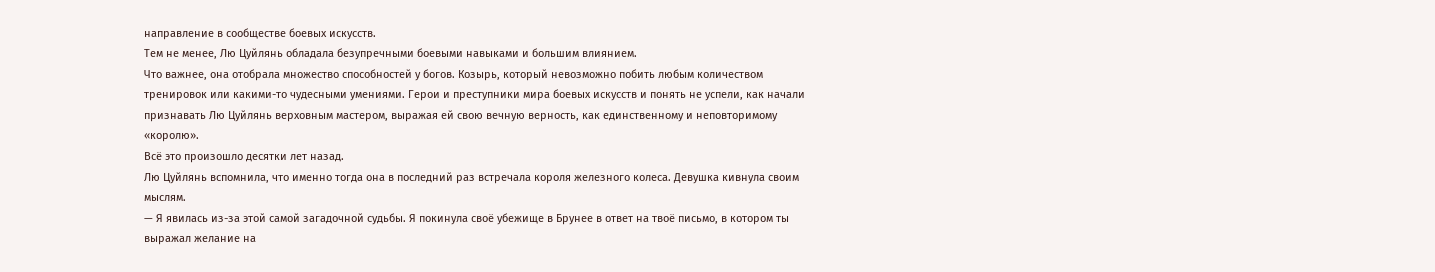направление в сообществе боевых искусств.
Тем не менее, Лю Цуйлянь обладала безупречными боевыми навыками и большим влиянием.
Что важнее, она отобрала множество способностей у богов. Козырь, который невозможно побить любым количеством тренировок или какими-то чудесными умениями. Герои и преступники мира боевых искусств и понять не успели, как начали признавать Лю Цуйлянь верховным мастером, выражая ей свою вечную верность, как единственному и неповторимому «королю».
Всё это произошло десятки лет назад.
Лю Цуйлянь вспомнила, что именно тогда она в последний раз встречала короля железного колеса. Девушка кивнула своим мыслям.
— Я явилась из-за этой самой загадочной судьбы. Я покинула своё убежище в Брунее в ответ на твоё письмо, в котором ты выражал желание на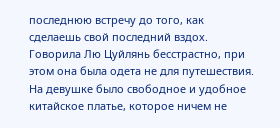последнюю встречу до того, как сделаешь свой последний вздох.
Говорила Лю Цуйлянь бесстрастно, при этом она была одета не для путешествия.
На девушке было свободное и удобное китайское платье, которое ничем не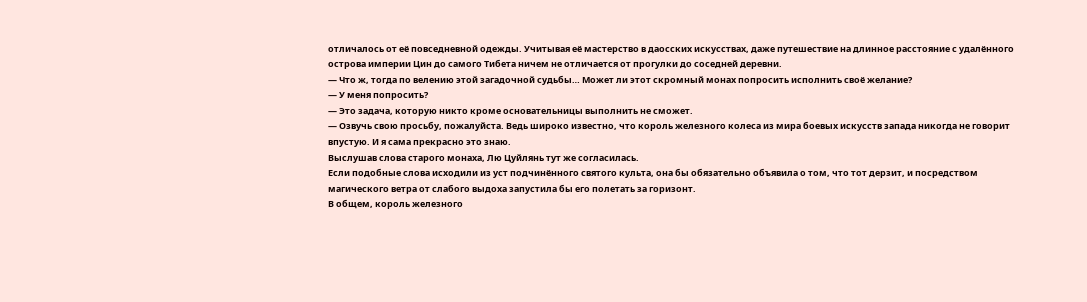отличалось от её повседневной одежды. Учитывая её мастерство в даосских искусствах, даже путешествие на длинное расстояние с удалённого острова империи Цин до самого Тибета ничем не отличается от прогулки до соседней деревни.
— Что ж, тогда по велению этой загадочной судьбы… Может ли этот скромный монах попросить исполнить своё желание?
— У меня попросить?
— Это задача, которую никто кроме основательницы выполнить не сможет.
— Озвучь свою просьбу, пожалуйста. Ведь широко известно, что король железного колеса из мира боевых искусств запада никогда не говорит впустую. И я сама прекрасно это знаю.
Выслушав слова старого монаха, Лю Цуйлянь тут же согласилась.
Если подобные слова исходили из уст подчинённого святого культа, она бы обязательно объявила о том, что тот дерзит, и посредством магического ветра от слабого выдоха запустила бы его полетать за горизонт.
В общем, король железного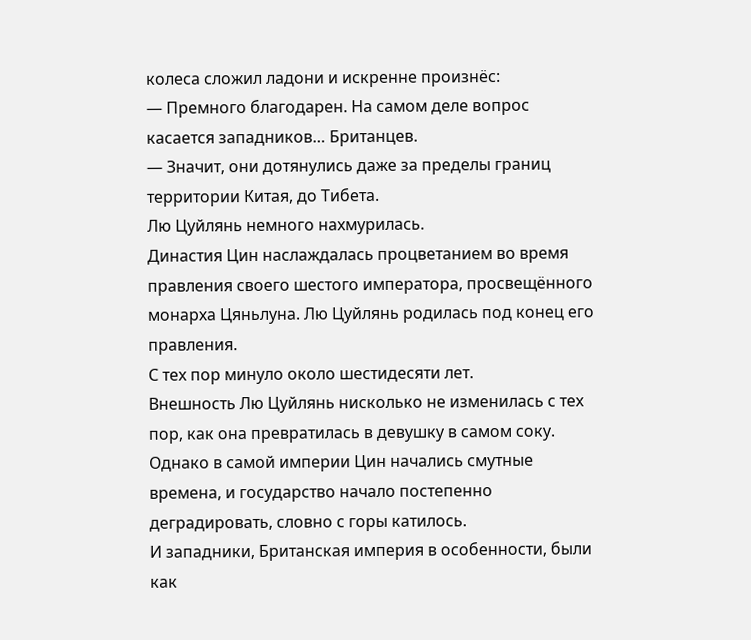колеса сложил ладони и искренне произнёс:
— Премного благодарен. На самом деле вопрос касается западников… Британцев.
— Значит, они дотянулись даже за пределы границ территории Китая, до Тибета.
Лю Цуйлянь немного нахмурилась.
Династия Цин наслаждалась процветанием во время правления своего шестого императора, просвещённого монарха Цяньлуна. Лю Цуйлянь родилась под конец его правления.
С тех пор минуло около шестидесяти лет.
Внешность Лю Цуйлянь нисколько не изменилась с тех пор, как она превратилась в девушку в самом соку. Однако в самой империи Цин начались смутные времена, и государство начало постепенно деградировать, словно с горы катилось.
И западники, Британская империя в особенности, были как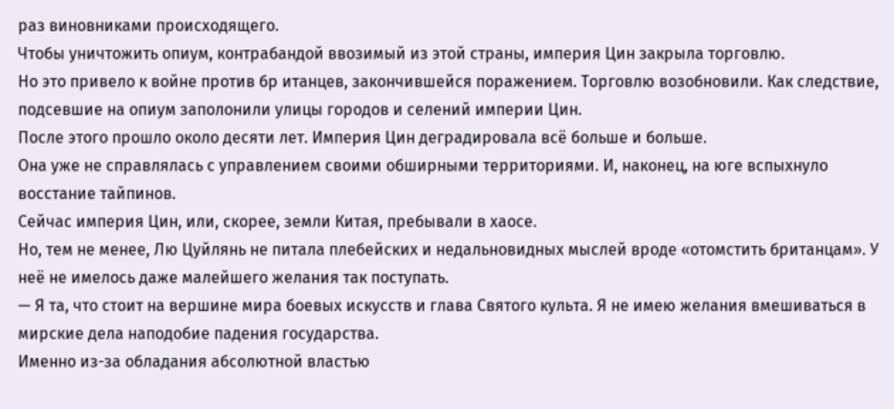раз виновниками происходящего.
Чтобы уничтожить опиум, контрабандой ввозимый из этой страны, империя Цин закрыла торговлю.
Но это привело к войне против бр итанцев, закончившейся поражением. Торговлю возобновили. Как следствие, подсевшие на опиум заполонили улицы городов и селений империи Цин.
После этого прошло около десяти лет. Империя Цин деградировала всё больше и больше.
Она уже не справлялась с управлением своими обширными территориями. И, наконец, на юге вспыхнуло восстание тайпинов.
Сейчас империя Цин, или, скорее, земли Китая, пребывали в хаосе.
Но, тем не менее, Лю Цуйлянь не питала плебейских и недальновидных мыслей вроде «отомстить британцам». У неё не имелось даже малейшего желания так поступать.
— Я та, что стоит на вершине мира боевых искусств и глава Святого культа. Я не имею желания вмешиваться в мирские дела наподобие падения государства.
Именно из-за обладания абсолютной властью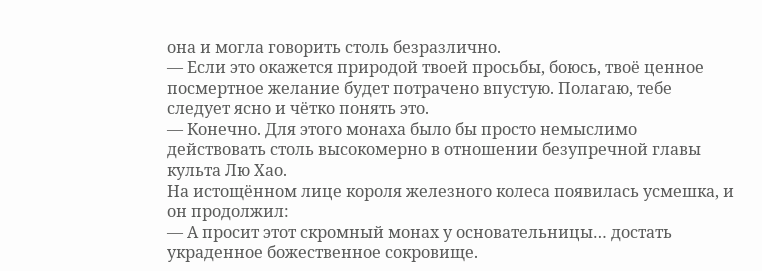она и могла говорить столь безразлично.
— Если это окажется природой твоей просьбы, боюсь, твоё ценное посмертное желание будет потрачено впустую. Полагаю, тебе следует ясно и чётко понять это.
— Конечно. Для этого монаха было бы просто немыслимо действовать столь высокомерно в отношении безупречной главы культа Лю Хао.
На истощённом лице короля железного колеса появилась усмешка, и он продолжил:
— А просит этот скромный монах у основательницы… достать украденное божественное сокровище.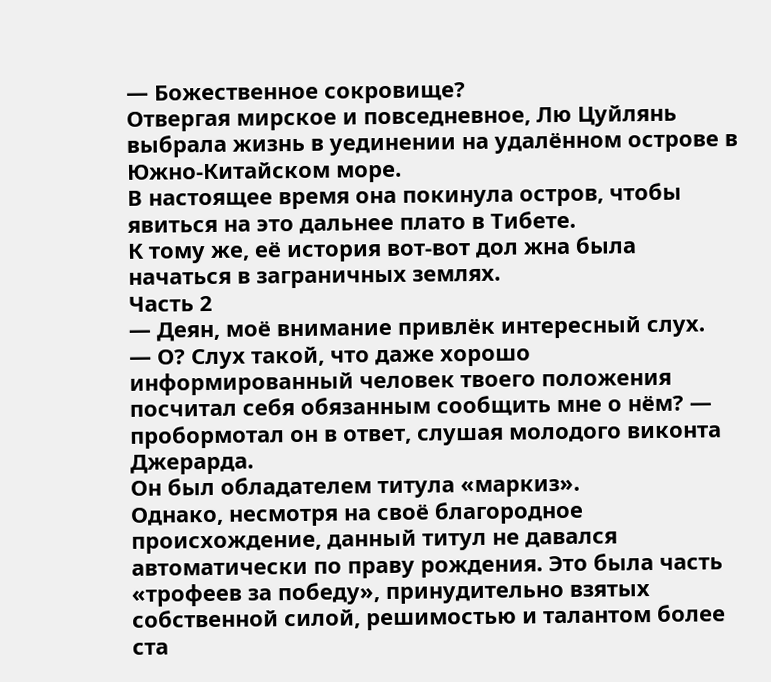— Божественное сокровище?
Отвергая мирское и повседневное, Лю Цуйлянь выбрала жизнь в уединении на удалённом острове в Южно-Китайском море.
В настоящее время она покинула остров, чтобы явиться на это дальнее плато в Тибете.
К тому же, её история вот-вот дол жна была начаться в заграничных землях.
Часть 2
— Деян, моё внимание привлёк интересный слух.
— О? Слух такой, что даже хорошо информированный человек твоего положения посчитал себя обязанным сообщить мне о нём? — пробормотал он в ответ, слушая молодого виконта Джерарда.
Он был обладателем титула «маркиз».
Однако, несмотря на своё благородное происхождение, данный титул не давался автоматически по праву рождения. Это была часть «трофеев за победу», принудительно взятых собственной силой, решимостью и талантом более ста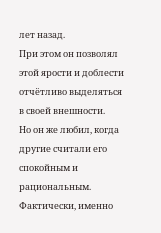лет назад.
При этом он позволял этой ярости и доблести отчётливо выделяться в своей внешности.
Но он же любил, когда другие считали его спокойным и рациональным. Фактически, именно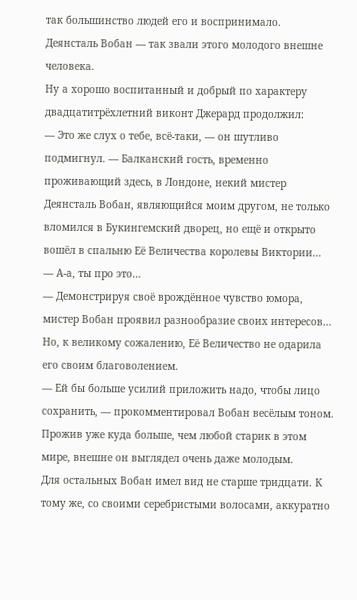так большинство людей его и воспринимало.
Деянсталь Вобан — так звали этого молодого внешне человека.
Ну а хорошо воспитанный и добрый по характеру двадцатитрёхлетний виконт Джерард продолжил:
— Это же слух о тебе, всё-таки, — он шутливо подмигнул. — Балканский гость, временно проживающий здесь, в Лондоне, некий мистер Деянсталь Вобан, являющийся моим другом, не только вломился в Букингемский дворец, но ещё и открыто вошёл в спальню Её Величества королевы Виктории…
— А-а, ты про это…
— Демонстрируя своё врождённое чувство юмора, мистер Вобан проявил разнообразие своих интересов… Но, к великому сожалению, Её Величество не одарила его своим благоволением.
— Ей бы больше усилий приложить надо, чтобы лицо сохранить, — прокомментировал Вобан весёлым тоном.
Прожив уже куда больше, чем любой старик в этом мире, внешне он выглядел очень даже молодым.
Для остальных Вобан имел вид не старше тридцати. К тому же, со своими серебристыми волосами, аккуратно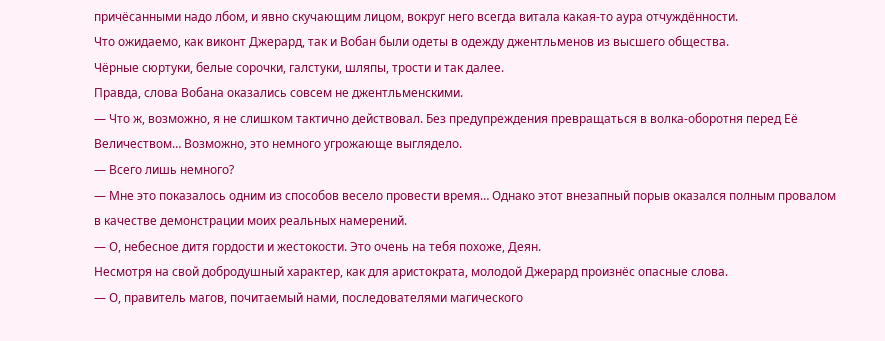причёсанными надо лбом, и явно скучающим лицом, вокруг него всегда витала какая-то аура отчуждённости.
Что ожидаемо, как виконт Джерард, так и Вобан были одеты в одежду джентльменов из высшего общества.
Чёрные сюртуки, белые сорочки, галстуки, шляпы, трости и так далее.
Правда, слова Вобана оказались совсем не джентльменскими.
— Что ж, возможно, я не слишком тактично действовал. Без предупреждения превращаться в волка-оборотня перед Её Величеством… Возможно, это немного угрожающе выглядело.
— Всего лишь немного?
— Мне это показалось одним из способов весело провести время… Однако этот внезапный порыв оказался полным провалом в качестве демонстрации моих реальных намерений.
— О, небесное дитя гордости и жестокости. Это очень на тебя похоже, Деян.
Несмотря на свой добродушный характер, как для аристократа, молодой Джерард произнёс опасные слова.
— О, правитель магов, почитаемый нами, последователями магического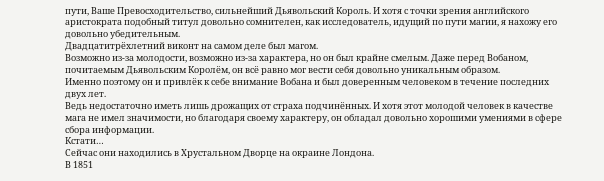пути, Ваше Превосходительство, сильнейший Дьявольский Король. И хотя с точки зрения английского аристократа подобный титул довольно сомнителен, как исследователь, идущий по пути магии, я нахожу его довольно убедительным.
Двадцатитрёхлетний виконт на самом деле был магом.
Возможно из-за молодости, возможно из-за характера, но он был крайне смелым. Даже перед Вобаном, почитаемым Дьявольским Королём, он всё равно мог вести себя довольно уникальным образом.
Именно поэтому он и привлёк к себе внимание Вобана и был доверенным человеком в течение последних двух лет.
Ведь недостаточно иметь лишь дрожащих от страха подчинённых. И хотя этот молодой человек в качестве мага не имел значимости, но благодаря своему характеру, он обладал довольно хорошими умениями в сфере сбора информации.
Кстати…
Сейчас они находились в Хрустальном Дворце на окраине Лондона.
В 1851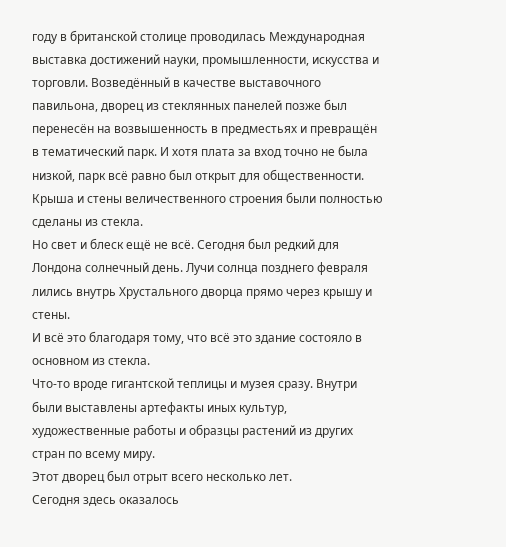году в британской столице проводилась Международная выставка достижений науки, промышленности, искусства и торговли. Возведённый в качестве выставочного павильона, дворец из стеклянных панелей позже был перенесён на возвышенность в предместьях и превращён в тематический парк. И хотя плата за вход точно не была низкой, парк всё равно был открыт для общественности.
Крыша и стены величественного строения были полностью сделаны из стекла.
Но свет и блеск ещё не всё. Сегодня был редкий для Лондона солнечный день. Лучи солнца позднего февраля лились внутрь Хрустального дворца прямо через крышу и стены.
И всё это благодаря тому, что всё это здание состояло в основном из стекла.
Что-то вроде гигантской теплицы и музея сразу. Внутри были выставлены артефакты иных культур, художественные работы и образцы растений из других стран по всему миру.
Этот дворец был отрыт всего несколько лет.
Сегодня здесь оказалось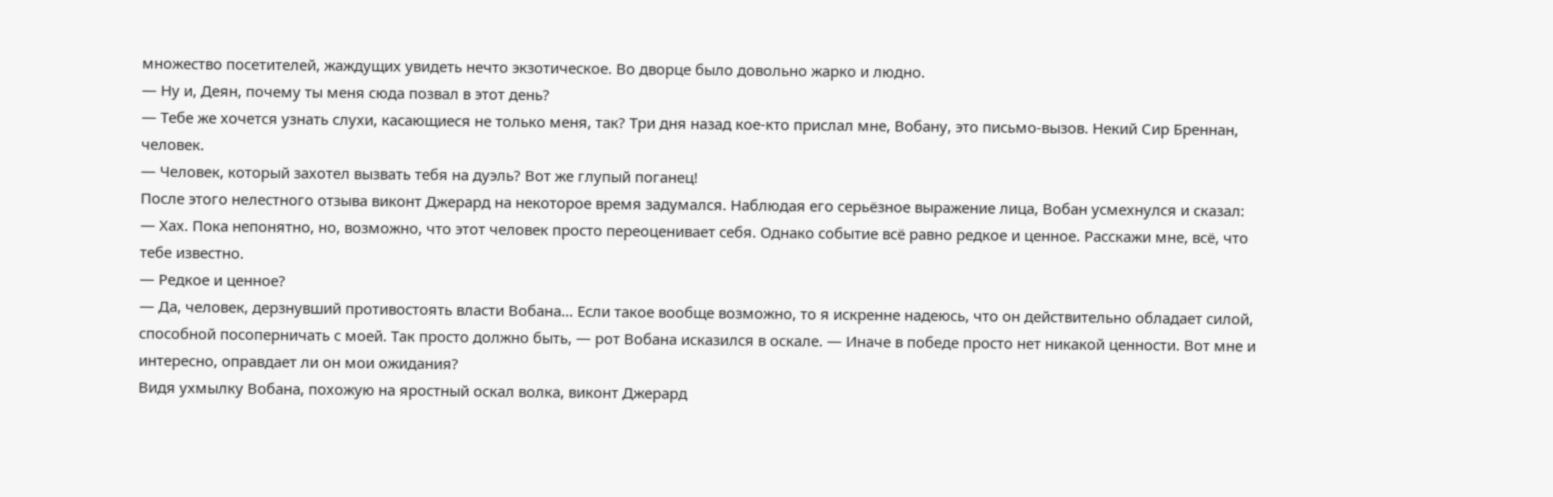множество посетителей, жаждущих увидеть нечто экзотическое. Во дворце было довольно жарко и людно.
— Ну и, Деян, почему ты меня сюда позвал в этот день?
— Тебе же хочется узнать слухи, касающиеся не только меня, так? Три дня назад кое-кто прислал мне, Вобану, это письмо-вызов. Некий Сир Бреннан, человек.
— Человек, который захотел вызвать тебя на дуэль? Вот же глупый поганец!
После этого нелестного отзыва виконт Джерард на некоторое время задумался. Наблюдая его серьёзное выражение лица, Вобан усмехнулся и сказал:
— Хах. Пока непонятно, но, возможно, что этот человек просто переоценивает себя. Однако событие всё равно редкое и ценное. Расскажи мне, всё, что тебе известно.
— Редкое и ценное?
— Да, человек, дерзнувший противостоять власти Вобана… Если такое вообще возможно, то я искренне надеюсь, что он действительно обладает силой, способной посоперничать с моей. Так просто должно быть, — рот Вобана исказился в оскале. — Иначе в победе просто нет никакой ценности. Вот мне и интересно, оправдает ли он мои ожидания?
Видя ухмылку Вобана, похожую на яростный оскал волка, виконт Джерард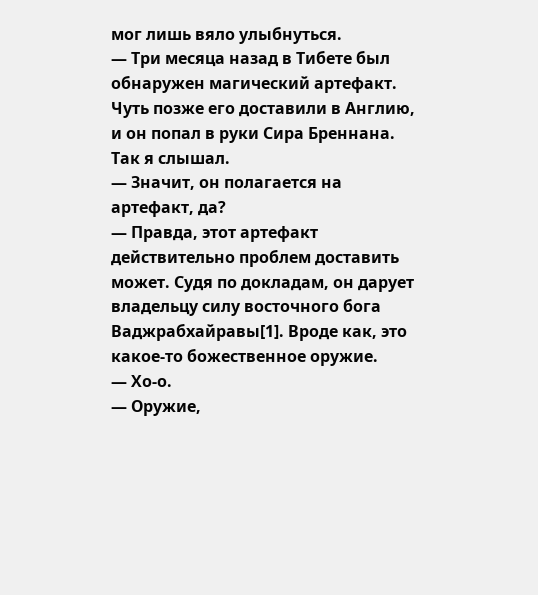мог лишь вяло улыбнуться.
— Три месяца назад в Тибете был обнаружен магический артефакт. Чуть позже его доставили в Англию, и он попал в руки Сира Бреннана. Так я слышал.
— Значит, он полагается на артефакт, да?
— Правда, этот артефакт действительно проблем доставить может. Судя по докладам, он дарует владельцу силу восточного бога Ваджрабхайравы[1]. Вроде как, это какое-то божественное оружие.
— Хо-о.
— Оружие,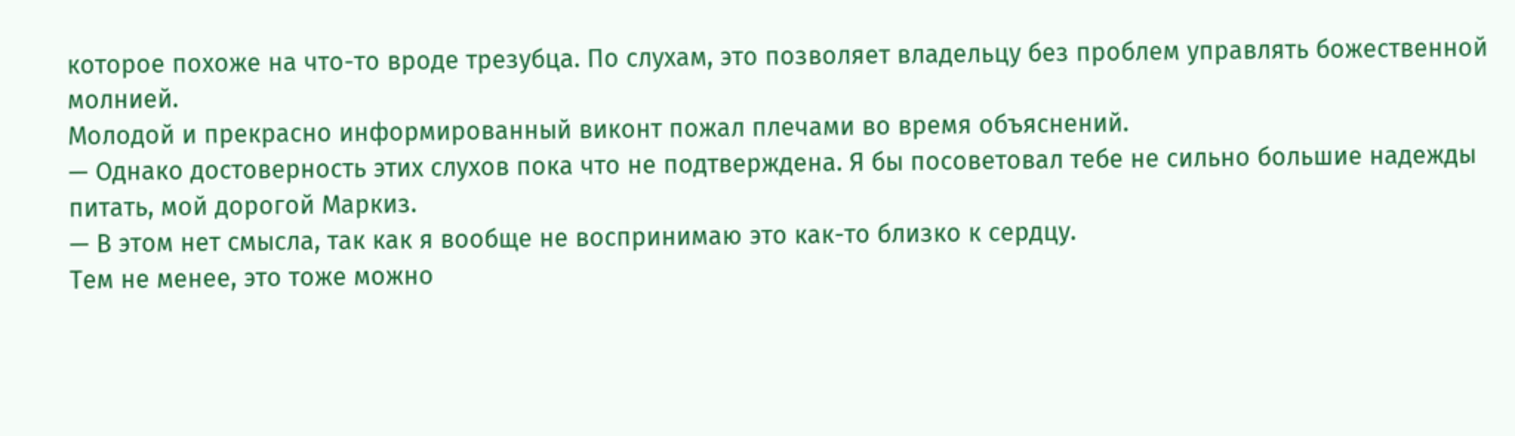которое похоже на что-то вроде трезубца. По слухам, это позволяет владельцу без проблем управлять божественной молнией.
Молодой и прекрасно информированный виконт пожал плечами во время объяснений.
— Однако достоверность этих слухов пока что не подтверждена. Я бы посоветовал тебе не сильно большие надежды питать, мой дорогой Маркиз.
— В этом нет смысла, так как я вообще не воспринимаю это как-то близко к сердцу.
Тем не менее, это тоже можно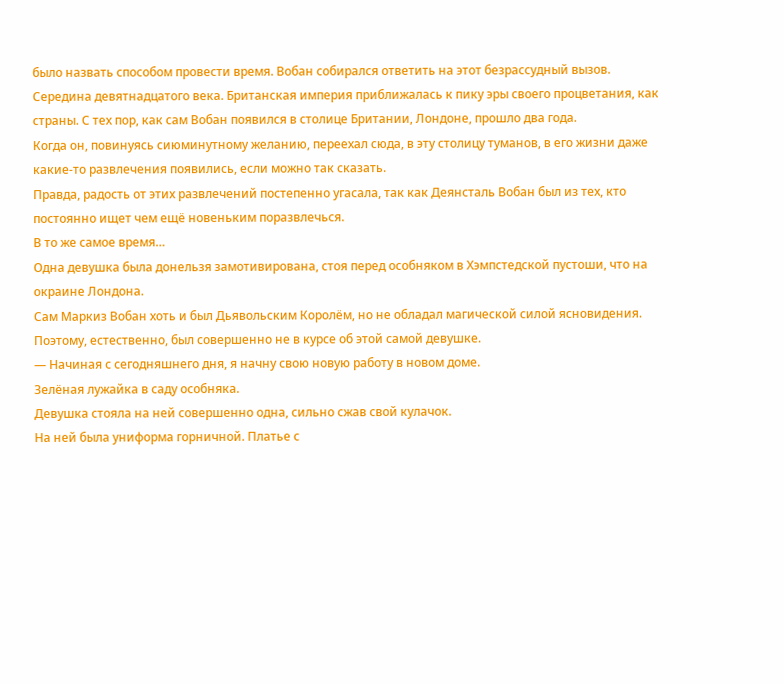было назвать способом провести время. Вобан собирался ответить на этот безрассудный вызов.
Середина девятнадцатого века. Британская империя приближалась к пику эры своего процветания, как страны. С тех пор, как сам Вобан появился в столице Британии, Лондоне, прошло два года.
Когда он, повинуясь сиюминутному желанию, переехал сюда, в эту столицу туманов, в его жизни даже какие-то развлечения появились, если можно так сказать.
Правда, радость от этих развлечений постепенно угасала, так как Деянсталь Вобан был из тех, кто постоянно ищет чем ещё новеньким поразвлечься.
В то же самое время…
Одна девушка была донельзя замотивирована, стоя перед особняком в Хэмпстедской пустоши, что на окраине Лондона.
Сам Маркиз Вобан хоть и был Дьявольским Королём, но не обладал магической силой ясновидения.
Поэтому, естественно, был совершенно не в курсе об этой самой девушке.
— Начиная с сегодняшнего дня, я начну свою новую работу в новом доме.
Зелёная лужайка в саду особняка.
Девушка стояла на ней совершенно одна, сильно сжав свой кулачок.
На ней была униформа горничной. Платье с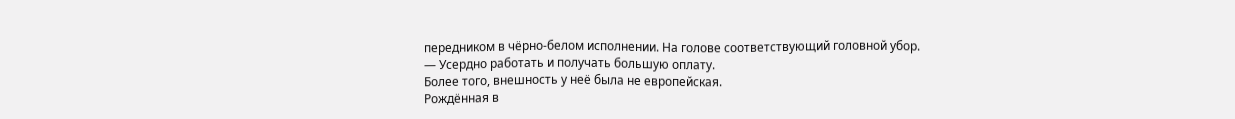передником в чёрно-белом исполнении. На голове соответствующий головной убор.
— Усердно работать и получать большую оплату.
Более того, внешность у неё была не европейская.
Рождённая в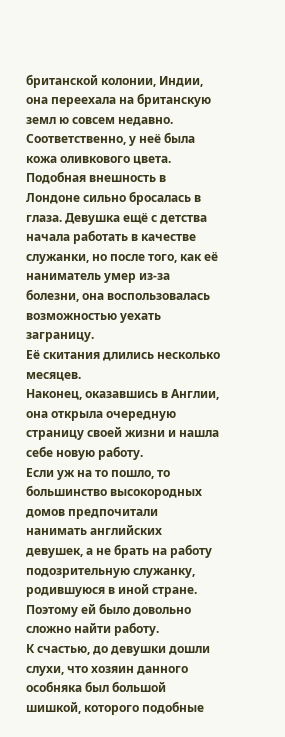британской колонии, Индии, она переехала на британскую земл ю совсем недавно.
Соответственно, у неё была кожа оливкового цвета. Подобная внешность в Лондоне сильно бросалась в глаза. Девушка ещё с детства начала работать в качестве служанки, но после того, как её наниматель умер из-за болезни, она воспользовалась возможностью уехать заграницу.
Её скитания длились несколько месяцев.
Наконец, оказавшись в Англии, она открыла очередную страницу своей жизни и нашла себе новую работу.
Если уж на то пошло, то большинство высокородных домов предпочитали нанимать английских девушек, а не брать на работу подозрительную служанку, родившуюся в иной стране. Поэтому ей было довольно сложно найти работу.
К счастью, до девушки дошли слухи, что хозяин данного особняка был большой шишкой, которого подобные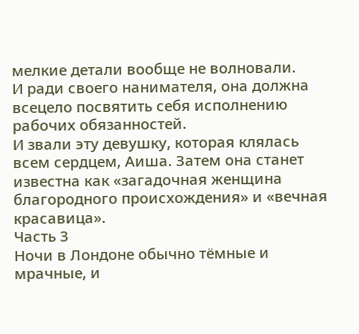мелкие детали вообще не волновали.
И ради своего нанимателя, она должна всецело посвятить себя исполнению рабочих обязанностей.
И звали эту девушку, которая клялась всем сердцем, Аиша. Затем она станет известна как «загадочная женщина благородного происхождения» и «вечная красавица».
Часть 3
Ночи в Лондоне обычно тёмные и мрачные, и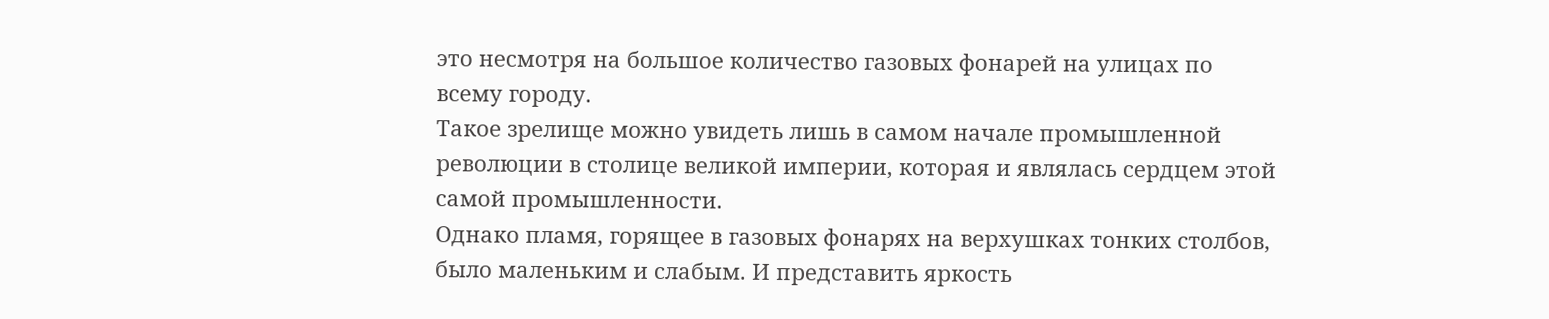это несмотря на большое количество газовых фонарей на улицах по всему городу.
Такое зрелище можно увидеть лишь в самом начале промышленной революции в столице великой империи, которая и являлась сердцем этой самой промышленности.
Однако пламя, горящее в газовых фонарях на верхушках тонких столбов, было маленьким и слабым. И представить яркость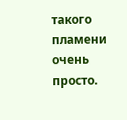такого пламени очень просто.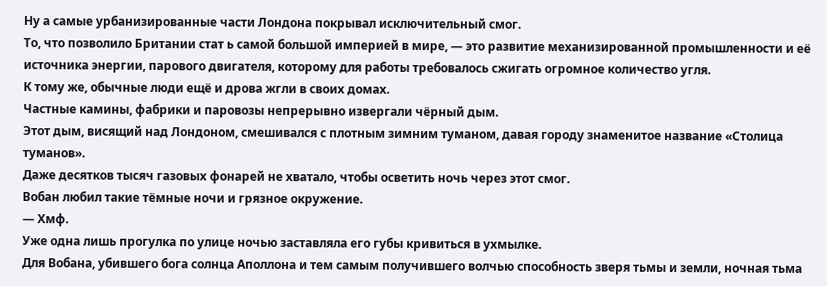Ну а самые урбанизированные части Лондона покрывал исключительный смог.
То, что позволило Британии стат ь самой большой империей в мире, — это развитие механизированной промышленности и её источника энергии, парового двигателя, которому для работы требовалось сжигать огромное количество угля.
К тому же, обычные люди ещё и дрова жгли в своих домах.
Частные камины, фабрики и паровозы непрерывно извергали чёрный дым.
Этот дым, висящий над Лондоном, смешивался с плотным зимним туманом, давая городу знаменитое название «Столица туманов».
Даже десятков тысяч газовых фонарей не хватало, чтобы осветить ночь через этот смог.
Вобан любил такие тёмные ночи и грязное окружение.
— Хмф.
Уже одна лишь прогулка по улице ночью заставляла его губы кривиться в ухмылке.
Для Вобана, убившего бога солнца Аполлона и тем самым получившего волчью способность зверя тьмы и земли, ночная тьма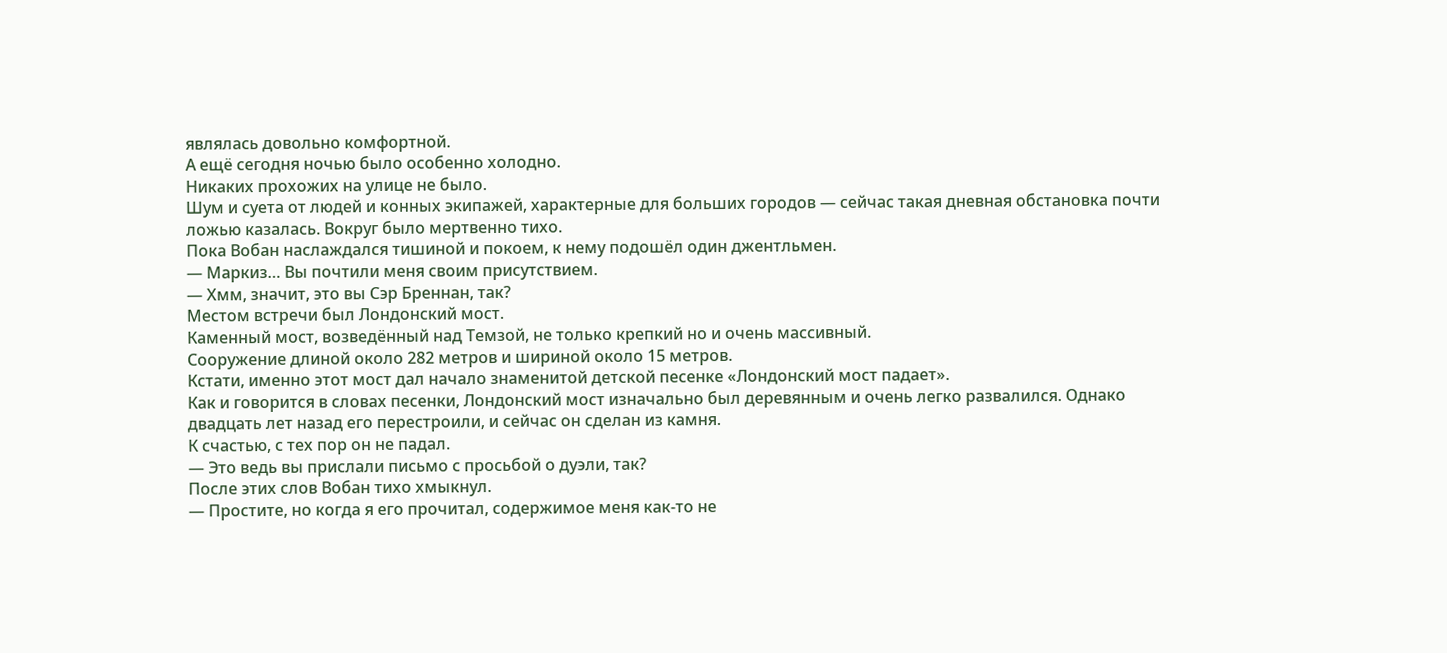являлась довольно комфортной.
А ещё сегодня ночью было особенно холодно.
Никаких прохожих на улице не было.
Шум и суета от людей и конных экипажей, характерные для больших городов — сейчас такая дневная обстановка почти ложью казалась. Вокруг было мертвенно тихо.
Пока Вобан наслаждался тишиной и покоем, к нему подошёл один джентльмен.
— Маркиз… Вы почтили меня своим присутствием.
— Хмм, значит, это вы Сэр Бреннан, так?
Местом встречи был Лондонский мост.
Каменный мост, возведённый над Темзой, не только крепкий но и очень массивный.
Сооружение длиной около 282 метров и шириной около 15 метров.
Кстати, именно этот мост дал начало знаменитой детской песенке «Лондонский мост падает».
Как и говорится в словах песенки, Лондонский мост изначально был деревянным и очень легко развалился. Однако двадцать лет назад его перестроили, и сейчас он сделан из камня.
К счастью, с тех пор он не падал.
— Это ведь вы прислали письмо с просьбой о дуэли, так?
После этих слов Вобан тихо хмыкнул.
— Простите, но когда я его прочитал, содержимое меня как-то не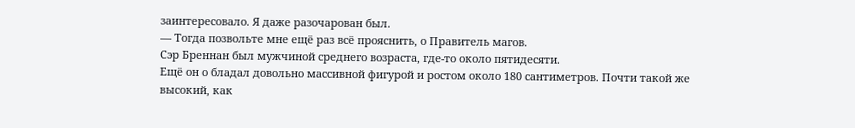заинтересовало. Я даже разочарован был.
— Тогда позвольте мне ещё раз всё прояснить, о Правитель магов.
Сэр Бреннан был мужчиной среднего возраста, где-то около пятидесяти.
Ещё он о бладал довольно массивной фигурой и ростом около 180 сантиметров. Почти такой же высокий, как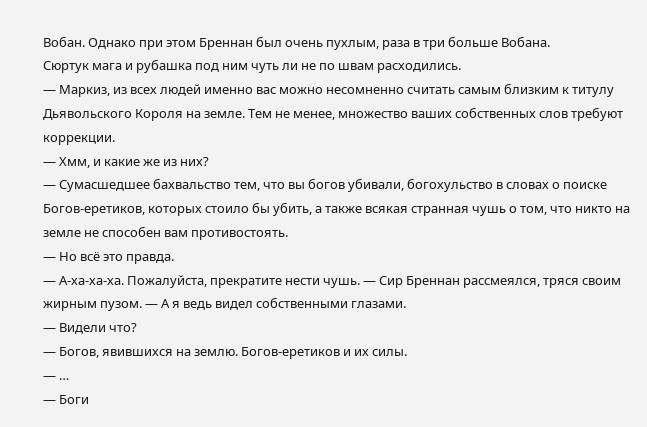Вобан. Однако при этом Бреннан был очень пухлым, раза в три больше Вобана.
Сюртук мага и рубашка под ним чуть ли не по швам расходились.
— Маркиз, из всех людей именно вас можно несомненно считать самым близким к титулу Дьявольского Короля на земле. Тем не менее, множество ваших собственных слов требуют коррекции.
— Хмм, и какие же из них?
— Сумасшедшее бахвальство тем, что вы богов убивали, богохульство в словах о поиске Богов-еретиков, которых стоило бы убить, а также всякая странная чушь о том, что никто на земле не способен вам противостоять.
— Но всё это правда.
— А-ха-ха-ха. Пожалуйста, прекратите нести чушь. — Сир Бреннан рассмеялся, тряся своим жирным пузом. — А я ведь видел собственными глазами.
— Видели что?
— Богов, явившихся на землю. Богов-еретиков и их силы.
— …
— Боги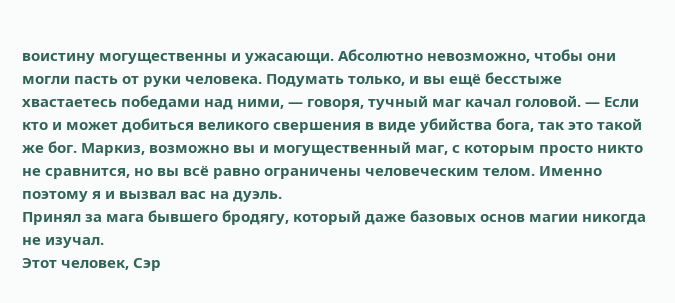воистину могущественны и ужасающи. Абсолютно невозможно, чтобы они могли пасть от руки человека. Подумать только, и вы ещё бесстыже хвастаетесь победами над ними, — говоря, тучный маг качал головой. — Если кто и может добиться великого свершения в виде убийства бога, так это такой же бог. Маркиз, возможно вы и могущественный маг, с которым просто никто не сравнится, но вы всё равно ограничены человеческим телом. Именно поэтому я и вызвал вас на дуэль.
Принял за мага бывшего бродягу, который даже базовых основ магии никогда не изучал.
Этот человек, Сэр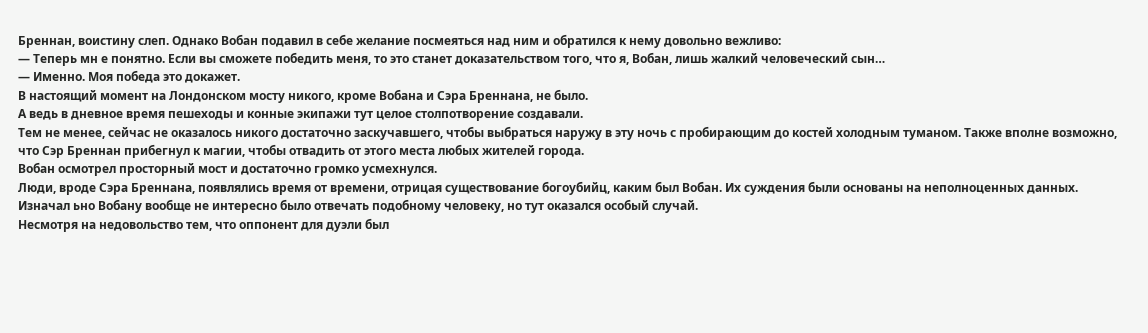Бреннан, воистину слеп. Однако Вобан подавил в себе желание посмеяться над ним и обратился к нему довольно вежливо:
— Теперь мн е понятно. Если вы сможете победить меня, то это станет доказательством того, что я, Вобан, лишь жалкий человеческий сын…
— Именно. Моя победа это докажет.
В настоящий момент на Лондонском мосту никого, кроме Вобана и Сэра Бреннана, не было.
А ведь в дневное время пешеходы и конные экипажи тут целое столпотворение создавали.
Тем не менее, сейчас не оказалось никого достаточно заскучавшего, чтобы выбраться наружу в эту ночь с пробирающим до костей холодным туманом. Также вполне возможно, что Сэр Бреннан прибегнул к магии, чтобы отвадить от этого места любых жителей города.
Вобан осмотрел просторный мост и достаточно громко усмехнулся.
Люди, вроде Сэра Бреннана, появлялись время от времени, отрицая существование богоубийц, каким был Вобан. Их суждения были основаны на неполноценных данных. Изначал ьно Вобану вообще не интересно было отвечать подобному человеку, но тут оказался особый случай.
Несмотря на недовольство тем, что оппонент для дуэли был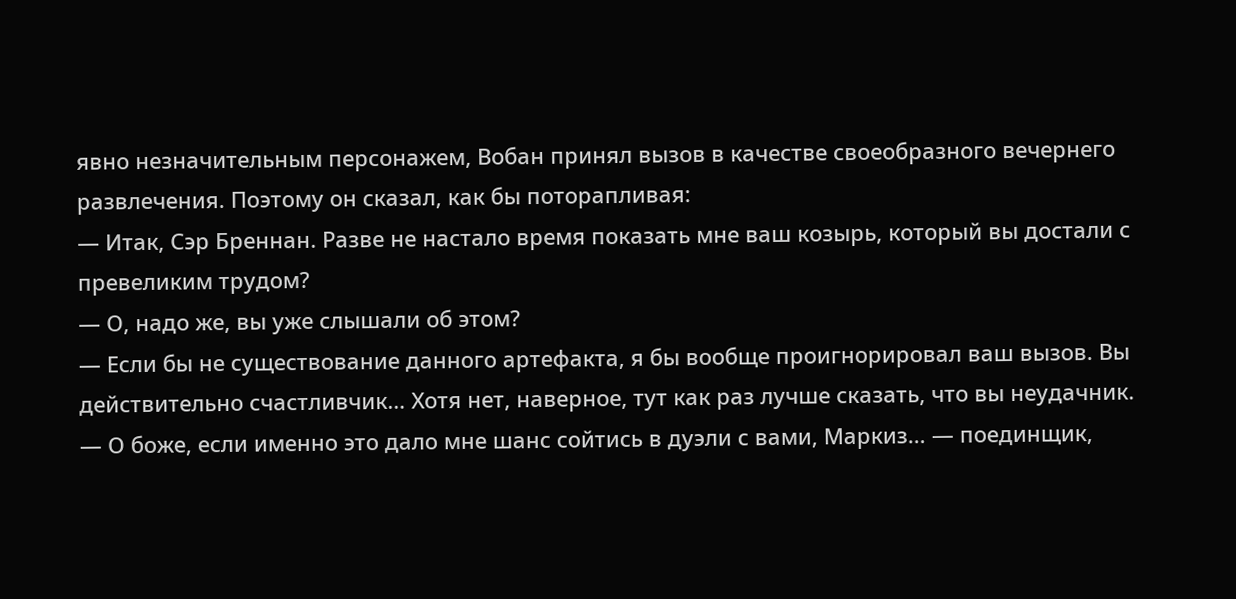явно незначительным персонажем, Вобан принял вызов в качестве своеобразного вечернего развлечения. Поэтому он сказал, как бы поторапливая:
— Итак, Сэр Бреннан. Разве не настало время показать мне ваш козырь, который вы достали с превеликим трудом?
— О, надо же, вы уже слышали об этом?
— Если бы не существование данного артефакта, я бы вообще проигнорировал ваш вызов. Вы действительно счастливчик… Хотя нет, наверное, тут как раз лучше сказать, что вы неудачник.
— О боже, если именно это дало мне шанс сойтись в дуэли с вами, Маркиз… — поединщик,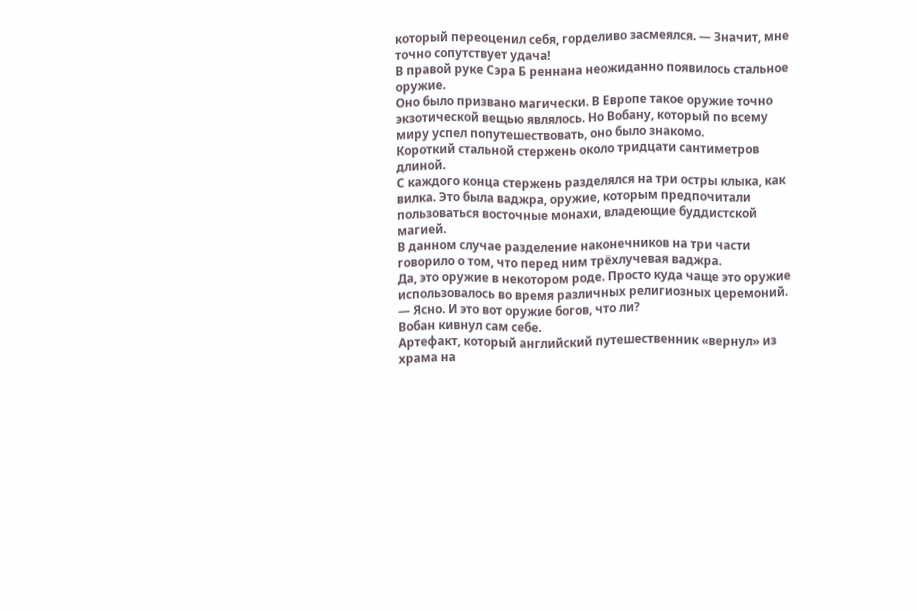который переоценил себя, горделиво засмеялся. — Значит, мне точно сопутствует удача!
В правой руке Сэра Б реннана неожиданно появилось стальное оружие.
Оно было призвано магически. В Европе такое оружие точно экзотической вещью являлось. Но Вобану, который по всему миру успел попутешествовать, оно было знакомо.
Короткий стальной стержень около тридцати сантиметров длиной.
С каждого конца стержень разделялся на три остры клыка, как вилка. Это была ваджра, оружие, которым предпочитали пользоваться восточные монахи, владеющие буддистской магией.
В данном случае разделение наконечников на три части говорило о том, что перед ним трёхлучевая ваджра.
Да, это оружие в некотором роде. Просто куда чаще это оружие использовалось во время различных религиозных церемоний.
— Ясно. И это вот оружие богов, что ли?
Вобан кивнул сам себе.
Артефакт, который английский путешественник «вернул» из храма на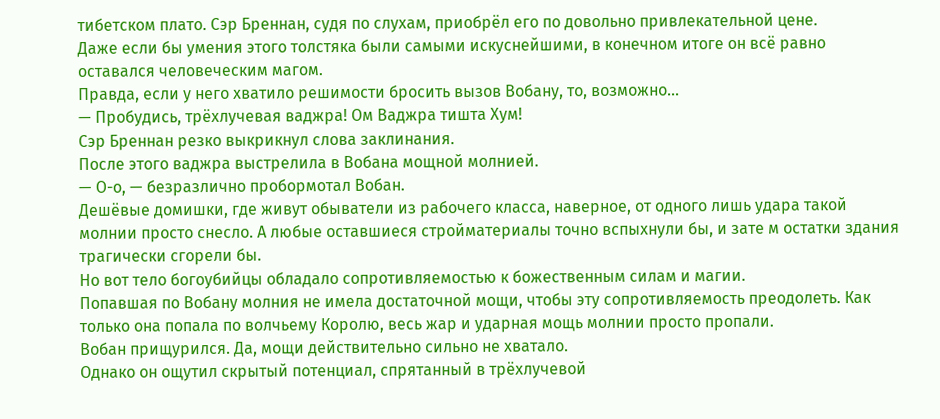тибетском плато. Сэр Бреннан, судя по слухам, приобрёл его по довольно привлекательной цене.
Даже если бы умения этого толстяка были самыми искуснейшими, в конечном итоге он всё равно оставался человеческим магом.
Правда, если у него хватило решимости бросить вызов Вобану, то, возможно…
— Пробудись, трёхлучевая ваджра! Ом Ваджра тишта Хум!
Сэр Бреннан резко выкрикнул слова заклинания.
После этого ваджра выстрелила в Вобана мощной молнией.
— О-о, — безразлично пробормотал Вобан.
Дешёвые домишки, где живут обыватели из рабочего класса, наверное, от одного лишь удара такой молнии просто снесло. А любые оставшиеся стройматериалы точно вспыхнули бы, и зате м остатки здания трагически сгорели бы.
Но вот тело богоубийцы обладало сопротивляемостью к божественным силам и магии.
Попавшая по Вобану молния не имела достаточной мощи, чтобы эту сопротивляемость преодолеть. Как только она попала по волчьему Королю, весь жар и ударная мощь молнии просто пропали.
Вобан прищурился. Да, мощи действительно сильно не хватало.
Однако он ощутил скрытый потенциал, спрятанный в трёхлучевой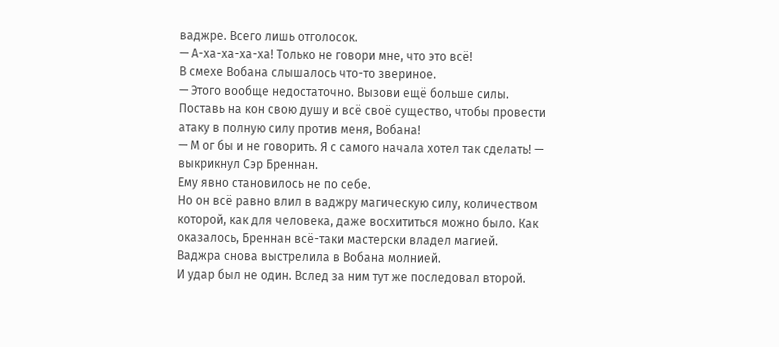ваджре. Всего лишь отголосок.
— А-ха-ха-ха-ха! Только не говори мне, что это всё!
В смехе Вобана слышалось что-то звериное.
— Этого вообще недостаточно. Вызови ещё больше силы. Поставь на кон свою душу и всё своё существо, чтобы провести атаку в полную силу против меня, Вобана!
— М ог бы и не говорить. Я с самого начала хотел так сделать! — выкрикнул Сэр Бреннан.
Ему явно становилось не по себе.
Но он всё равно влил в ваджру магическую силу, количеством которой, как для человека, даже восхититься можно было. Как оказалось, Бреннан всё-таки мастерски владел магией.
Ваджра снова выстрелила в Вобана молнией.
И удар был не один. Вслед за ним тут же последовал второй.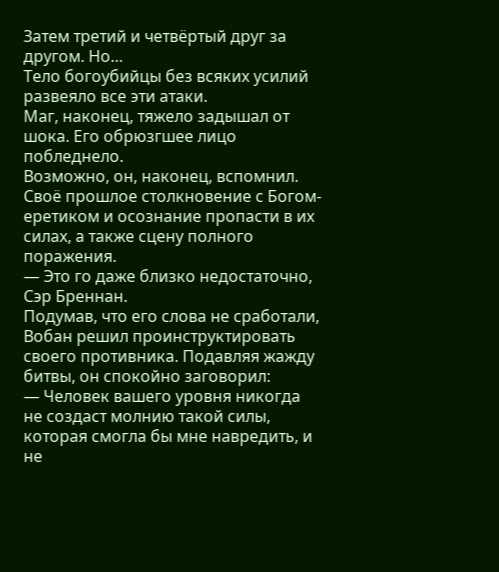Затем третий и четвёртый друг за другом. Но…
Тело богоубийцы без всяких усилий развеяло все эти атаки.
Маг, наконец, тяжело задышал от шока. Его обрюзгшее лицо побледнело.
Возможно, он, наконец, вспомнил. Своё прошлое столкновение с Богом-еретиком и осознание пропасти в их силах, а также сцену полного поражения.
— Это го даже близко недостаточно, Сэр Бреннан.
Подумав, что его слова не сработали, Вобан решил проинструктировать своего противника. Подавляя жажду битвы, он спокойно заговорил:
— Человек вашего уровня никогда не создаст молнию такой силы, которая смогла бы мне навредить, и не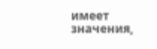имеет значения,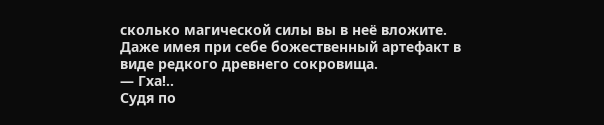сколько магической силы вы в неё вложите. Даже имея при себе божественный артефакт в виде редкого древнего сокровища.
— Гха!..
Судя по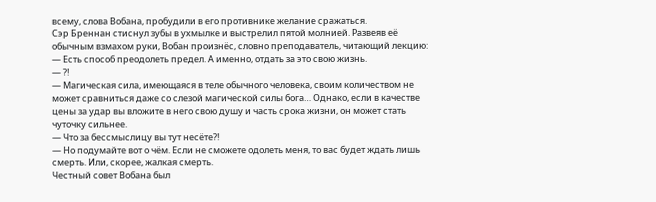всему, слова Вобана, пробудили в его противнике желание сражаться.
Сэр Бреннан стиснул зубы в ухмылке и выстрелил пятой молнией. Развеяв её обычным взмахом руки, Вобан произнёс, словно преподаватель, читающий лекцию:
— Есть способ преодолеть предел. А именно, отдать за это свою жизнь.
— ?!
— Магическая сила, имеющаяся в теле обычного человека, своим количеством не может сравниться даже со слезой магической силы бога… Однако, если в качестве цены за удар вы вложите в него свою душу и часть срока жизни, он может стать чуточку сильнее.
— Что за бессмыслицу вы тут несёте?!
— Но подумайте вот о чём. Если не сможете одолеть меня, то вас будет ждать лишь смерть. Или, скорее, жалкая смерть.
Честный совет Вобана был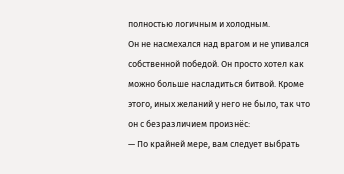полностью логичным и холодным.
Он не насмехался над врагом и не упивался собственной победой. Он просто хотел как можно больше насладиться битвой. Кроме этого, иных желаний у него не было, так что он с безразличием произнёс:
— По крайней мере, вам следует выбрать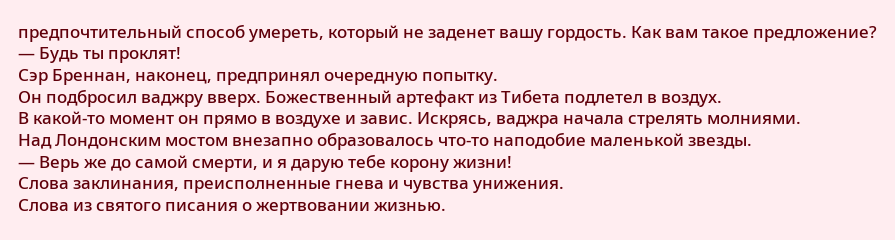предпочтительный способ умереть, который не заденет вашу гордость. Как вам такое предложение?
— Будь ты проклят!
Сэр Бреннан, наконец, предпринял очередную попытку.
Он подбросил ваджру вверх. Божественный артефакт из Тибета подлетел в воздух.
В какой-то момент он прямо в воздухе и завис. Искрясь, ваджра начала стрелять молниями.
Над Лондонским мостом внезапно образовалось что-то наподобие маленькой звезды.
— Верь же до самой смерти, и я дарую тебе корону жизни!
Слова заклинания, преисполненные гнева и чувства унижения.
Слова из святого писания о жертвовании жизнью.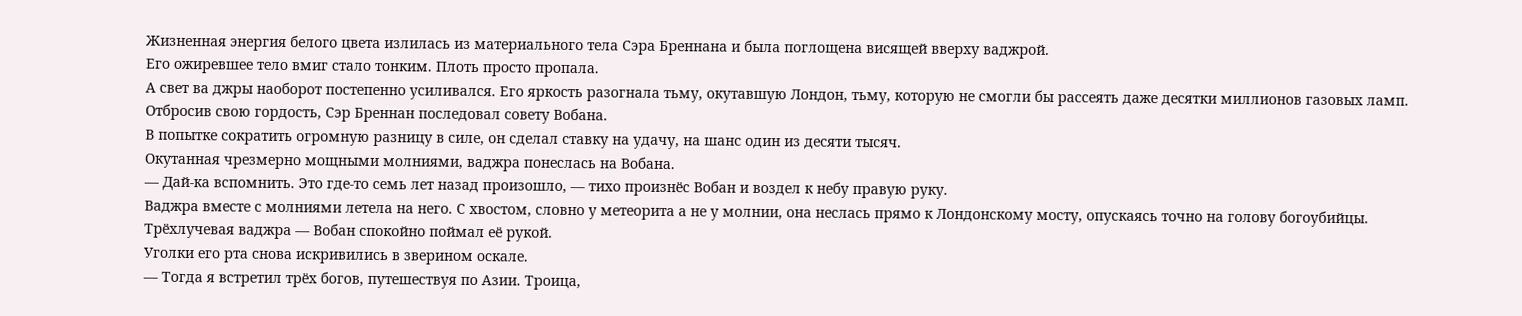Жизненная энергия белого цвета излилась из материального тела Сэра Бреннана и была поглощена висящей вверху ваджрой.
Его ожиревшее тело вмиг стало тонким. Плоть просто пропала.
А свет ва джры наоборот постепенно усиливался. Его яркость разогнала тьму, окутавшую Лондон, тьму, которую не смогли бы рассеять даже десятки миллионов газовых ламп.
Отбросив свою гордость, Сэр Бреннан последовал совету Вобана.
В попытке сократить огромную разницу в силе, он сделал ставку на удачу, на шанс один из десяти тысяч.
Окутанная чрезмерно мощными молниями, ваджра понеслась на Вобана.
— Дай-ка вспомнить. Это где-то семь лет назад произошло, — тихо произнёс Вобан и воздел к небу правую руку.
Ваджра вместе с молниями летела на него. С хвостом, словно у метеорита а не у молнии, она неслась прямо к Лондонскому мосту, опускаясь точно на голову богоубийцы.
Трёхлучевая ваджра — Вобан спокойно поймал её рукой.
Уголки его рта снова искривились в зверином оскале.
— Тогда я встретил трёх богов, путешествуя по Азии. Троица,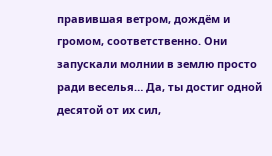правившая ветром, дождём и громом, соответственно. Они запускали молнии в землю просто ради веселья… Да, ты достиг одной десятой от их сил,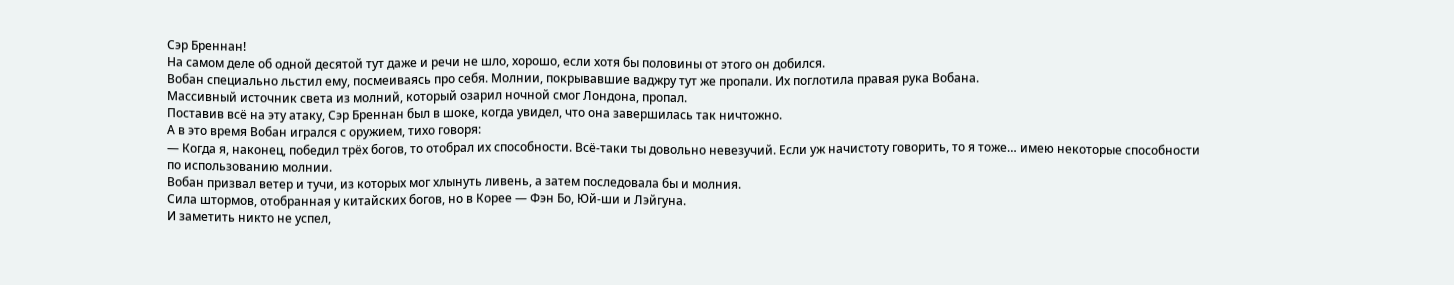Сэр Бреннан!
На самом деле об одной десятой тут даже и речи не шло, хорошо, если хотя бы половины от этого он добился.
Вобан специально льстил ему, посмеиваясь про себя. Молнии, покрывавшие ваджру тут же пропали. Их поглотила правая рука Вобана.
Массивный источник света из молний, который озарил ночной смог Лондона, пропал.
Поставив всё на эту атаку, Сэр Бреннан был в шоке, когда увидел, что она завершилась так ничтожно.
А в это время Вобан игрался с оружием, тихо говоря:
— Когда я, наконец, победил трёх богов, то отобрал их способности. Всё-таки ты довольно невезучий. Если уж начистоту говорить, то я тоже… имею некоторые способности по использованию молнии.
Вобан призвал ветер и тучи, из которых мог хлынуть ливень, а затем последовала бы и молния.
Сила штормов, отобранная у китайских богов, но в Корее — Фэн Бо, Юй-ши и Лэйгуна.
И заметить никто не успел,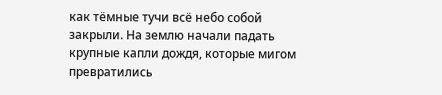как тёмные тучи всё небо собой закрыли. На землю начали падать крупные капли дождя, которые мигом превратились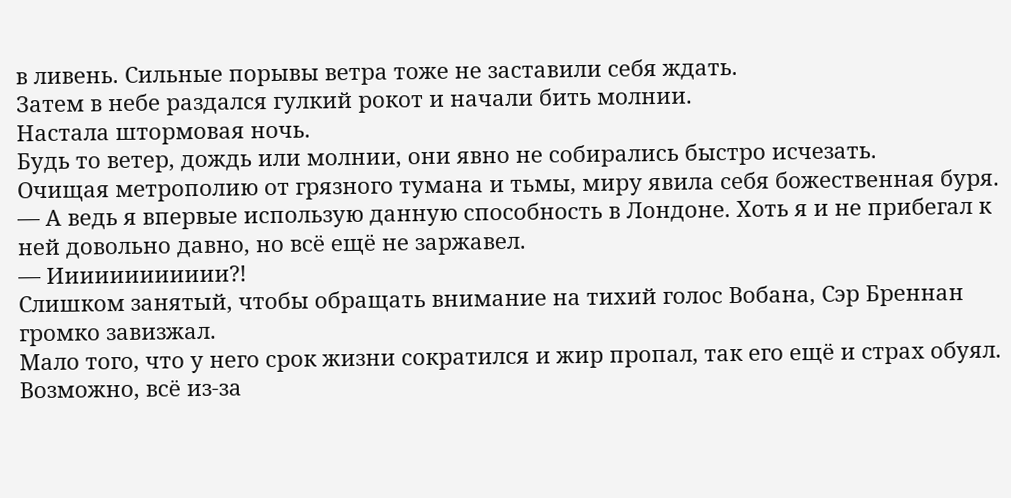в ливень. Сильные порывы ветра тоже не заставили себя ждать.
Затем в небе раздался гулкий рокот и начали бить молнии.
Настала штормовая ночь.
Будь то ветер, дождь или молнии, они явно не собирались быстро исчезать.
Очищая метрополию от грязного тумана и тьмы, миру явила себя божественная буря.
— А ведь я впервые использую данную способность в Лондоне. Хоть я и не прибегал к ней довольно давно, но всё ещё не заржавел.
— Ииииииииииии?!
Слишком занятый, чтобы обращать внимание на тихий голос Вобана, Сэр Бреннан громко завизжал.
Мало того, что у него срок жизни сократился и жир пропал, так его ещё и страх обуял.
Возможно, всё из-за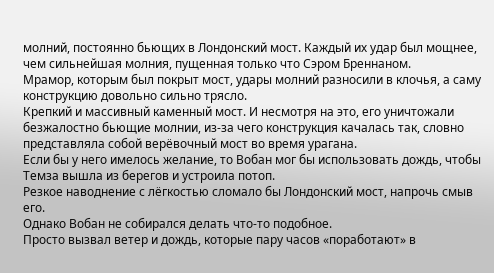молний, постоянно бьющих в Лондонский мост. Каждый их удар был мощнее, чем сильнейшая молния, пущенная только что Сэром Бреннаном.
Мрамор, которым был покрыт мост, удары молний разносили в клочья, а саму конструкцию довольно сильно трясло.
Крепкий и массивный каменный мост. И несмотря на это, его уничтожали безжалостно бьющие молнии, из-за чего конструкция качалась так, словно представляла собой верёвочный мост во время урагана.
Если бы у него имелось желание, то Вобан мог бы использовать дождь, чтобы Темза вышла из берегов и устроила потоп.
Резкое наводнение с лёгкостью сломало бы Лондонский мост, напрочь смыв его.
Однако Вобан не собирался делать что-то подобное.
Просто вызвал ветер и дождь, которые пару часов «поработают» в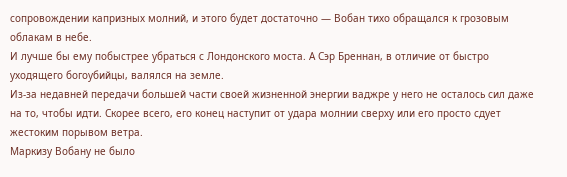сопровождении капризных молний, и этого будет достаточно — Вобан тихо обращался к грозовым облакам в небе.
И лучше бы ему побыстрее убраться с Лондонского моста. А Сэр Бреннан, в отличие от быстро уходящего богоубийцы, валялся на земле.
Из-за недавней передачи большей части своей жизненной энергии ваджре у него не осталось сил даже на то, чтобы идти. Скорее всего, его конец наступит от удара молнии сверху или его просто сдует жестоким порывом ветра.
Маркизу Вобану не было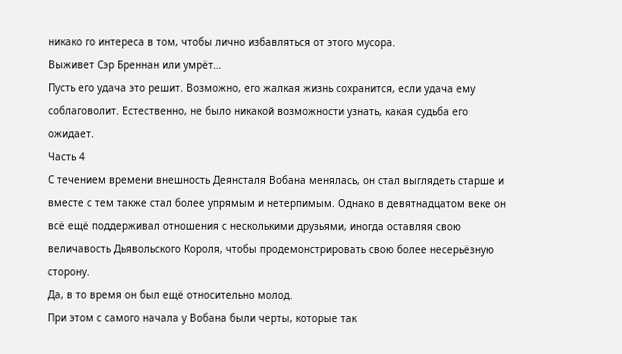никако го интереса в том, чтобы лично избавляться от этого мусора.
Выживет Сэр Бреннан или умрёт…
Пусть его удача это решит. Возможно, его жалкая жизнь сохранится, если удача ему соблаговолит. Естественно, не было никакой возможности узнать, какая судьба его ожидает.
Часть 4
С течением времени внешность Деянсталя Вобана менялась, он стал выглядеть старше и вместе с тем также стал более упрямым и нетерпимым. Однако в девятнадцатом веке он всё ещё поддерживал отношения с несколькими друзьями, иногда оставляя свою величавость Дьявольского Короля, чтобы продемонстрировать свою более несерьёзную сторону.
Да, в то время он был ещё относительно молод.
При этом с самого начала у Вобана были черты, которые так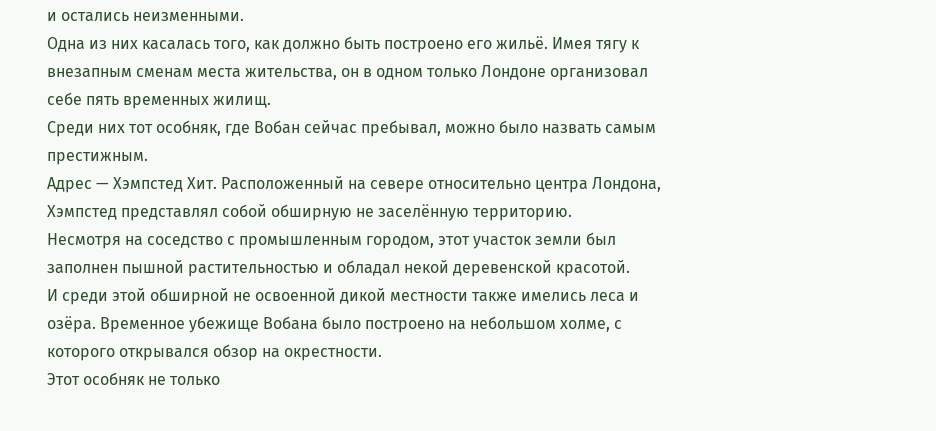и остались неизменными.
Одна из них касалась того, как должно быть построено его жильё. Имея тягу к внезапным сменам места жительства, он в одном только Лондоне организовал себе пять временных жилищ.
Среди них тот особняк, где Вобан сейчас пребывал, можно было назвать самым престижным.
Адрес — Хэмпстед Хит. Расположенный на севере относительно центра Лондона, Хэмпстед представлял собой обширную не заселённую территорию.
Несмотря на соседство с промышленным городом, этот участок земли был заполнен пышной растительностью и обладал некой деревенской красотой.
И среди этой обширной не освоенной дикой местности также имелись леса и озёра. Временное убежище Вобана было построено на небольшом холме, с которого открывался обзор на окрестности.
Этот особняк не только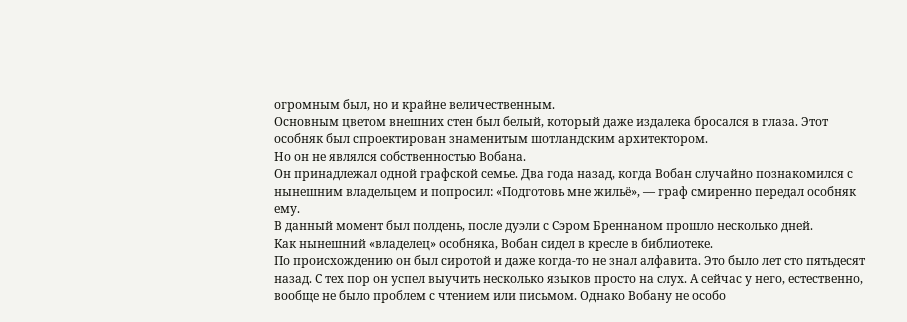огромным был, но и крайне величественным.
Основным цветом внешних стен был белый, который даже издалека бросался в глаза. Этот особняк был спроектирован знаменитым шотландским архитектором.
Но он не являлся собственностью Вобана.
Он принадлежал одной графской семье. Два года назад, когда Вобан случайно познакомился с нынешним владельцем и попросил: «Подготовь мне жильё», — граф смиренно передал особняк ему.
В данный момент был полдень, после дуэли с Сэром Бреннаном прошло несколько дней.
Как нынешний «владелец» особняка, Вобан сидел в кресле в библиотеке.
По происхождению он был сиротой и даже когда-то не знал алфавита. Это было лет сто пятьдесят назад. С тех пор он успел выучить несколько языков просто на слух. А сейчас у него, естественно, вообще не было проблем с чтением или письмом. Однако Вобану не особо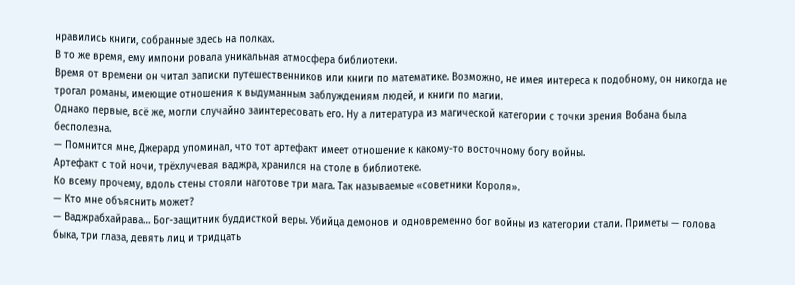нравились книги, собранные здесь на полках.
В то же время, ему импони ровала уникальная атмосфера библиотеки.
Время от времени он читал записки путешественников или книги по математике. Возможно, не имея интереса к подобному, он никогда не трогал романы, имеющие отношения к выдуманным заблуждениям людей, и книги по магии.
Однако первые, всё же, могли случайно заинтересовать его. Ну а литература из магической категории с точки зрения Вобана была бесполезна.
— Помнится мне, Джерард упоминал, что тот артефакт имеет отношение к какому-то восточному богу войны.
Артефакт с той ночи, трёхлучевая ваджра, хранился на столе в библиотеке.
Ко всему прочему, вдоль стены стояли наготове три мага. Так называемые «советники Короля».
— Кто мне объяснить может?
— Ваджрабхайрава… Бог-защитник буддисткой веры. Убийца демонов и одновременно бог войны из категории стали. Приметы — голова быка, три глаза, девять лиц и тридцать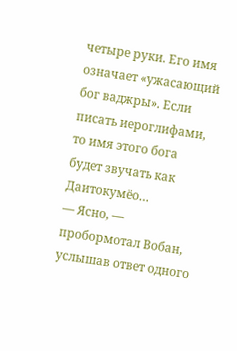четыре руки. Его имя означает «ужасающий бог ваджры». Если писать иероглифами, то имя этого бога будет звучать как Даитокумёо…
— Ясно, — пробормотал Вобан, услышав ответ одного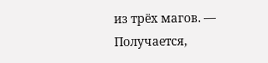из трёх магов. — Получается,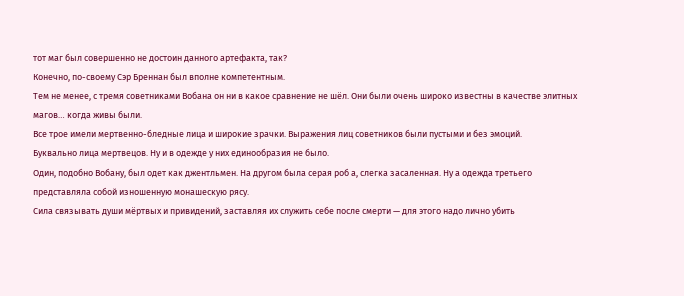тот маг был совершенно не достоин данного артефакта, так?
Конечно, по-своему Сэр Бреннан был вполне компетентным.
Тем не менее, с тремя советниками Вобана он ни в какое сравнение не шёл. Они были очень широко известны в качестве элитных магов… когда живы были.
Все трое имели мертвенно-бледные лица и широкие зрачки. Выражения лиц советников были пустыми и без эмоций.
Буквально лица мертвецов. Ну и в одежде у них единообразия не было.
Один, подобно Вобану, был одет как джентльмен. На другом была серая роб а, слегка засаленная. Ну а одежда третьего представляла собой изношенную монашескую рясу.
Сила связывать души мёртвых и привидений, заставляя их служить себе после смерти — для этого надо лично убить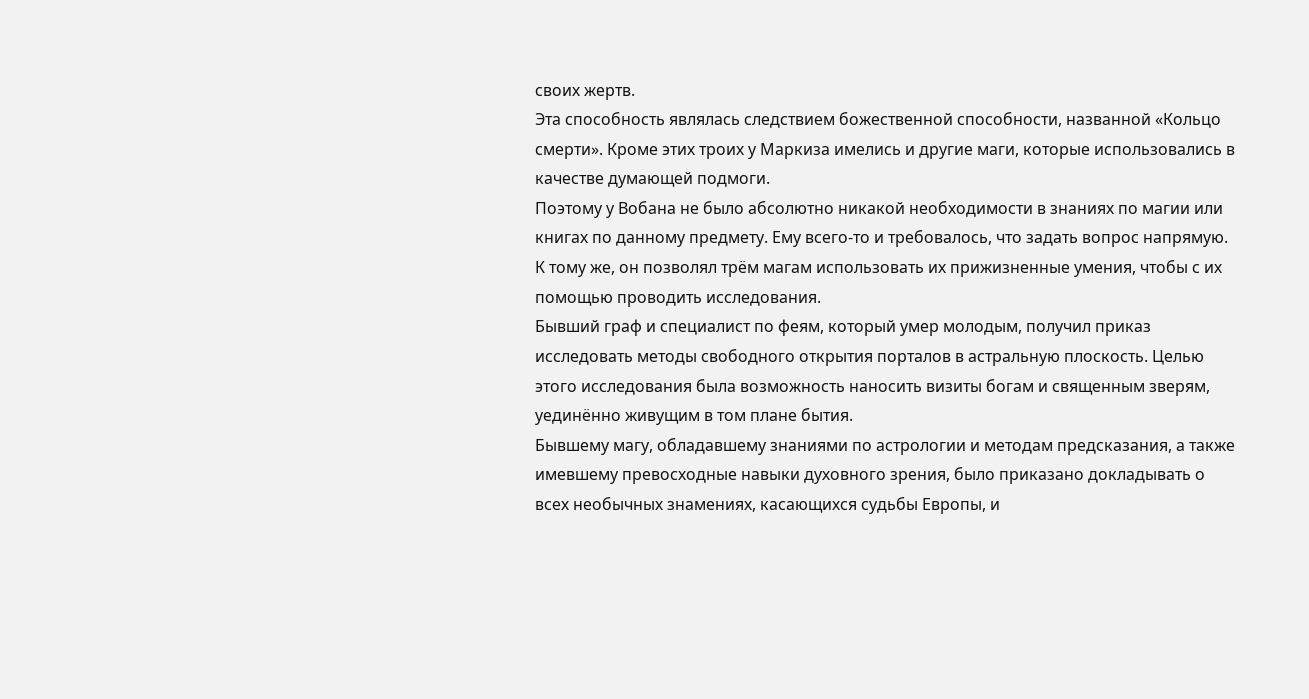своих жертв.
Эта способность являлась следствием божественной способности, названной «Кольцо смерти». Кроме этих троих у Маркиза имелись и другие маги, которые использовались в качестве думающей подмоги.
Поэтому у Вобана не было абсолютно никакой необходимости в знаниях по магии или книгах по данному предмету. Ему всего-то и требовалось, что задать вопрос напрямую.
К тому же, он позволял трём магам использовать их прижизненные умения, чтобы с их помощью проводить исследования.
Бывший граф и специалист по феям, который умер молодым, получил приказ исследовать методы свободного открытия порталов в астральную плоскость. Целью этого исследования была возможность наносить визиты богам и священным зверям, уединённо живущим в том плане бытия.
Бывшему магу, обладавшему знаниями по астрологии и методам предсказания, а также имевшему превосходные навыки духовного зрения, было приказано докладывать о всех необычных знамениях, касающихся судьбы Европы, и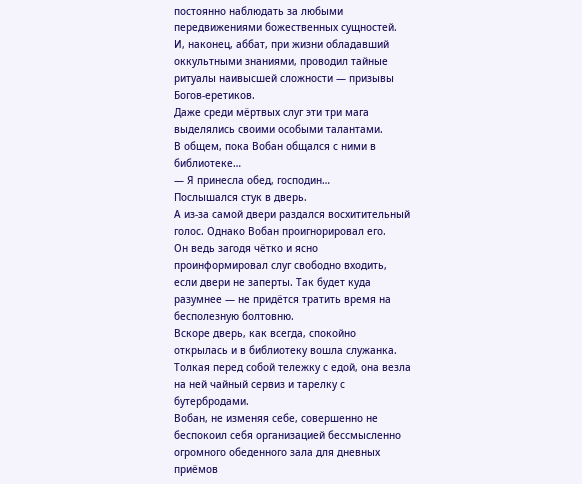постоянно наблюдать за любыми передвижениями божественных сущностей.
И, наконец, аббат, при жизни обладавший оккультными знаниями, проводил тайные ритуалы наивысшей сложности — призывы Богов-еретиков.
Даже среди мёртвых слуг эти три мага выделялись своими особыми талантами.
В общем, пока Вобан общался с ними в библиотеке…
— Я принесла обед, господин…
Послышался стук в дверь.
А из-за самой двери раздался восхитительный голос. Однако Вобан проигнорировал его.
Он ведь загодя чётко и ясно проинформировал слуг свободно входить, если двери не заперты. Так будет куда разумнее — не придётся тратить время на бесполезную болтовню.
Вскоре дверь, как всегда, спокойно открылась и в библиотеку вошла служанка.
Толкая перед собой тележку с едой, она везла на ней чайный сервиз и тарелку с бутербродами.
Вобан, не изменяя себе, совершенно не беспокоил себя организацией бессмысленно огромного обеденного зала для дневных приёмов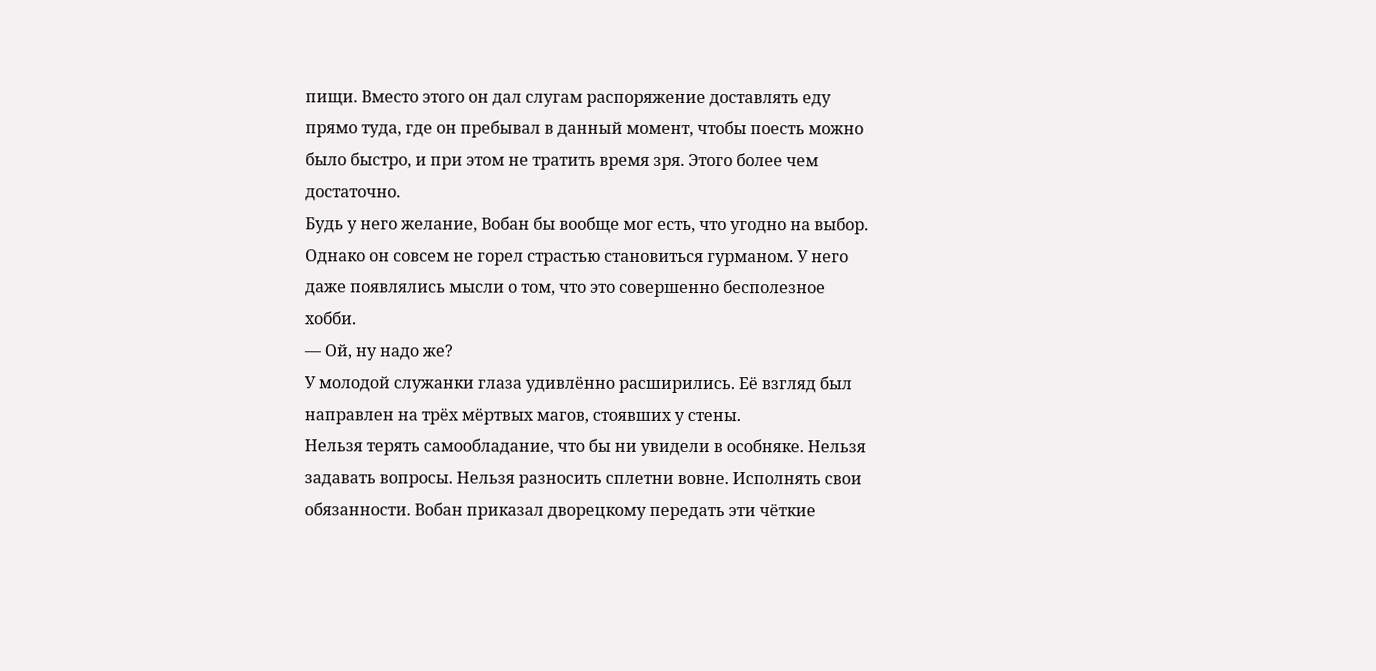пищи. Вместо этого он дал слугам распоряжение доставлять еду прямо туда, где он пребывал в данный момент, чтобы поесть можно было быстро, и при этом не тратить время зря. Этого более чем достаточно.
Будь у него желание, Вобан бы вообще мог есть, что угодно на выбор.
Однако он совсем не горел страстью становиться гурманом. У него даже появлялись мысли о том, что это совершенно бесполезное хобби.
— Ой, ну надо же?
У молодой служанки глаза удивлённо расширились. Её взгляд был направлен на трёх мёртвых магов, стоявших у стены.
Нельзя терять самообладание, что бы ни увидели в особняке. Нельзя задавать вопросы. Нельзя разносить сплетни вовне. Исполнять свои обязанности. Вобан приказал дворецкому передать эти чёткие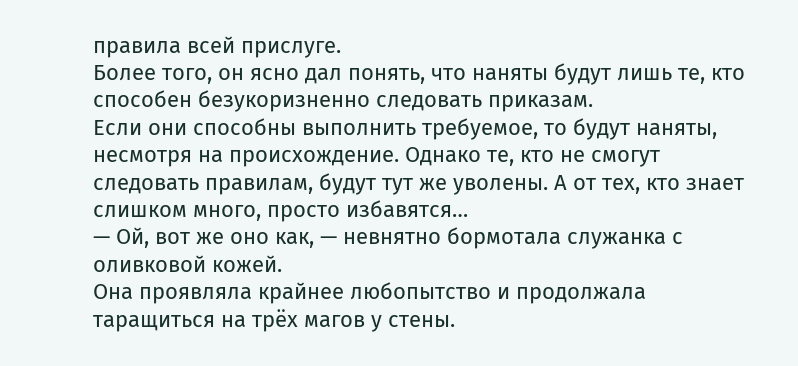правила всей прислуге.
Более того, он ясно дал понять, что наняты будут лишь те, кто способен безукоризненно следовать приказам.
Если они способны выполнить требуемое, то будут наняты, несмотря на происхождение. Однако те, кто не смогут следовать правилам, будут тут же уволены. А от тех, кто знает слишком много, просто избавятся…
— Ой, вот же оно как, — невнятно бормотала служанка с оливковой кожей.
Она проявляла крайнее любопытство и продолжала таращиться на трёх магов у стены.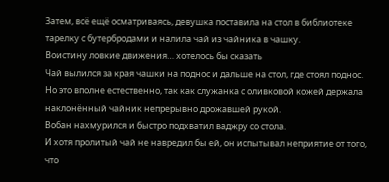Затем, всё ещё осматриваясь, девушка поставила на стол в библиотеке тарелку с бутербродами и налила чай из чайника в чашку.
Воистину ловкие движения… хотелось бы сказать
Чай вылился за края чашки на поднос и дальше на стол, где стоял поднос.
Но это вполне естественно, так как служанка с оливковой кожей держала наклонённый чайник непрерывно дрожавшей рукой.
Вобан нахмурился и быстро подхватил ваджру со стола.
И хотя пролитый чай не навредил бы ей, он испытывал неприятие от того, что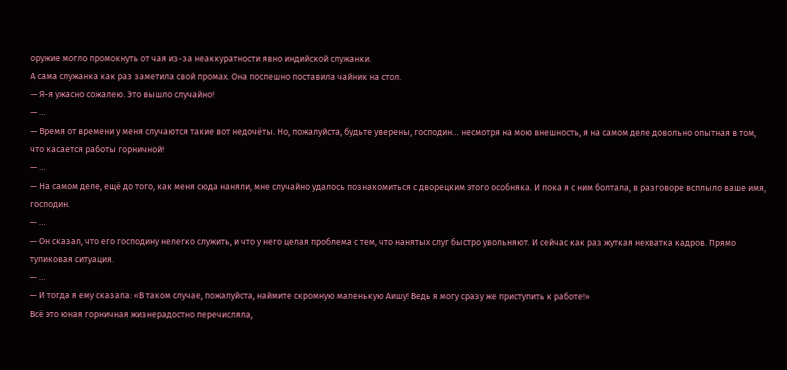оружие могло промокнуть от чая из-за неаккуратности явно индийской служанки.
А сама служанка как раз заметила свой промах. Она поспешно поставила чайник на стол.
— Я-я ужасно сожалею. Это вышло случайно!
— …
— Время от времени у меня случаются такие вот недочёты. Но, пожалуйста, будьте уверены, господин… несмотря на мою внешность, я на самом деле довольно опытная в том, что касается работы горничной!
— …
— На самом деле, ещё до того, как меня сюда наняли, мне случайно удалось познакомиться с дворецким этого особняка. И пока я с ним болтала, в разговоре всплыло ваше имя, господин.
— …
— Он сказал, что его господину нелегко служить, и что у него целая проблема с тем, что нанятых слуг быстро увольняют. И сейчас как раз жуткая нехватка кадров. Прямо тупиковая ситуация.
— …
— И тогда я ему сказала: «В таком случае, пожалуйста, наймите скромную маленькую Аишу! Ведь я могу сразу же приступить к работе!»
Всё это юная горничная жизнерадостно перечисляла,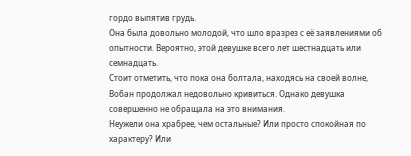гордо выпятив грудь.
Она была довольно молодой, что шло вразрез с её заявлениями об опытности. Вероятно, этой девушке всего лет шестнадцать или семнадцать.
Стоит отметить, что пока она болтала, находясь на своей волне, Вобан продолжал недовольно кривиться. Однако девушка совершенно не обращала на это внимания.
Неужели она храбрее, чем остальные? Или просто спокойная по характеру? Или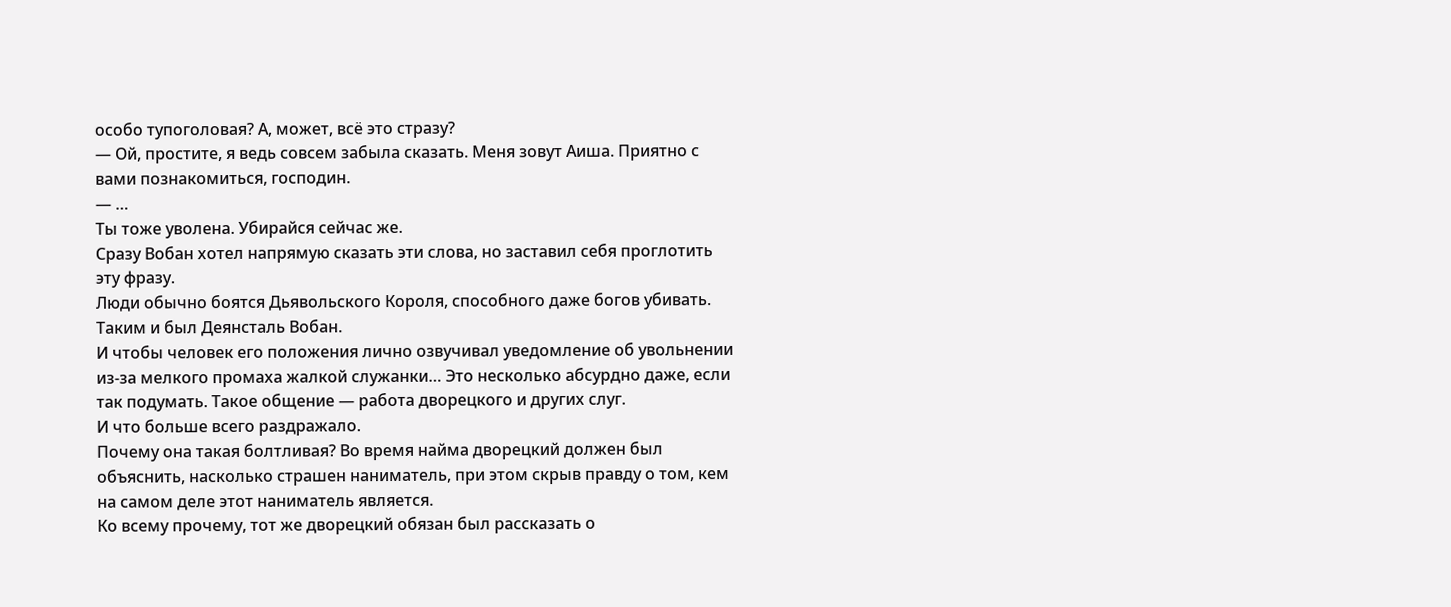особо тупоголовая? А, может, всё это стразу?
— Ой, простите, я ведь совсем забыла сказать. Меня зовут Аиша. Приятно с вами познакомиться, господин.
— …
Ты тоже уволена. Убирайся сейчас же.
Сразу Вобан хотел напрямую сказать эти слова, но заставил себя проглотить эту фразу.
Люди обычно боятся Дьявольского Короля, способного даже богов убивать. Таким и был Деянсталь Вобан.
И чтобы человек его положения лично озвучивал уведомление об увольнении из-за мелкого промаха жалкой служанки… Это несколько абсурдно даже, если так подумать. Такое общение — работа дворецкого и других слуг.
И что больше всего раздражало.
Почему она такая болтливая? Во время найма дворецкий должен был объяснить, насколько страшен наниматель, при этом скрыв правду о том, кем на самом деле этот наниматель является.
Ко всему прочему, тот же дворецкий обязан был рассказать о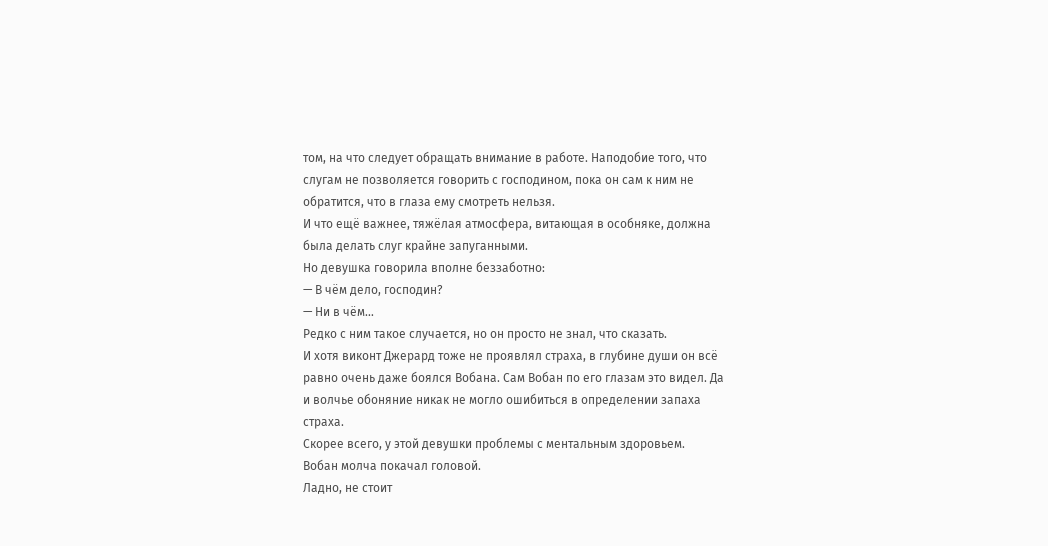том, на что следует обращать внимание в работе. Наподобие того, что слугам не позволяется говорить с господином, пока он сам к ним не обратится, что в глаза ему смотреть нельзя.
И что ещё важнее, тяжёлая атмосфера, витающая в особняке, должна была делать слуг крайне запуганными.
Но девушка говорила вполне беззаботно:
— В чём дело, господин?
— Ни в чём…
Редко с ним такое случается, но он просто не знал, что сказать.
И хотя виконт Джерард тоже не проявлял страха, в глубине души он всё равно очень даже боялся Вобана. Сам Вобан по его глазам это видел. Да и волчье обоняние никак не могло ошибиться в определении запаха страха.
Скорее всего, у этой девушки проблемы с ментальным здоровьем.
Вобан молча покачал головой.
Ладно, не стоит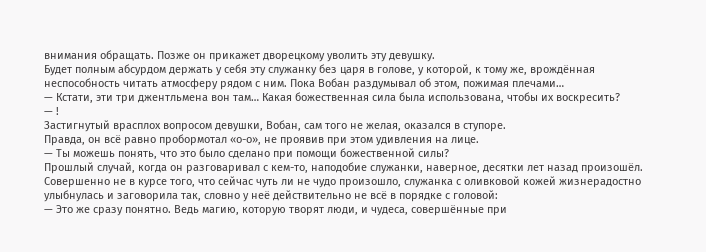внимания обращать. Позже он прикажет дворецкому уволить эту девушку.
Будет полным абсурдом держать у себя эту служанку без царя в голове, у которой, к тому же, врождённая неспособность читать атмосферу рядом с ним. Пока Вобан раздумывал об этом, пожимая плечами…
— Кстати, эти три джентльмена вон там… Какая божественная сила была использована, чтобы их воскресить?
— !
Застигнутый врасплох вопросом девушки, Вобан, сам того не желая, оказался в ступоре.
Правда, он всё равно пробормотал «о-о», не проявив при этом удивления на лице.
— Ты можешь понять, что это было сделано при помощи божественной силы?
Прошлый случай, когда он разговаривал с кем-то, наподобие служанки, наверное, десятки лет назад произошёл.
Совершенно не в курсе того, что сейчас чуть ли не чудо произошло, служанка с оливковой кожей жизнерадостно улыбнулась и заговорила так, словно у неё действительно не всё в порядке с головой:
— Это же сразу понятно. Ведь магию, которую творят люди, и чудеса, совершённые при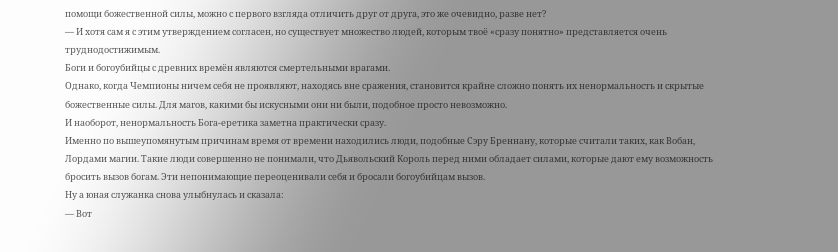помощи божественной силы, можно с первого взгляда отличить друг от друга, это же очевидно, разве нет?
— И хотя сам я с этим утверждением согласен, но существует множество людей, которым твоё «сразу понятно» представляется очень труднодостижимым.
Боги и богоубийцы с древних времён являются смертельными врагами.
Однако, когда Чемпионы ничем себя не проявляют, находясь вне сражения, становится крайне сложно понять их ненормальность и скрытые божественные силы. Для магов, какими бы искусными они ни были, подобное просто невозможно.
И наоборот, ненормальность Бога-еретика заметна практически сразу.
Именно по вышеупомянутым причинам время от времени находились люди, подобные Сэру Бреннану, которые считали таких, как Вобан, Лордами магии. Такие люди совершенно не понимали, что Дьявольский Король перед ними обладает силами, которые дают ему возможность бросить вызов богам. Эти непонимающие переоценивали себя и бросали богоубийцам вызов.
Ну а юная служанка снова улыбнулась и сказала:
— Вот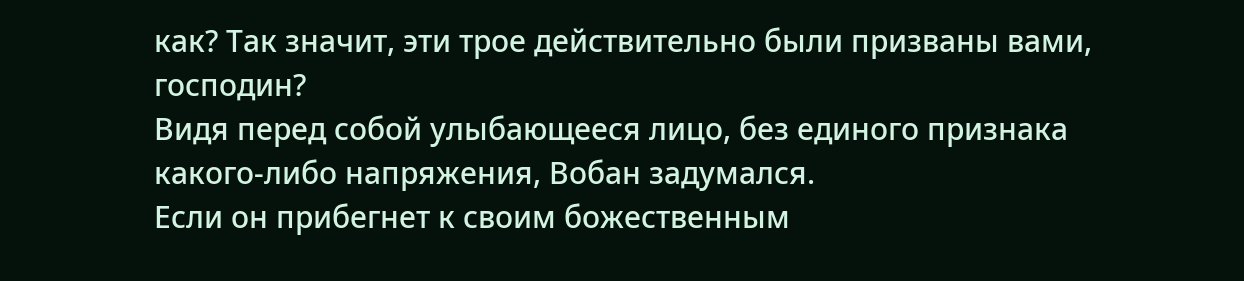как? Так значит, эти трое действительно были призваны вами, господин?
Видя перед собой улыбающееся лицо, без единого признака какого-либо напряжения, Вобан задумался.
Если он прибегнет к своим божественным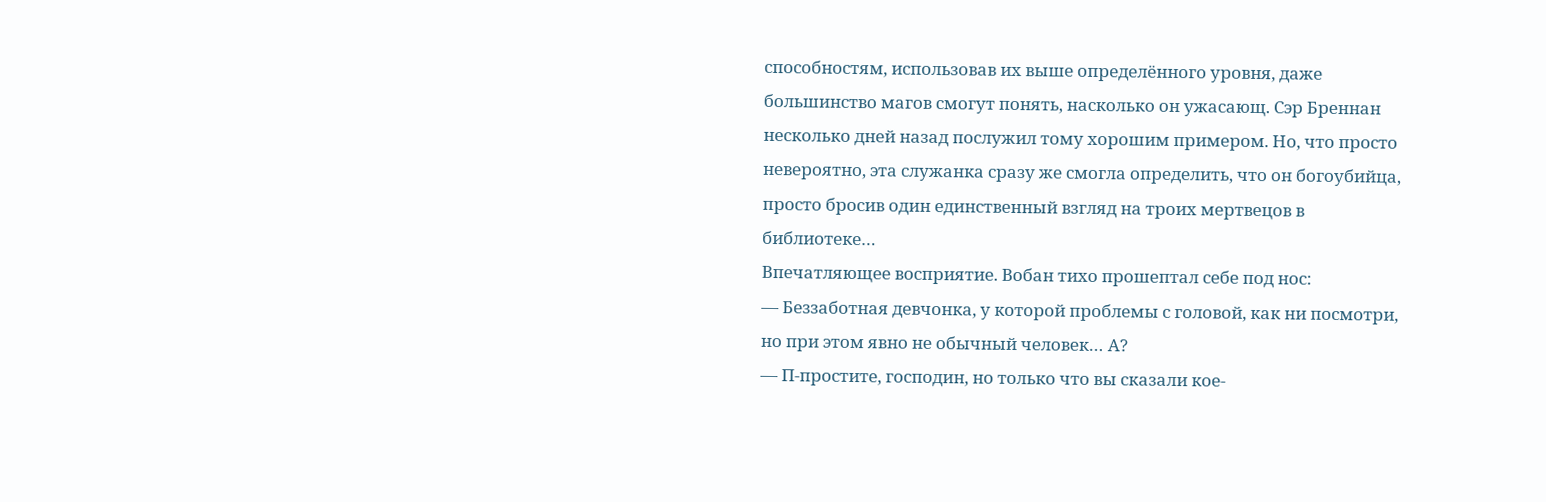способностям, использовав их выше определённого уровня, даже большинство магов смогут понять, насколько он ужасающ. Сэр Бреннан несколько дней назад послужил тому хорошим примером. Но, что просто невероятно, эта служанка сразу же смогла определить, что он богоубийца, просто бросив один единственный взгляд на троих мертвецов в библиотеке…
Впечатляющее восприятие. Вобан тихо прошептал себе под нос:
— Беззаботная девчонка, у которой проблемы с головой, как ни посмотри, но при этом явно не обычный человек… А?
— П-простите, господин, но только что вы сказали кое-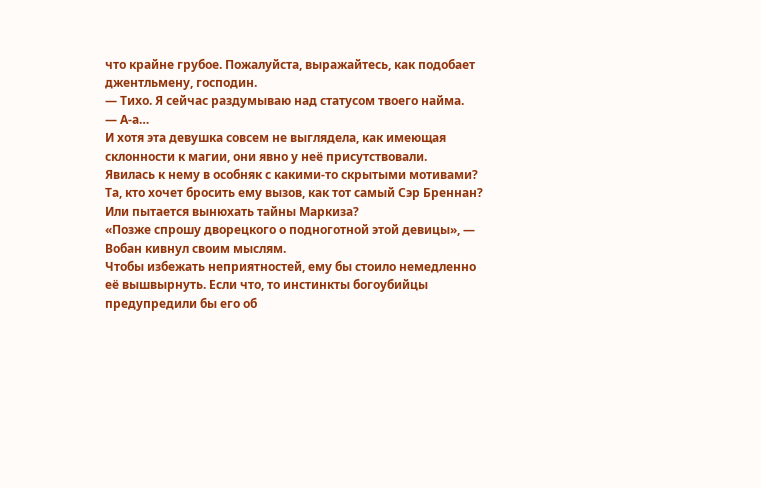что крайне грубое. Пожалуйста, выражайтесь, как подобает джентльмену, господин.
— Тихо. Я сейчас раздумываю над статусом твоего найма.
— А-а…
И хотя эта девушка совсем не выглядела, как имеющая склонности к магии, они явно у неё присутствовали.
Явилась к нему в особняк с какими-то скрытыми мотивами? Та, кто хочет бросить ему вызов, как тот самый Сэр Бреннан? Или пытается вынюхать тайны Маркиза?
«Позже спрошу дворецкого о подноготной этой девицы», — Вобан кивнул своим мыслям.
Чтобы избежать неприятностей, ему бы стоило немедленно её вышвырнуть. Если что, то инстинкты богоубийцы предупредили бы его об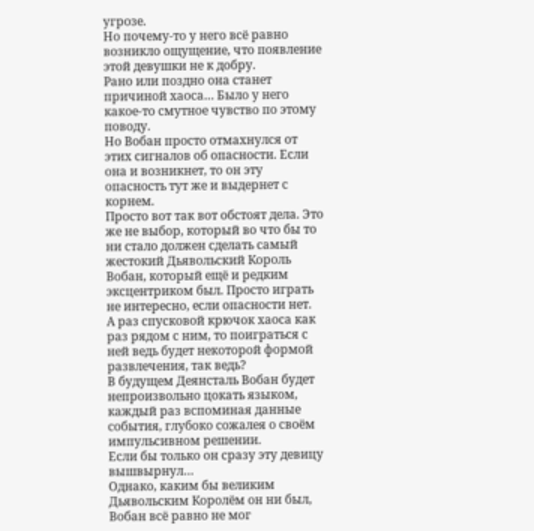угрозе.
Но почему-то у него всё равно возникло ощущение, что появление этой девушки не к добру.
Рано или поздно она станет причиной хаоса… Было у него какое-то смутное чувство по этому поводу.
Но Вобан просто отмахнулся от этих сигналов об опасности. Если она и возникнет, то он эту опасность тут же и выдернет с корнем.
Просто вот так вот обстоят дела. Это же не выбор, который во что бы то ни стало должен сделать самый жестокий Дьявольский Король Вобан, который ещё и редким эксцентриком был. Просто играть не интересно, если опасности нет.
А раз спусковой крючок хаоса как раз рядом с ним, то поиграться с ней ведь будет некоторой формой развлечения, так ведь?
В будущем Деянсталь Вобан будет непроизвольно цокать языком, каждый раз вспоминая данные события, глубоко сожалея о своём импульсивном решении.
Если бы только он сразу эту девицу вышвырнул…
Однако, каким бы великим Дьявольским Королём он ни был, Вобан всё равно не мог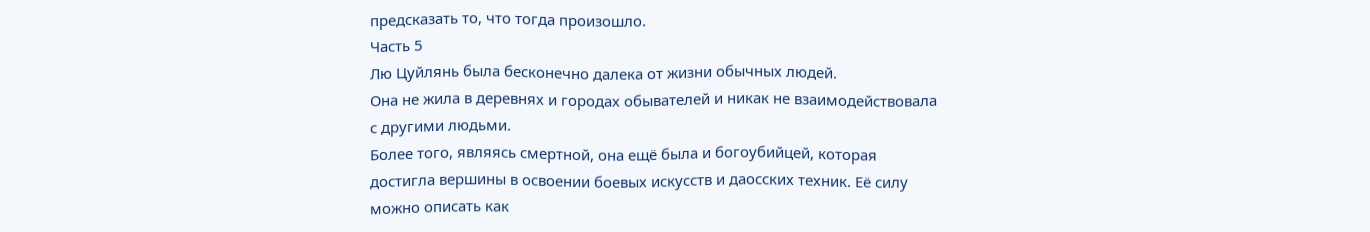предсказать то, что тогда произошло.
Часть 5
Лю Цуйлянь была бесконечно далека от жизни обычных людей.
Она не жила в деревнях и городах обывателей и никак не взаимодействовала с другими людьми.
Более того, являясь смертной, она ещё была и богоубийцей, которая достигла вершины в освоении боевых искусств и даосских техник. Её силу можно описать как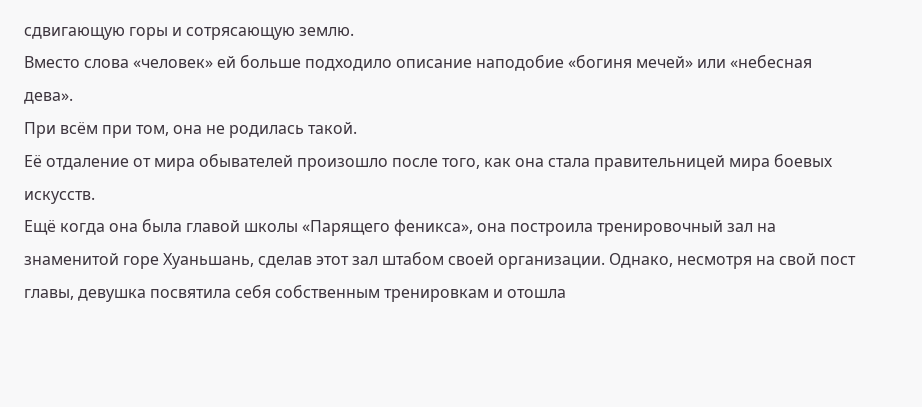сдвигающую горы и сотрясающую землю.
Вместо слова «человек» ей больше подходило описание наподобие «богиня мечей» или «небесная дева».
При всём при том, она не родилась такой.
Её отдаление от мира обывателей произошло после того, как она стала правительницей мира боевых искусств.
Ещё когда она была главой школы «Парящего феникса», она построила тренировочный зал на знаменитой горе Хуаньшань, сделав этот зал штабом своей организации. Однако, несмотря на свой пост главы, девушка посвятила себя собственным тренировкам и отошла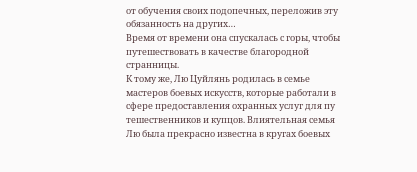от обучения своих подопечных, переложив эту обязанность на других…
Время от времени она спускалась с горы, чтобы путешествовать в качестве благородной странницы.
К тому же, Лю Цуйлянь родилась в семье мастеров боевых искусств, которые работали в сфере предоставления охранных услуг для пу тешественников и купцов. Влиятельная семья Лю была прекрасно известна в кругах боевых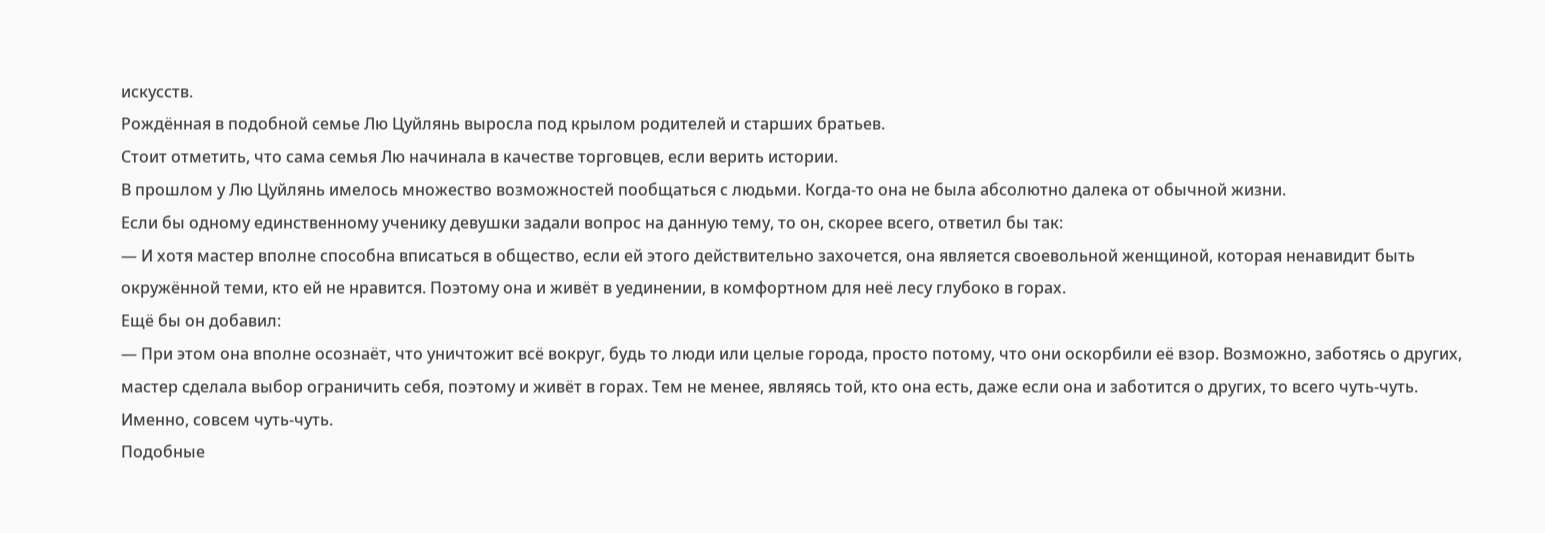искусств.
Рождённая в подобной семье Лю Цуйлянь выросла под крылом родителей и старших братьев.
Стоит отметить, что сама семья Лю начинала в качестве торговцев, если верить истории.
В прошлом у Лю Цуйлянь имелось множество возможностей пообщаться с людьми. Когда-то она не была абсолютно далека от обычной жизни.
Если бы одному единственному ученику девушки задали вопрос на данную тему, то он, скорее всего, ответил бы так:
— И хотя мастер вполне способна вписаться в общество, если ей этого действительно захочется, она является своевольной женщиной, которая ненавидит быть окружённой теми, кто ей не нравится. Поэтому она и живёт в уединении, в комфортном для неё лесу глубоко в горах.
Ещё бы он добавил:
— При этом она вполне осознаёт, что уничтожит всё вокруг, будь то люди или целые города, просто потому, что они оскорбили её взор. Возможно, заботясь о других, мастер сделала выбор ограничить себя, поэтому и живёт в горах. Тем не менее, являясь той, кто она есть, даже если она и заботится о других, то всего чуть-чуть. Именно, совсем чуть-чуть.
Подобные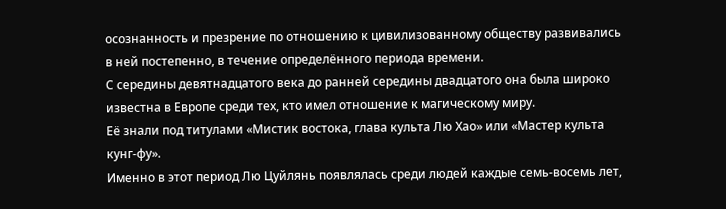осознанность и презрение по отношению к цивилизованному обществу развивались в ней постепенно, в течение определённого периода времени.
С середины девятнадцатого века до ранней середины двадцатого она была широко известна в Европе среди тех, кто имел отношение к магическому миру.
Её знали под титулами «Мистик востока, глава культа Лю Хао» или «Мастер культа кунг-фу».
Именно в этот период Лю Цуйлянь появлялась среди людей каждые семь-восемь лет,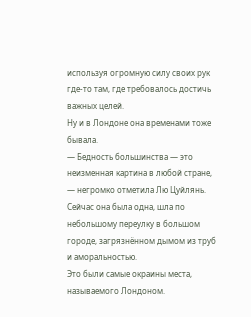используя огромную силу своих рук где-то там, где требовалось достичь важных целей.
Ну и в Лондоне она временами тоже бывала.
— Бедность большинства — это неизменная картина в любой стране, — негромко отметила Лю Цуйлянь.
Сейчас она была одна, шла по небольшому переулку в большом городе, загрязнённом дымом из труб и аморальностью.
Это были самые окраины места, называемого Лондоном.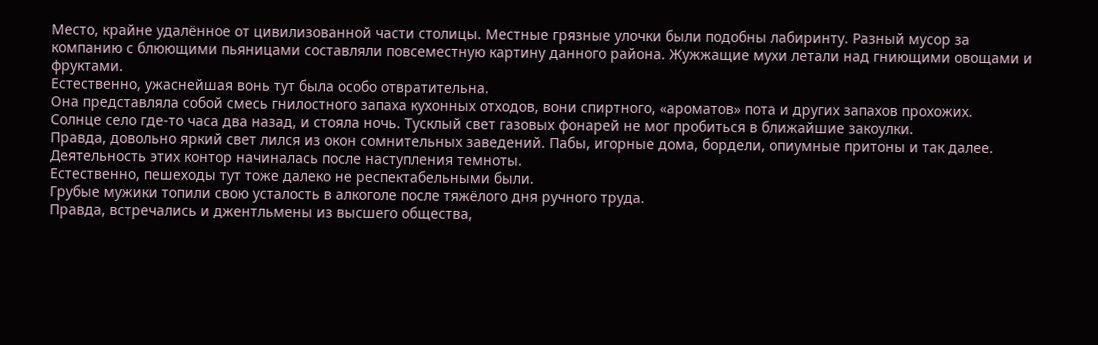Место, крайне удалённое от цивилизованной части столицы. Местные грязные улочки были подобны лабиринту. Разный мусор за компанию с блюющими пьяницами составляли повсеместную картину данного района. Жужжащие мухи летали над гниющими овощами и фруктами.
Естественно, ужаснейшая вонь тут была особо отвратительна.
Она представляла собой смесь гнилостного запаха кухонных отходов, вони спиртного, «ароматов» пота и других запахов прохожих.
Солнце село где-то часа два назад, и стояла ночь. Тусклый свет газовых фонарей не мог пробиться в ближайшие закоулки.
Правда, довольно яркий свет лился из окон сомнительных заведений. Пабы, игорные дома, бордели, опиумные притоны и так далее. Деятельность этих контор начиналась после наступления темноты.
Естественно, пешеходы тут тоже далеко не респектабельными были.
Грубые мужики топили свою усталость в алкоголе после тяжёлого дня ручного труда.
Правда, встречались и джентльмены из высшего общества,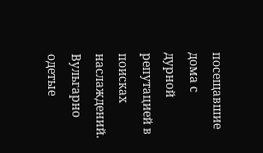посещавшие дома с дурной репутацией в поисках наслаждений.
Вульгарно одетые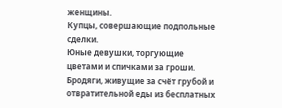женщины.
Купцы, совершающие подпольные сделки.
Юные девушки, торгующие цветами и спичками за гроши.
Бродяги, живущие за счёт грубой и отвратительной еды из бесплатных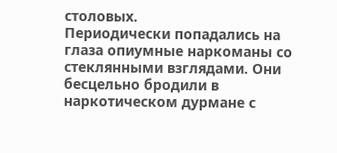столовых.
Периодически попадались на глаза опиумные наркоманы со стеклянными взглядами. Они бесцельно бродили в наркотическом дурмане с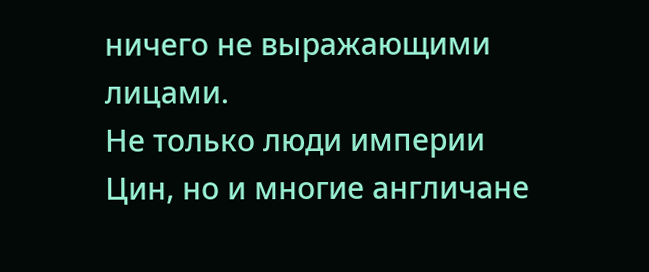ничего не выражающими лицами.
Не только люди империи Цин, но и многие англичане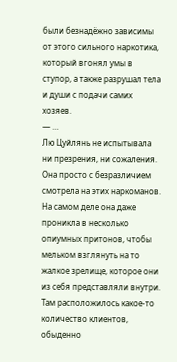были безнадёжно зависимы от этого сильного наркотика, который вгонял умы в ступор, а также разрушал тела и души с подачи самих хозяев.
— …
Лю Цуйлянь не испытывала ни презрения, ни сожаления. Она просто с безразличием смотрела на этих наркоманов.
На самом деле она даже проникла в несколько опиумных притонов, чтобы мельком взглянуть на то жалкое зрелище, которое они из себя представляли внутри.
Там расположилось какое-то количество клиентов, обыденно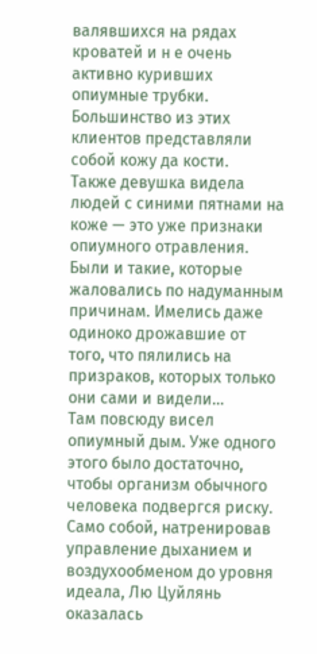валявшихся на рядах кроватей и н е очень активно куривших опиумные трубки. Большинство из этих клиентов представляли собой кожу да кости.
Также девушка видела людей с синими пятнами на коже — это уже признаки опиумного отравления.
Были и такие, которые жаловались по надуманным причинам. Имелись даже одиноко дрожавшие от того, что пялились на призраков, которых только они сами и видели…
Там повсюду висел опиумный дым. Уже одного этого было достаточно, чтобы организм обычного человека подвергся риску.
Само собой, натренировав управление дыханием и воздухообменом до уровня идеала, Лю Цуйлянь оказалась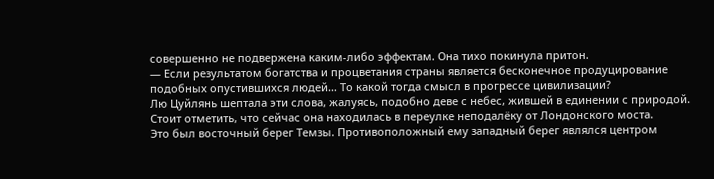совершенно не подвержена каким-либо эффектам. Она тихо покинула притон.
— Если результатом богатства и процветания страны является бесконечное продуцирование подобных опустившихся людей… То какой тогда смысл в прогрессе цивилизации?
Лю Цуйлянь шептала эти слова, жалуясь, подобно деве с небес, жившей в единении с природой.
Стоит отметить, что сейчас она находилась в переулке неподалёку от Лондонского моста.
Это был восточный берег Темзы. Противоположный ему западный берег являлся центром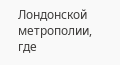Лондонской метрополии, где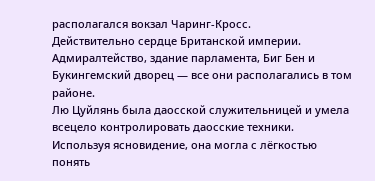располагался вокзал Чаринг-Кросс.
Действительно сердце Британской империи.
Адмиралтейство, здание парламента, Биг Бен и Букингемский дворец — все они располагались в том районе.
Лю Цуйлянь была даосской служительницей и умела всецело контролировать даосские техники. Используя ясновидение, она могла с лёгкостью понять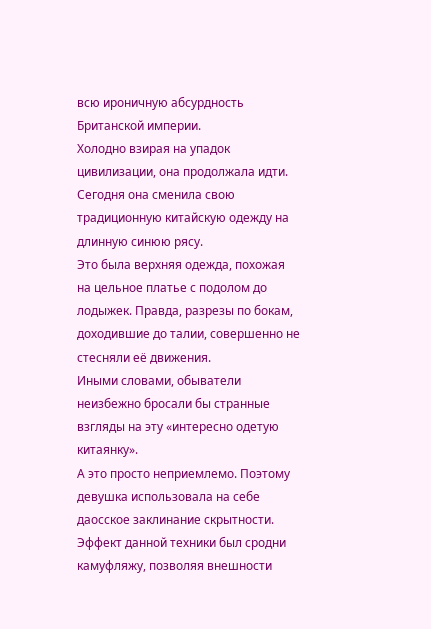всю ироничную абсурдность Британской империи.
Холодно взирая на упадок цивилизации, она продолжала идти.
Сегодня она сменила свою традиционную китайскую одежду на длинную синюю рясу.
Это была верхняя одежда, похожая на цельное платье с подолом до лодыжек. Правда, разрезы по бокам, доходившие до талии, совершенно не стесняли её движения.
Иными словами, обыватели неизбежно бросали бы странные взгляды на эту «интересно одетую китаянку».
А это просто неприемлемо. Поэтому девушка использовала на себе даосское заклинание скрытности.
Эффект данной техники был сродни камуфляжу, позволяя внешности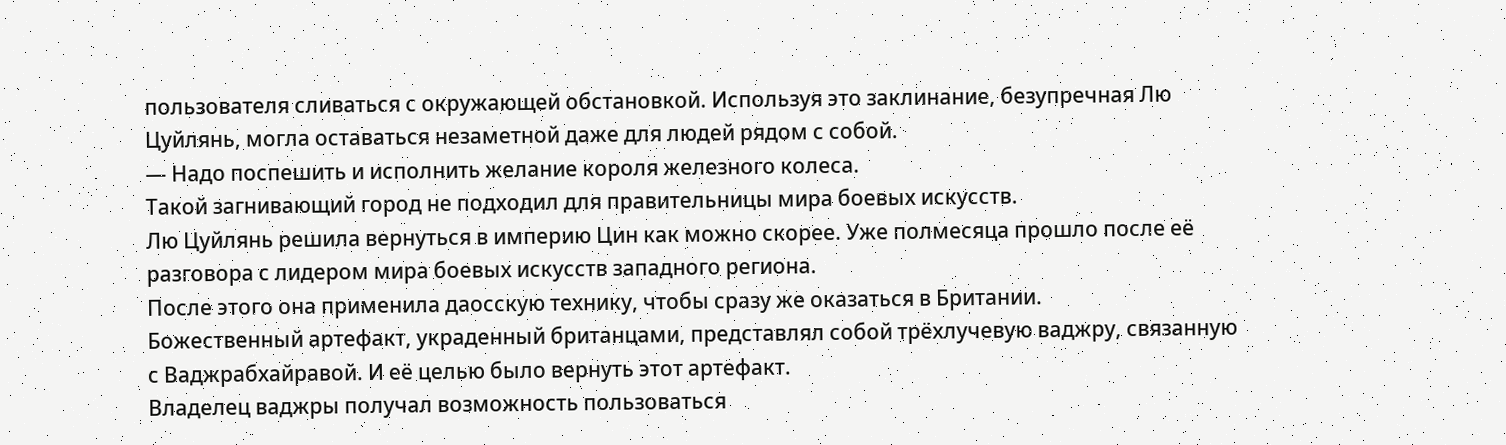пользователя сливаться с окружающей обстановкой. Используя это заклинание, безупречная Лю Цуйлянь, могла оставаться незаметной даже для людей рядом с собой.
— Надо поспешить и исполнить желание короля железного колеса.
Такой загнивающий город не подходил для правительницы мира боевых искусств.
Лю Цуйлянь решила вернуться в империю Цин как можно скорее. Уже полмесяца прошло после её разговора с лидером мира боевых искусств западного региона.
После этого она применила даосскую технику, чтобы сразу же оказаться в Британии.
Божественный артефакт, украденный британцами, представлял собой трёхлучевую ваджру, связанную с Ваджрабхайравой. И её целью было вернуть этот артефакт.
Владелец ваджры получал возможность пользоваться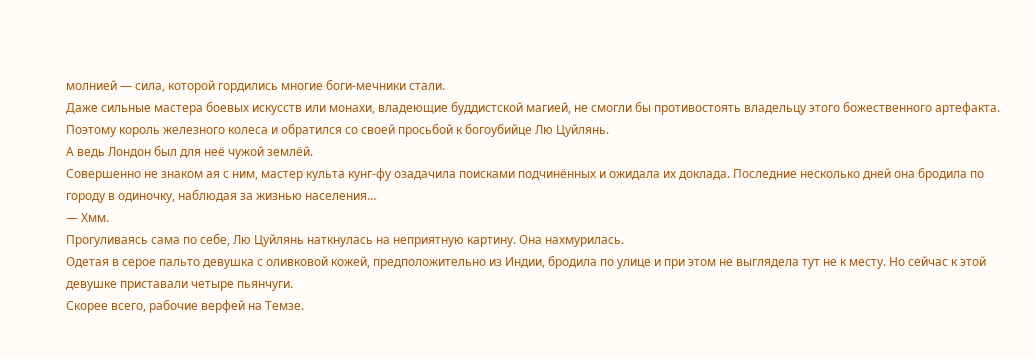молнией — сила, которой гордились многие боги-мечники стали.
Даже сильные мастера боевых искусств или монахи, владеющие буддистской магией, не смогли бы противостоять владельцу этого божественного артефакта. Поэтому король железного колеса и обратился со своей просьбой к богоубийце Лю Цуйлянь.
А ведь Лондон был для неё чужой землёй.
Совершенно не знаком ая с ним, мастер культа кунг-фу озадачила поисками подчинённых и ожидала их доклада. Последние несколько дней она бродила по городу в одиночку, наблюдая за жизнью населения…
— Хмм.
Прогуливаясь сама по себе, Лю Цуйлянь наткнулась на неприятную картину. Она нахмурилась.
Одетая в серое пальто девушка с оливковой кожей, предположительно из Индии, бродила по улице и при этом не выглядела тут не к месту. Но сейчас к этой девушке приставали четыре пьянчуги.
Скорее всего, рабочие верфей на Темзе.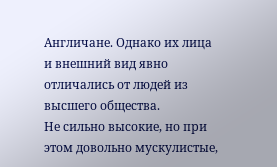Англичане. Однако их лица и внешний вид явно отличались от людей из высшего общества.
Не сильно высокие, но при этом довольно мускулистые,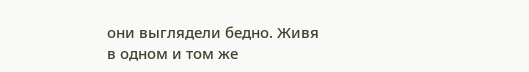они выглядели бедно. Живя в одном и том же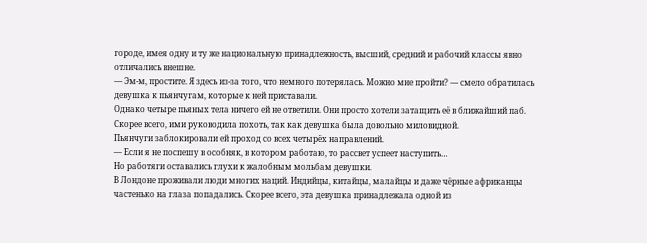городе, имея одну и ту же национальную принадлежность, высший, средний и рабочий классы явно отличались внешне.
— Эм-м, простите. Я здесь из-за того, что немного потерялась. Можно мне пройти? — смело обратилась девушка к пьянчугам, которые к ней приставали.
Однако четыре пьяных тела ничего ей не ответили. Они просто хотели затащить её в ближайший паб. Скорее всего, ими руководила похоть, так как девушка была довольно миловидной.
Пьянчуги заблокировали ей проход со всех четырёх направлений.
— Если я не поспешу в особняк, в котором работаю, то рассвет успеет наступить…
Но работяги оставались глухи к жалобным мольбам девушки.
В Лондоне проживали люди многих наций. Индийцы, китайцы, малайцы и даже чёрные африканцы частенько на глаза попадались. Скорее всего, эта девушка принадлежала одной из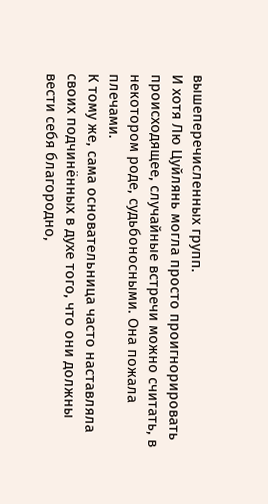вышеперечисленных групп.
И хотя Лю Цуйлянь могла просто проигнорировать происходящее, случайные встречи можно считать, в некотором роде, судьбоносными. Она пожала плечами.
К тому же, сама основательница часто наставляла своих подчинённых в духе того, что они должны вести себя благородно,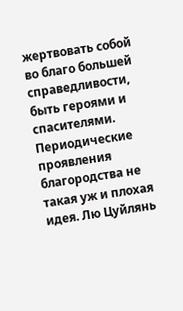жертвовать собой во благо большей справедливости, быть героями и спасителями.
Периодические проявления благородства не такая уж и плохая идея. Лю Цуйлянь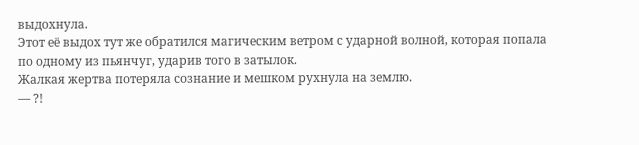выдохнула.
Этот её выдох тут же обратился магическим ветром с ударной волной, которая попала по одному из пьянчуг, ударив того в затылок.
Жалкая жертва потеряла сознание и мешком рухнула на землю.
— ?!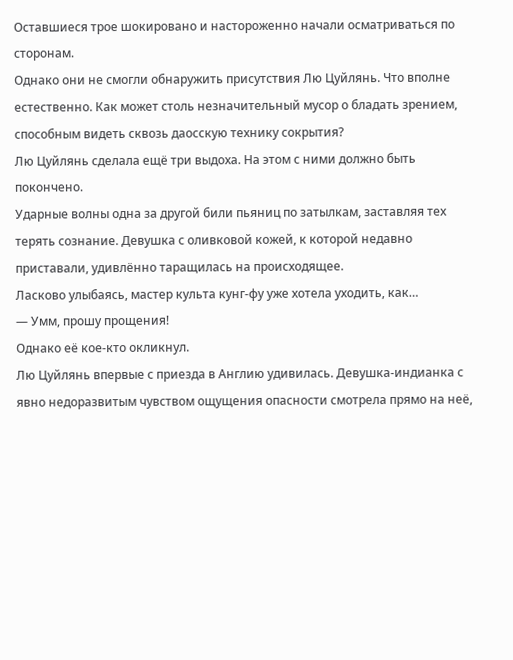Оставшиеся трое шокировано и настороженно начали осматриваться по сторонам.
Однако они не смогли обнаружить присутствия Лю Цуйлянь. Что вполне естественно. Как может столь незначительный мусор о бладать зрением, способным видеть сквозь даосскую технику сокрытия?
Лю Цуйлянь сделала ещё три выдоха. На этом с ними должно быть покончено.
Ударные волны одна за другой били пьяниц по затылкам, заставляя тех терять сознание. Девушка с оливковой кожей, к которой недавно приставали, удивлённо таращилась на происходящее.
Ласково улыбаясь, мастер культа кунг-фу уже хотела уходить, как…
— Умм, прошу прощения!
Однако её кое-кто окликнул.
Лю Цуйлянь впервые с приезда в Англию удивилась. Девушка-индианка с явно недоразвитым чувством ощущения опасности смотрела прямо на неё,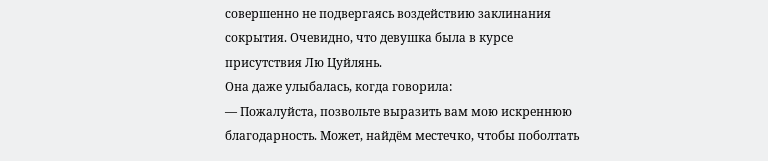совершенно не подвергаясь воздействию заклинания сокрытия. Очевидно, что девушка была в курсе присутствия Лю Цуйлянь.
Она даже улыбалась, когда говорила:
— Пожалуйста, позвольте выразить вам мою искреннюю благодарность. Может, найдём местечко, чтобы поболтать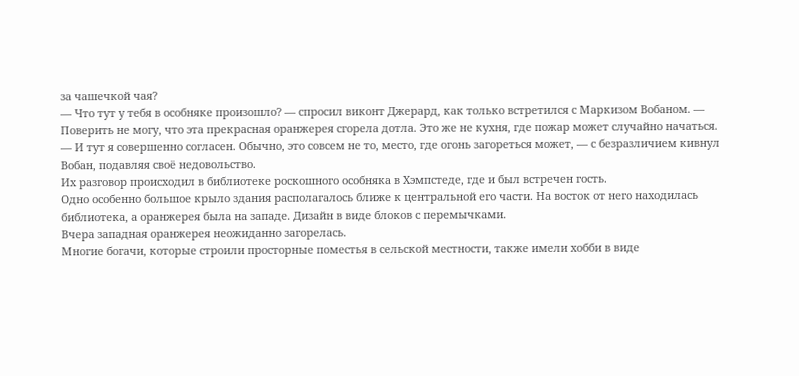за чашечкой чая?
— Что тут у тебя в особняке произошло? — спросил виконт Джерард, как только встретился с Маркизом Вобаном. — Поверить не могу, что эта прекрасная оранжерея сгорела дотла. Это же не кухня, где пожар может случайно начаться.
— И тут я совершенно согласен. Обычно, это совсем не то, место, где огонь загореться может, — с безразличием кивнул Вобан, подавляя своё недовольство.
Их разговор происходил в библиотеке роскошного особняка в Хэмпстеде, где и был встречен гость.
Одно особенно большое крыло здания располагалось ближе к центральной его части. На восток от него находилась библиотека, а оранжерея была на западе. Дизайн в виде блоков с перемычками.
Вчера западная оранжерея неожиданно загорелась.
Многие богачи, которые строили просторные поместья в сельской местности, также имели хобби в виде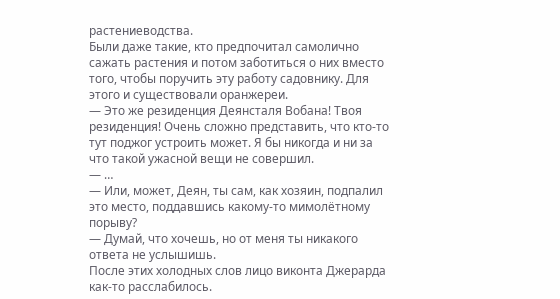растениеводства.
Были даже такие, кто предпочитал самолично сажать растения и потом заботиться о них вместо того, чтобы поручить эту работу садовнику. Для этого и существовали оранжереи.
— Это же резиденция Деянсталя Вобана! Твоя резиденция! Очень сложно представить, что кто-то тут поджог устроить может. Я бы никогда и ни за что такой ужасной вещи не совершил.
— …
— Или, может, Деян, ты сам, как хозяин, подпалил это место, поддавшись какому-то мимолётному порыву?
— Думай, что хочешь, но от меня ты никакого ответа не услышишь.
После этих холодных слов лицо виконта Джерарда как-то расслабилось.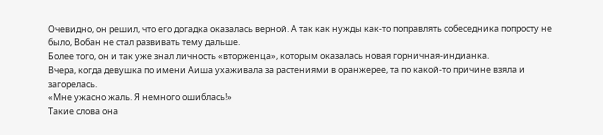Очевидно, он решил, что его догадка оказалась верной. А так как нужды как-то поправлять собеседника попросту не было, Вобан не стал развивать тему дальше.
Более того, он и так уже знал личность «вторженца», которым оказалась новая горничная-индианка.
Вчера, когда девушка по имени Аиша ухаживала за растениями в оранжерее, та по какой-то причине взяла и загорелась.
«Мне ужасно жаль. Я немного ошиблась!»
Такие слова она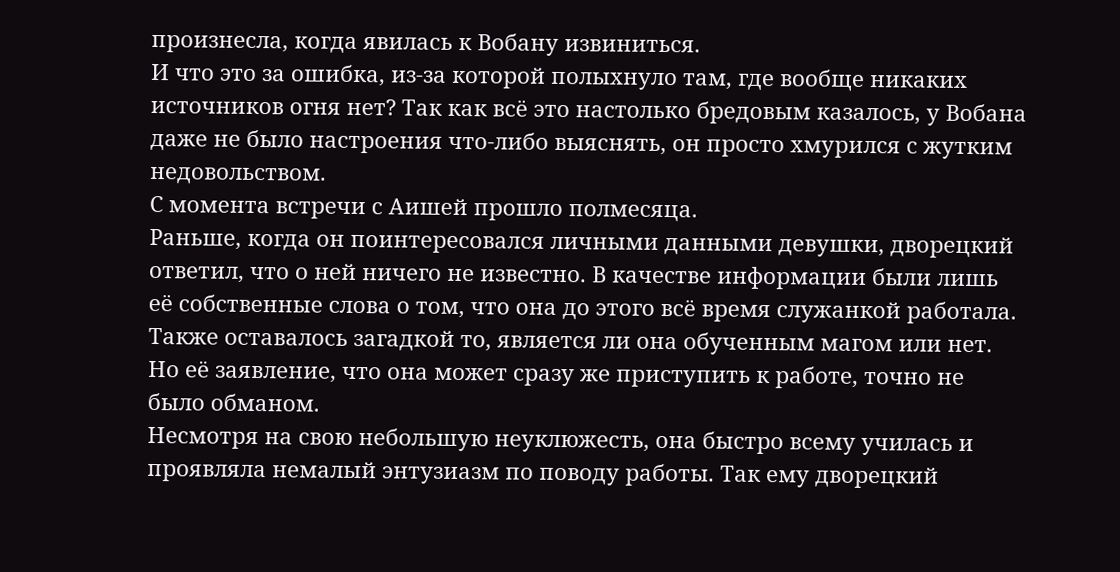произнесла, когда явилась к Вобану извиниться.
И что это за ошибка, из-за которой полыхнуло там, где вообще никаких источников огня нет? Так как всё это настолько бредовым казалось, у Вобана даже не было настроения что-либо выяснять, он просто хмурился с жутким недовольством.
С момента встречи с Аишей прошло полмесяца.
Раньше, когда он поинтересовался личными данными девушки, дворецкий ответил, что о ней ничего не известно. В качестве информации были лишь её собственные слова о том, что она до этого всё время служанкой работала. Также оставалось загадкой то, является ли она обученным магом или нет.
Но её заявление, что она может сразу же приступить к работе, точно не было обманом.
Несмотря на свою небольшую неуклюжесть, она быстро всему училась и проявляла немалый энтузиазм по поводу работы. Так ему дворецкий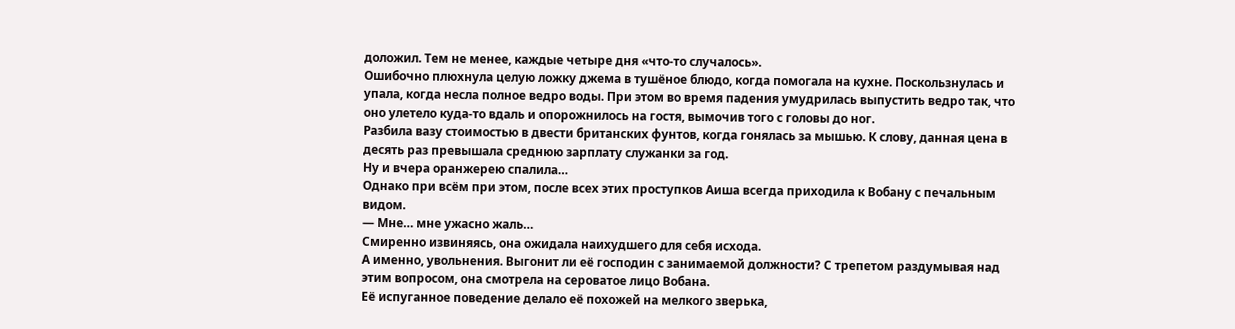доложил. Тем не менее, каждые четыре дня «что-то случалось».
Ошибочно плюхнула целую ложку джема в тушёное блюдо, когда помогала на кухне. Поскользнулась и упала, когда несла полное ведро воды. При этом во время падения умудрилась выпустить ведро так, что оно улетело куда-то вдаль и опорожнилось на гостя, вымочив того с головы до ног.
Разбила вазу стоимостью в двести британских фунтов, когда гонялась за мышью. К слову, данная цена в десять раз превышала среднюю зарплату служанки за год.
Ну и вчера оранжерею спалила…
Однако при всём при этом, после всех этих проступков Аиша всегда приходила к Вобану с печальным видом.
— Мне… мне ужасно жаль…
Смиренно извиняясь, она ожидала наихудшего для себя исхода.
А именно, увольнения. Выгонит ли её господин с занимаемой должности? С трепетом раздумывая над этим вопросом, она смотрела на сероватое лицо Вобана.
Её испуганное поведение делало её похожей на мелкого зверька,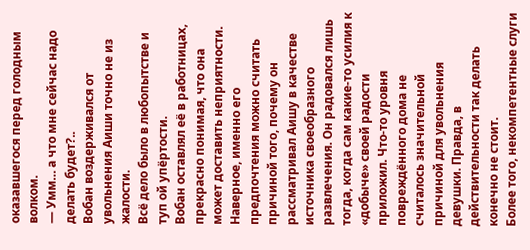оказавшегося перед голодным волком.
— Умм… а что мне сейчас надо делать будет?..
Вобан воздерживался от увольнения Аиши точно не из жалости.
Всё дело было в любопытстве и туп ой упёртости.
Вобан оставлял её в работницах, прекрасно понимая, что она может доставить неприятности.
Наверное, именно его предпочтения можно считать причиной того, почему он рассматривал Аишу в качестве источника своеобразного развлечения. Он радовался лишь тогда, когда сам какие-то усилия к «добыче» своей радости приложил. Что-то уровня повреждённого дома не считалось значительной причиной для увольнения девушки. Правда, в действительности так делать конечно не стоит.
Более того, некомпетентные слуги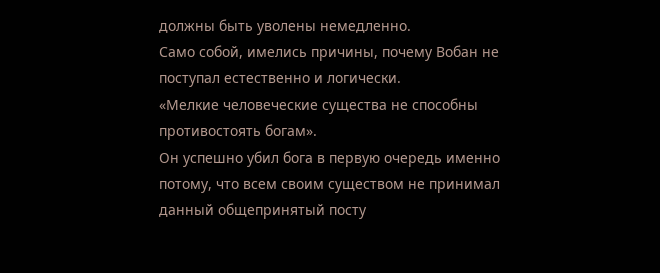должны быть уволены немедленно.
Само собой, имелись причины, почему Вобан не поступал естественно и логически.
«Мелкие человеческие существа не способны противостоять богам».
Он успешно убил бога в первую очередь именно потому, что всем своим существом не принимал данный общепринятый посту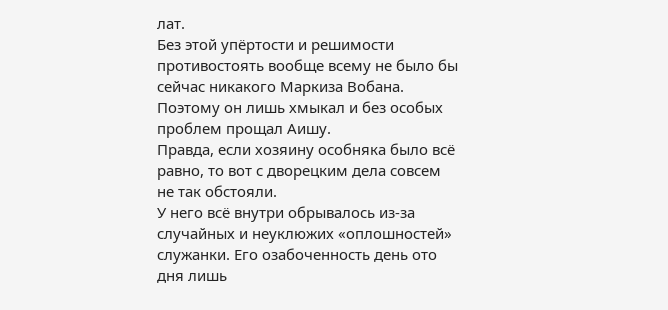лат.
Без этой упёртости и решимости противостоять вообще всему не было бы сейчас никакого Маркиза Вобана. Поэтому он лишь хмыкал и без особых проблем прощал Аишу.
Правда, если хозяину особняка было всё равно, то вот с дворецким дела совсем не так обстояли.
У него всё внутри обрывалось из-за случайных и неуклюжих «оплошностей» служанки. Его озабоченность день ото дня лишь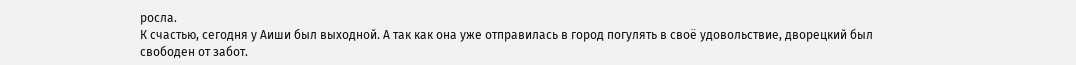росла.
К счастью, сегодня у Аиши был выходной. А так как она уже отправилась в город погулять в своё удовольствие, дворецкий был свободен от забот.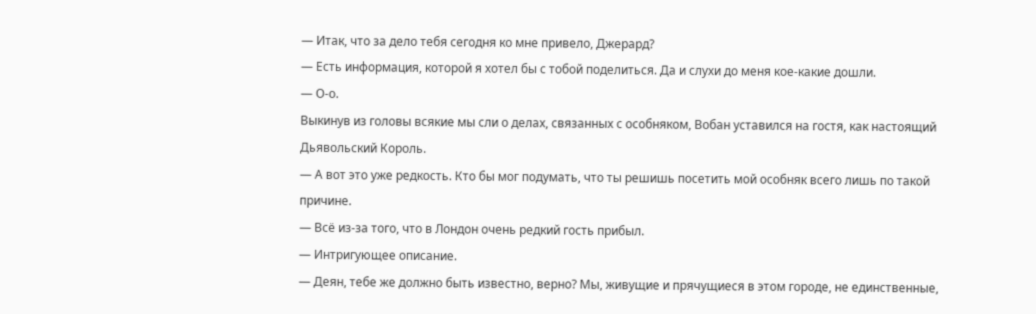— Итак, что за дело тебя сегодня ко мне привело, Джерард?
— Есть информация, которой я хотел бы с тобой поделиться. Да и слухи до меня кое-какие дошли.
— О-о.
Выкинув из головы всякие мы сли о делах, связанных с особняком, Вобан уставился на гостя, как настоящий Дьявольский Король.
— А вот это уже редкость. Кто бы мог подумать, что ты решишь посетить мой особняк всего лишь по такой причине.
— Всё из-за того, что в Лондон очень редкий гость прибыл.
— Интригующее описание.
— Деян, тебе же должно быть известно, верно? Мы, живущие и прячущиеся в этом городе, не единственные,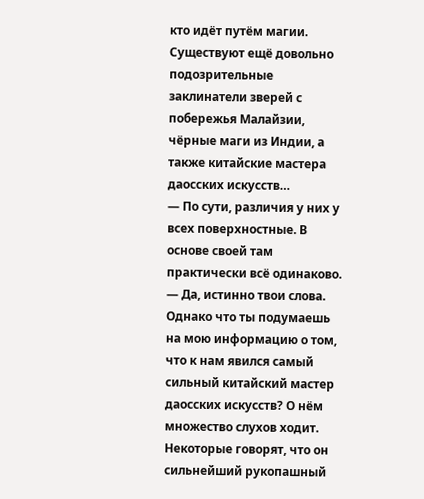кто идёт путём магии. Существуют ещё довольно подозрительные заклинатели зверей с побережья Малайзии, чёрные маги из Индии, а также китайские мастера даосских искусств…
— По сути, различия у них у всех поверхностные. В основе своей там практически всё одинаково.
— Да, истинно твои слова. Однако что ты подумаешь на мою информацию о том, что к нам явился самый сильный китайский мастер даосских искусств? О нём множество слухов ходит. Некоторые говорят, что он сильнейший рукопашный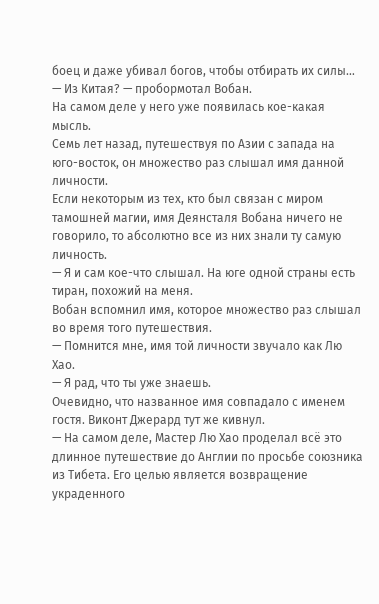боец и даже убивал богов, чтобы отбирать их силы…
— Из Китая? — пробормотал Вобан.
На самом деле у него уже появилась кое-какая мысль.
Семь лет назад, путешествуя по Азии с запада на юго-восток, он множество раз слышал имя данной личности.
Если некоторым из тех, кто был связан с миром тамошней магии, имя Деянсталя Вобана ничего не говорило, то абсолютно все из них знали ту самую личность.
— Я и сам кое-что слышал. На юге одной страны есть тиран, похожий на меня.
Вобан вспомнил имя, которое множество раз слышал во время того путешествия.
— Помнится мне, имя той личности звучало как Лю Хао.
— Я рад, что ты уже знаешь.
Очевидно, что названное имя совпадало с именем гостя. Виконт Джерард тут же кивнул.
— На самом деле, Мастер Лю Хао проделал всё это длинное путешествие до Англии по просьбе союзника из Тибета. Его целью является возвращение украденного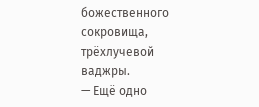божественного сокровища, трёхлучевой ваджры.
— Ещё одно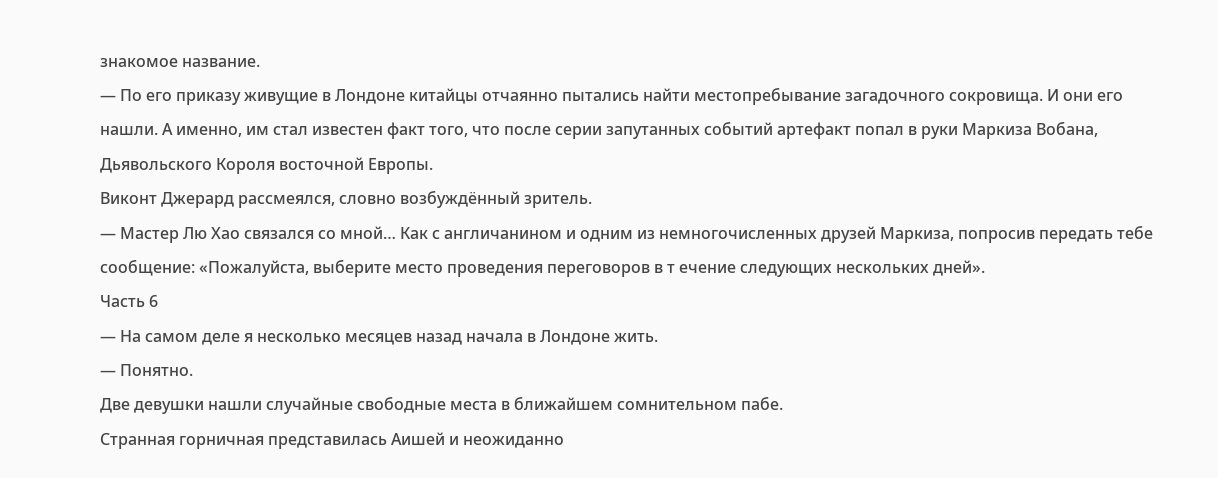знакомое название.
— По его приказу живущие в Лондоне китайцы отчаянно пытались найти местопребывание загадочного сокровища. И они его нашли. А именно, им стал известен факт того, что после серии запутанных событий артефакт попал в руки Маркиза Вобана, Дьявольского Короля восточной Европы.
Виконт Джерард рассмеялся, словно возбуждённый зритель.
— Мастер Лю Хао связался со мной… Как с англичанином и одним из немногочисленных друзей Маркиза, попросив передать тебе сообщение: «Пожалуйста, выберите место проведения переговоров в т ечение следующих нескольких дней».
Часть 6
— На самом деле я несколько месяцев назад начала в Лондоне жить.
— Понятно.
Две девушки нашли случайные свободные места в ближайшем сомнительном пабе.
Странная горничная представилась Аишей и неожиданно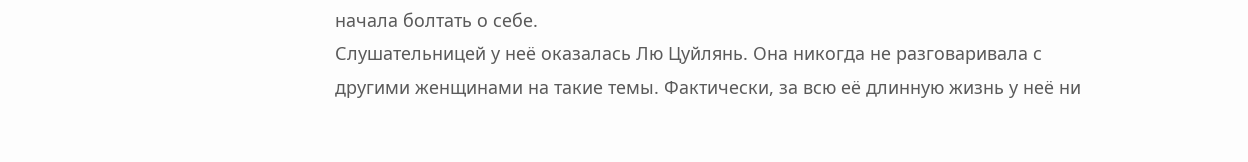начала болтать о себе.
Слушательницей у неё оказалась Лю Цуйлянь. Она никогда не разговаривала с другими женщинами на такие темы. Фактически, за всю её длинную жизнь у неё ни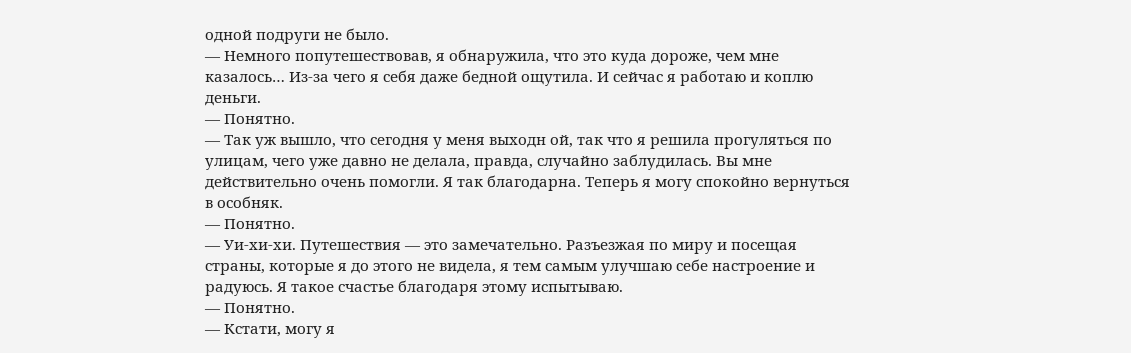одной подруги не было.
— Немного попутешествовав, я обнаружила, что это куда дороже, чем мне казалось… Из-за чего я себя даже бедной ощутила. И сейчас я работаю и коплю деньги.
— Понятно.
— Так уж вышло, что сегодня у меня выходн ой, так что я решила прогуляться по улицам, чего уже давно не делала, правда, случайно заблудилась. Вы мне действительно очень помогли. Я так благодарна. Теперь я могу спокойно вернуться в особняк.
— Понятно.
— Уи-хи-хи. Путешествия — это замечательно. Разъезжая по миру и посещая страны, которые я до этого не видела, я тем самым улучшаю себе настроение и радуюсь. Я такое счастье благодаря этому испытываю.
— Понятно.
— Кстати, могу я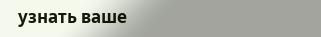узнать ваше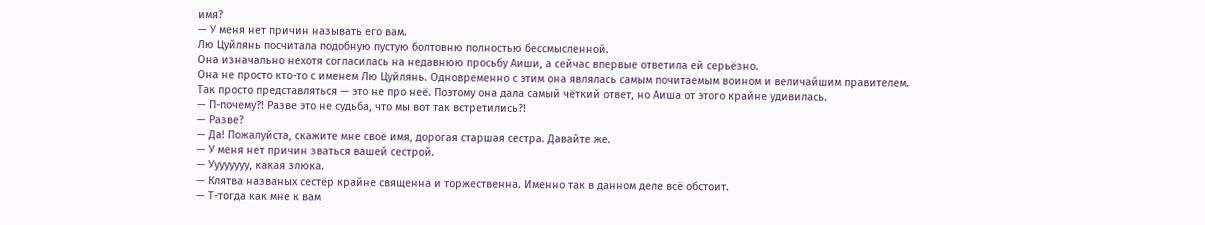имя?
— У меня нет причин называть его вам.
Лю Цуйлянь посчитала подобную пустую болтовню полностью бессмысленной.
Она изначально нехотя согласилась на недавнюю просьбу Аиши, а сейчас впервые ответила ей серьёзно.
Она не просто кто-то с именем Лю Цуйлянь. Одновременно с этим она являлась самым почитаемым воином и величайшим правителем.
Так просто представляться — это не про неё. Поэтому она дала самый чёткий ответ, но Аиша от этого крайне удивилась.
— П-почему?! Разве это не судьба, что мы вот так встретились?!
— Разве?
— Да! Пожалуйста, скажите мне своё имя, дорогая старшая сестра. Давайте же.
— У меня нет причин зваться вашей сестрой.
— Уууууууу, какая злюка.
— Клятва названых сестёр крайне священна и торжественна. Именно так в данном деле всё обстоит.
— Т-тогда как мне к вам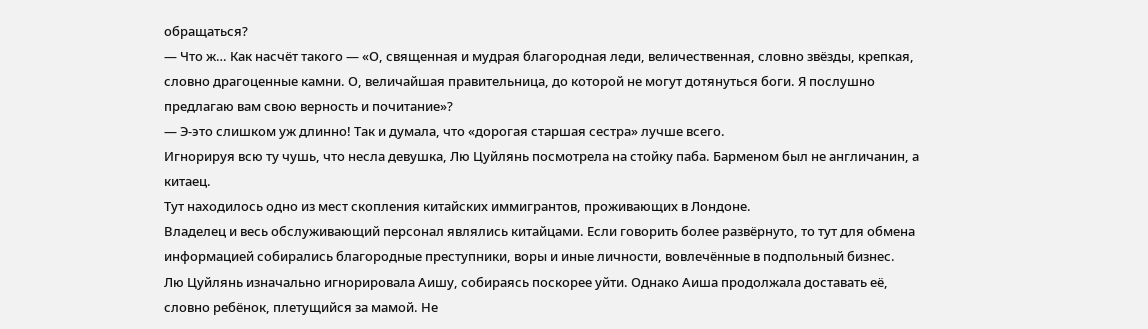обращаться?
— Что ж… Как насчёт такого — «О, священная и мудрая благородная леди, величественная, словно звёзды, крепкая, словно драгоценные камни. О, величайшая правительница, до которой не могут дотянуться боги. Я послушно предлагаю вам свою верность и почитание»?
— Э-это слишком уж длинно! Так и думала, что «дорогая старшая сестра» лучше всего.
Игнорируя всю ту чушь, что несла девушка, Лю Цуйлянь посмотрела на стойку паба. Барменом был не англичанин, а китаец.
Тут находилось одно из мест скопления китайских иммигрантов, проживающих в Лондоне.
Владелец и весь обслуживающий персонал являлись китайцами. Если говорить более развёрнуто, то тут для обмена информацией собирались благородные преступники, воры и иные личности, вовлечённые в подпольный бизнес.
Лю Цуйлянь изначально игнорировала Аишу, собираясь поскорее уйти. Однако Аиша продолжала доставать её, словно ребёнок, плетущийся за мамой. Не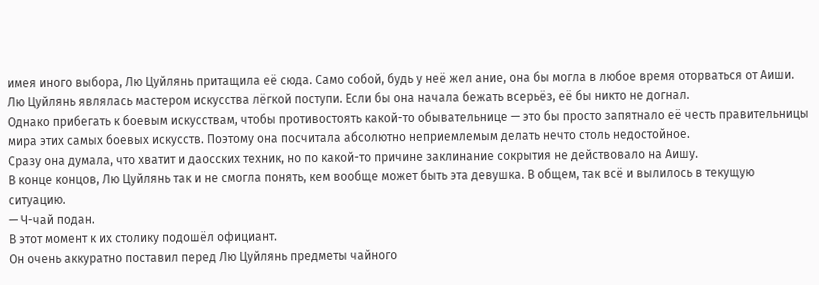имея иного выбора, Лю Цуйлянь притащила её сюда. Само собой, будь у неё жел ание, она бы могла в любое время оторваться от Аиши.
Лю Цуйлянь являлась мастером искусства лёгкой поступи. Если бы она начала бежать всерьёз, её бы никто не догнал.
Однако прибегать к боевым искусствам, чтобы противостоять какой-то обывательнице — это бы просто запятнало её честь правительницы мира этих самых боевых искусств. Поэтому она посчитала абсолютно неприемлемым делать нечто столь недостойное.
Сразу она думала, что хватит и даосских техник, но по какой-то причине заклинание сокрытия не действовало на Аишу.
В конце концов, Лю Цуйлянь так и не смогла понять, кем вообще может быть эта девушка. В общем, так всё и вылилось в текущую ситуацию.
— Ч-чай подан.
В этот момент к их столику подошёл официант.
Он очень аккуратно поставил перед Лю Цуйлянь предметы чайного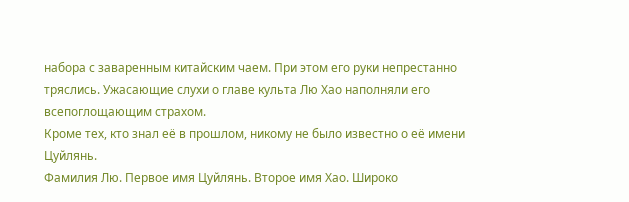набора с заваренным китайским чаем. При этом его руки непрестанно тряслись. Ужасающие слухи о главе культа Лю Хао наполняли его всепоглощающим страхом.
Кроме тех, кто знал её в прошлом, никому не было известно о её имени Цуйлянь.
Фамилия Лю. Первое имя Цуйлянь. Второе имя Хао. Широко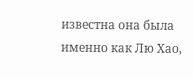известна она была именно как Лю Хао,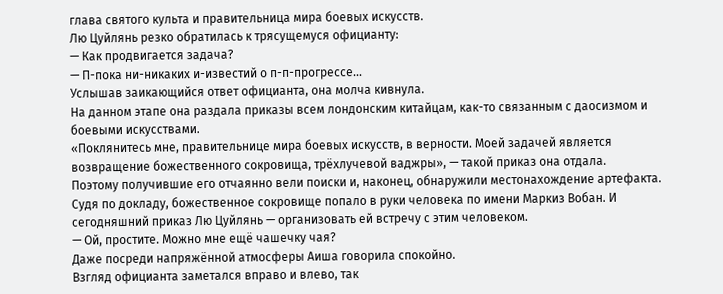глава святого культа и правительница мира боевых искусств.
Лю Цуйлянь резко обратилась к трясущемуся официанту:
— Как продвигается задача?
— П-пока ни-никаких и-известий о п-п-прогрессе…
Услышав заикающийся ответ официанта, она молча кивнула.
На данном этапе она раздала приказы всем лондонским китайцам, как-то связанным с даосизмом и боевыми искусствами.
«Поклянитесь мне, правительнице мира боевых искусств, в верности. Моей задачей является возвращение божественного сокровища, трёхлучевой ваджры», — такой приказ она отдала.
Поэтому получившие его отчаянно вели поиски и, наконец, обнаружили местонахождение артефакта.
Судя по докладу, божественное сокровище попало в руки человека по имени Маркиз Вобан. И сегодняшний приказ Лю Цуйлянь — организовать ей встречу с этим человеком.
— Ой, простите. Можно мне ещё чашечку чая?
Даже посреди напряжённой атмосферы Аиша говорила спокойно.
Взгляд официанта заметался вправо и влево, так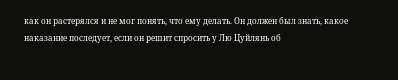как он растерялся и не мог понять, что ему делать. Он должен был знать, какое наказание последует, если он решит спросить у Лю Цуйлянь об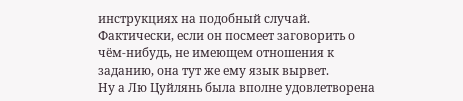инструкциях на подобный случай.
Фактически, если он посмеет заговорить о чём-нибудь, не имеющем отношения к заданию, она тут же ему язык вырвет.
Ну а Лю Цуйлянь была вполне удовлетворена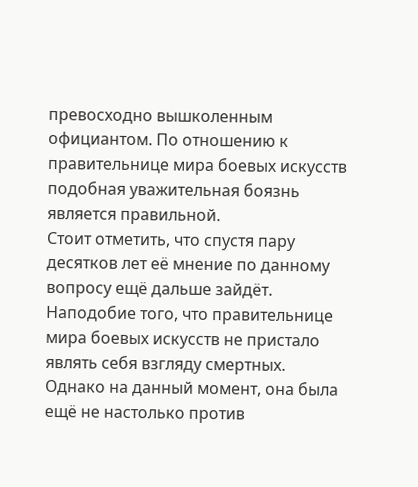превосходно вышколенным официантом. По отношению к правительнице мира боевых искусств подобная уважительная боязнь является правильной.
Стоит отметить, что спустя пару десятков лет её мнение по данному вопросу ещё дальше зайдёт. Наподобие того, что правительнице мира боевых искусств не пристало являть себя взгляду смертных.
Однако на данный момент, она была ещё не настолько против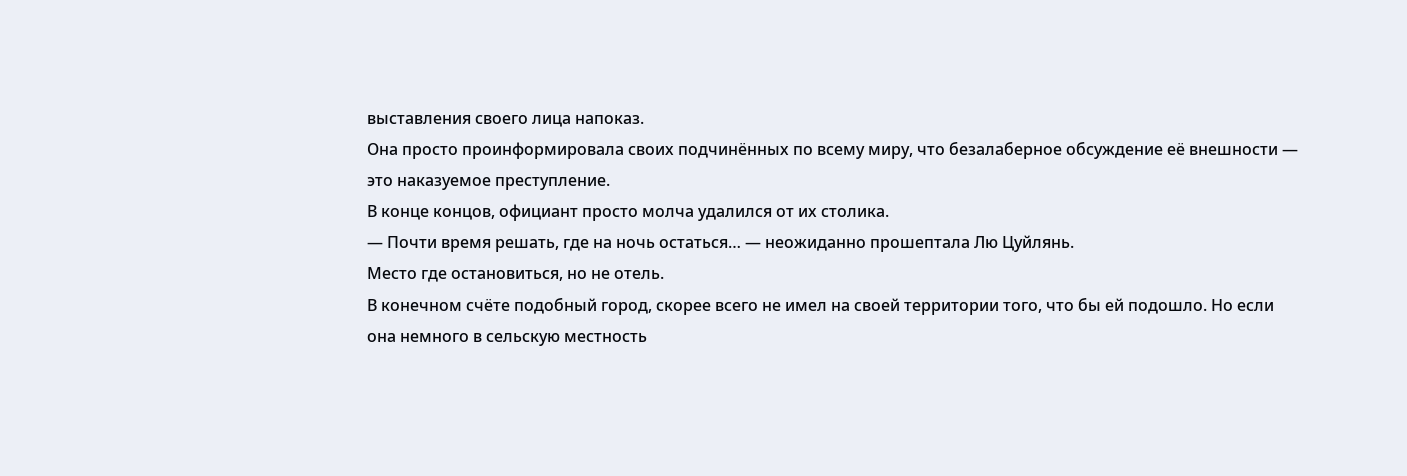выставления своего лица напоказ.
Она просто проинформировала своих подчинённых по всему миру, что безалаберное обсуждение её внешности — это наказуемое преступление.
В конце концов, официант просто молча удалился от их столика.
— Почти время решать, где на ночь остаться… — неожиданно прошептала Лю Цуйлянь.
Место где остановиться, но не отель.
В конечном счёте подобный город, скорее всего не имел на своей территории того, что бы ей подошло. Но если она немного в сельскую местность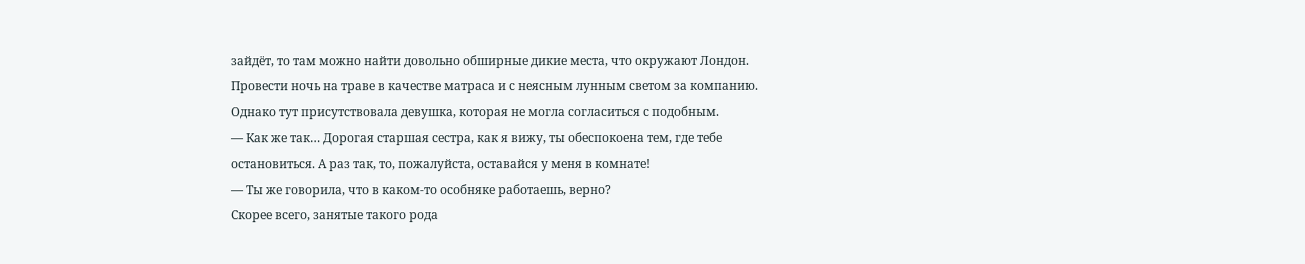зайдёт, то там можно найти довольно обширные дикие места, что окружают Лондон.
Провести ночь на траве в качестве матраса и с неясным лунным светом за компанию.
Однако тут присутствовала девушка, которая не могла согласиться с подобным.
— Как же так… Дорогая старшая сестра, как я вижу, ты обеспокоена тем, где тебе остановиться. А раз так, то, пожалуйста, оставайся у меня в комнате!
— Ты же говорила, что в каком-то особняке работаешь, верно?
Скорее всего, занятые такого рода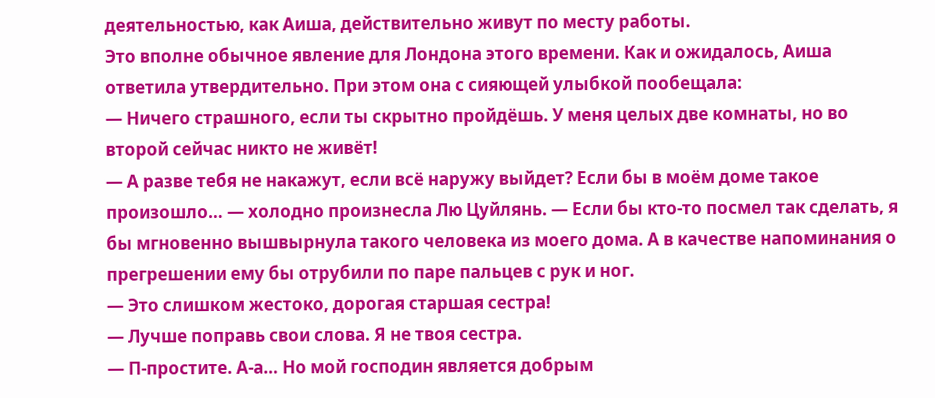деятельностью, как Аиша, действительно живут по месту работы.
Это вполне обычное явление для Лондона этого времени. Как и ожидалось, Аиша ответила утвердительно. При этом она с сияющей улыбкой пообещала:
— Ничего страшного, если ты скрытно пройдёшь. У меня целых две комнаты, но во второй сейчас никто не живёт!
— А разве тебя не накажут, если всё наружу выйдет? Если бы в моём доме такое произошло… — холодно произнесла Лю Цуйлянь. — Если бы кто-то посмел так сделать, я бы мгновенно вышвырнула такого человека из моего дома. А в качестве напоминания о прегрешении ему бы отрубили по паре пальцев с рук и ног.
— Это слишком жестоко, дорогая старшая сестра!
— Лучше поправь свои слова. Я не твоя сестра.
— П-простите. А-а… Но мой господин является добрым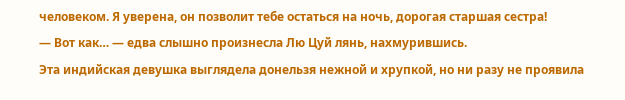человеком. Я уверена, он позволит тебе остаться на ночь, дорогая старшая сестра!
— Вот как… — едва слышно произнесла Лю Цуй лянь, нахмурившись.
Эта индийская девушка выглядела донельзя нежной и хрупкой, но ни разу не проявила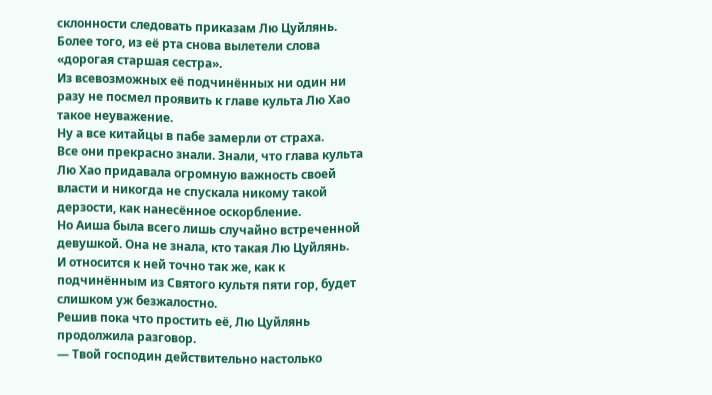склонности следовать приказам Лю Цуйлянь. Более того, из её рта снова вылетели слова «дорогая старшая сестра».
Из всевозможных её подчинённых ни один ни разу не посмел проявить к главе культа Лю Хао такое неуважение.
Ну а все китайцы в пабе замерли от страха.
Все они прекрасно знали. Знали, что глава культа Лю Хао придавала огромную важность своей власти и никогда не спускала никому такой дерзости, как нанесённое оскорбление.
Но Аиша была всего лишь случайно встреченной девушкой. Она не знала, кто такая Лю Цуйлянь.
И относится к ней точно так же, как к подчинённым из Святого культя пяти гор, будет слишком уж безжалостно.
Решив пока что простить её, Лю Цуйлянь продолжила разговор.
— Твой господин действительно настолько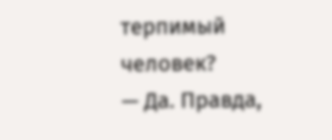терпимый человек?
— Да. Правда,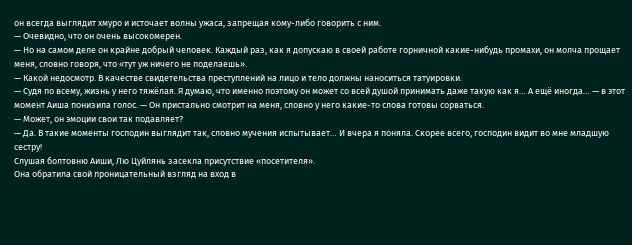он всегда выглядит хмуро и источает волны ужаса, запрещая кому-либо говорить с ним.
— Очевидно, что он очень высокомерен.
— Но на самом деле он крайне добрый человек. Каждый раз, как я допускаю в своей работе горничной какие-нибудь промахи, он молча прощает меня, словно говоря, что «тут уж ничего не поделаешь».
— Какой недосмотр. В качестве свидетельства преступлений на лицо и тело должны наноситься татуировки.
— Судя по всему, жизнь у него тяжёлая. Я думаю, что именно поэтому он может со всей душой принимать даже такую как я… А ещё иногда… — в этот момент Аиша понизила голос. — Он пристально смотрит на меня, словно у него какие-то слова готовы сорваться.
— Может, он эмоции свои так подавляет?
— Да. В такие моменты господин выглядит так, словно мучения испытывает… И вчера я поняла. Скорее всего, господин видит во мне младшую сестру!
Слушая болтовню Аиши, Лю Цуйлянь засекла присутствие «посетителя».
Она обратила свой проницательный взгляд на вход в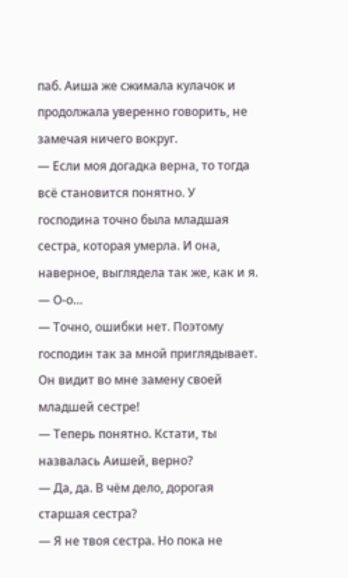паб. Аиша же сжимала кулачок и продолжала уверенно говорить, не замечая ничего вокруг.
— Если моя догадка верна, то тогда всё становится понятно. У господина точно была младшая сестра, которая умерла. И она, наверное, выглядела так же, как и я.
— О-о…
— Точно, ошибки нет. Поэтому господин так за мной приглядывает. Он видит во мне замену своей младшей сестре!
— Теперь понятно. Кстати, ты назвалась Аишей, верно?
— Да, да. В чём дело, дорогая старшая сестра?
— Я не твоя сестра. Но пока не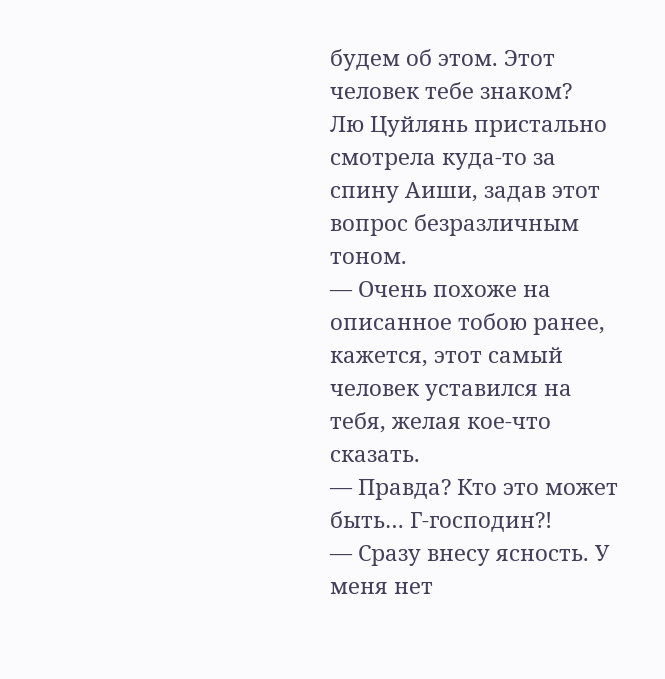будем об этом. Этот человек тебе знаком?
Лю Цуйлянь пристально смотрела куда-то за спину Аиши, задав этот вопрос безразличным тоном.
— Очень похоже на описанное тобою ранее, кажется, этот самый человек уставился на тебя, желая кое-что сказать.
— Правда? Кто это может быть… Г-господин?!
— Сразу внесу ясность. У меня нет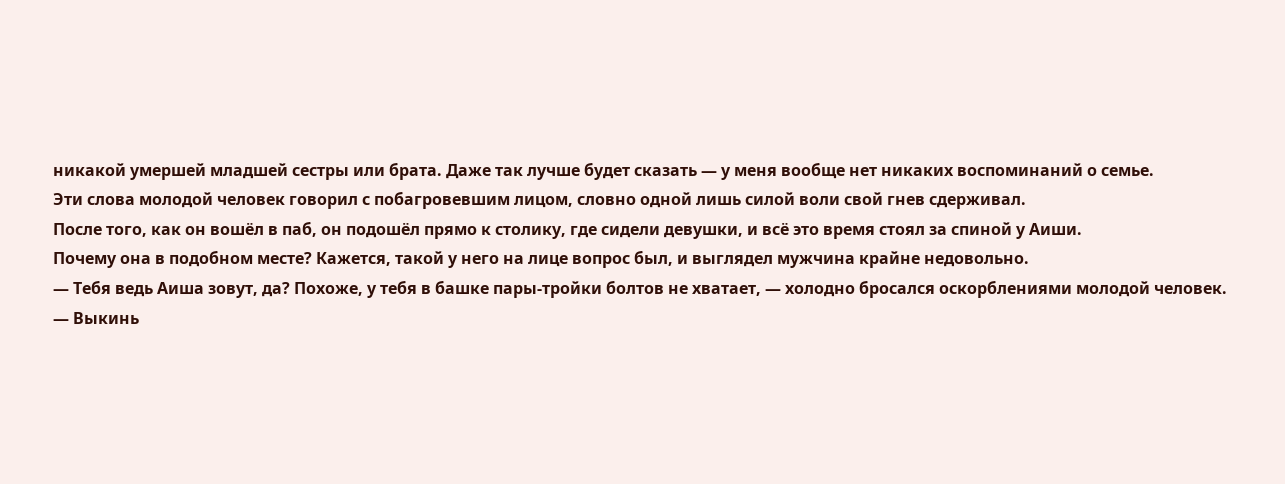никакой умершей младшей сестры или брата. Даже так лучше будет сказать — у меня вообще нет никаких воспоминаний о семье.
Эти слова молодой человек говорил с побагровевшим лицом, словно одной лишь силой воли свой гнев сдерживал.
После того, как он вошёл в паб, он подошёл прямо к столику, где сидели девушки, и всё это время стоял за спиной у Аиши.
Почему она в подобном месте? Кажется, такой у него на лице вопрос был, и выглядел мужчина крайне недовольно.
— Тебя ведь Аиша зовут, да? Похоже, у тебя в башке пары-тройки болтов не хватает, — холодно бросался оскорблениями молодой человек.
— Выкинь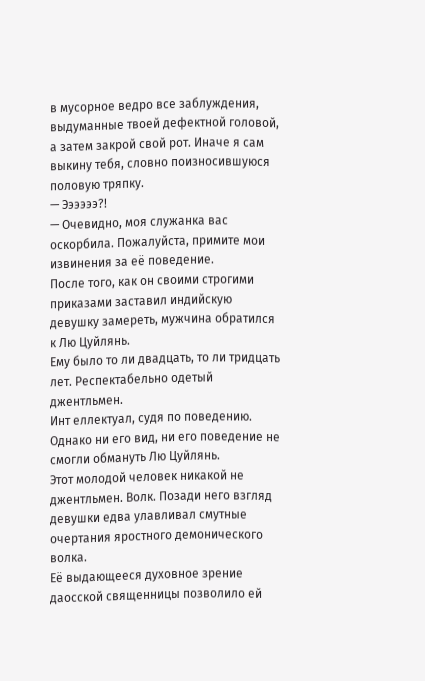в мусорное ведро все заблуждения, выдуманные твоей дефектной головой, а затем закрой свой рот. Иначе я сам выкину тебя, словно поизносившуюся половую тряпку.
— Ээээээ?!
— Очевидно, моя служанка вас оскорбила. Пожалуйста, примите мои извинения за её поведение.
После того, как он своими строгими приказами заставил индийскую девушку замереть, мужчина обратился к Лю Цуйлянь.
Ему было то ли двадцать, то ли тридцать лет. Респектабельно одетый джентльмен.
Инт еллектуал, судя по поведению. Однако ни его вид, ни его поведение не смогли обмануть Лю Цуйлянь.
Этот молодой человек никакой не джентльмен. Волк. Позади него взгляд девушки едва улавливал смутные очертания яростного демонического волка.
Её выдающееся духовное зрение даосской священницы позволило ей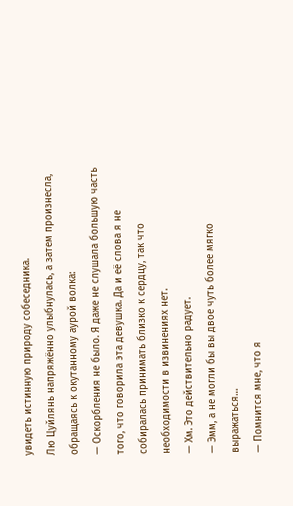увидеть истинную природу собеседника.
Лю Цуйлянь напряжённо улыбнулась, а затем произнесла, обращаясь к окутанному аурой волка:
— Оскорбления не было. Я даже не слушала большую часть того, что говорила эта девушка. Да и её слова я не собиралась принимать близко к сердцу, так что необходимости в извинениях нет.
— Хм. Это действительно радует.
— Эмм, а не могли бы вы двое чуть более мягко выражаться…
— Помнится мне, что я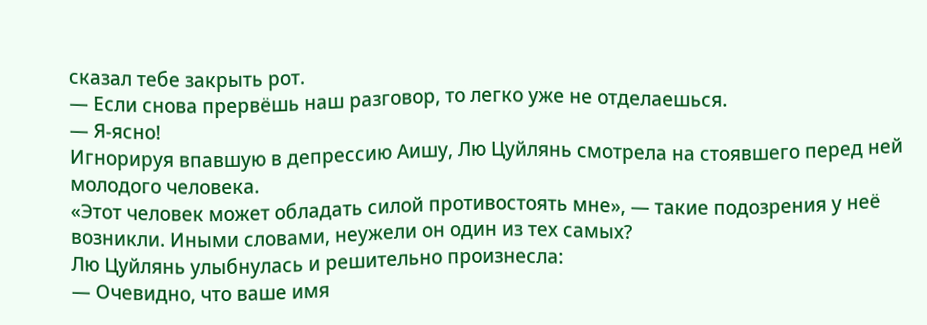сказал тебе закрыть рот.
— Если снова прервёшь наш разговор, то легко уже не отделаешься.
— Я-ясно!
Игнорируя впавшую в депрессию Аишу, Лю Цуйлянь смотрела на стоявшего перед ней молодого человека.
«Этот человек может обладать силой противостоять мне», — такие подозрения у неё возникли. Иными словами, неужели он один из тех самых?
Лю Цуйлянь улыбнулась и решительно произнесла:
— Очевидно, что ваше имя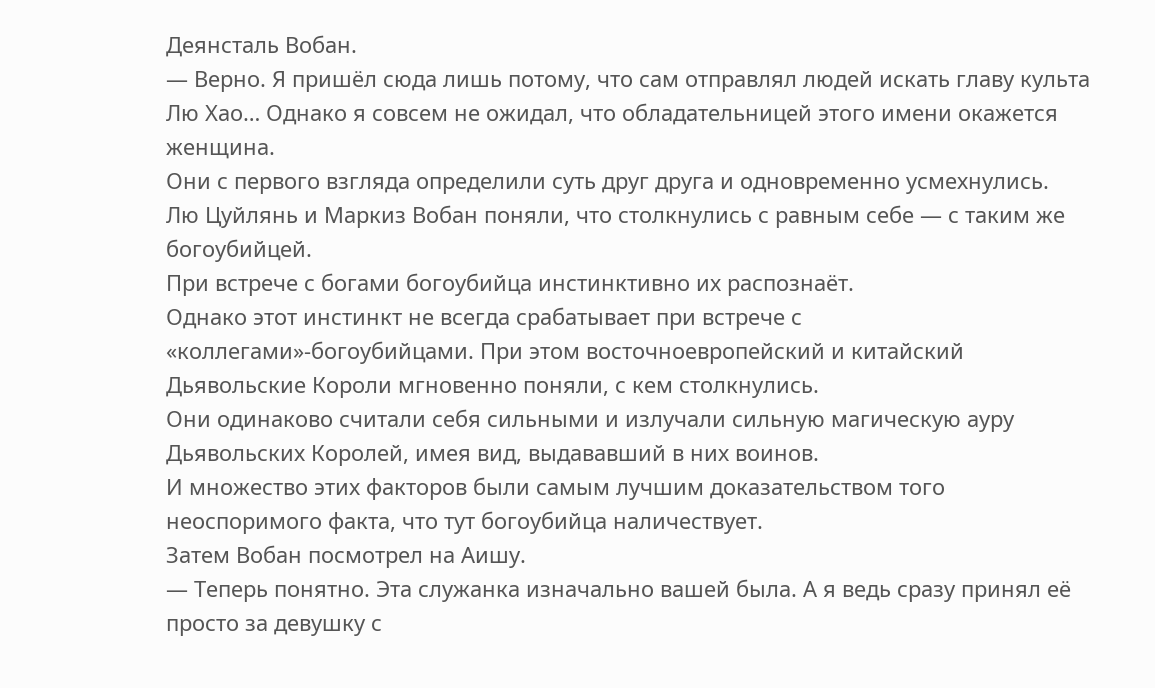Деянсталь Вобан.
— Верно. Я пришёл сюда лишь потому, что сам отправлял людей искать главу культа Лю Хао… Однако я совсем не ожидал, что обладательницей этого имени окажется женщина.
Они с первого взгляда определили суть друг друга и одновременно усмехнулись.
Лю Цуйлянь и Маркиз Вобан поняли, что столкнулись с равным себе — с таким же богоубийцей.
При встрече с богами богоубийца инстинктивно их распознаёт.
Однако этот инстинкт не всегда срабатывает при встрече с «коллегами»-богоубийцами. При этом восточноевропейский и китайский Дьявольские Короли мгновенно поняли, с кем столкнулись.
Они одинаково считали себя сильными и излучали сильную магическую ауру Дьявольских Королей, имея вид, выдававший в них воинов.
И множество этих факторов были самым лучшим доказательством того неоспоримого факта, что тут богоубийца наличествует.
Затем Вобан посмотрел на Аишу.
— Теперь понятно. Эта служанка изначально вашей была. А я ведь сразу принял её просто за девушку с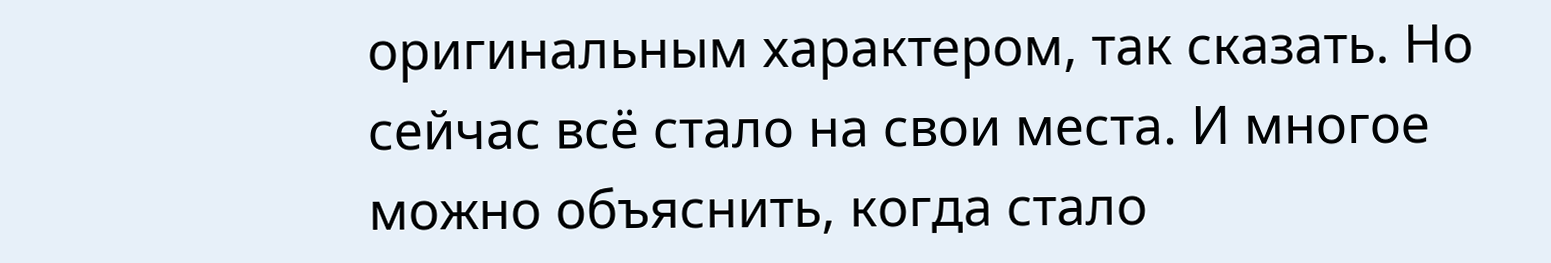оригинальным характером, так сказать. Но сейчас всё стало на свои места. И многое можно объяснить, когда стало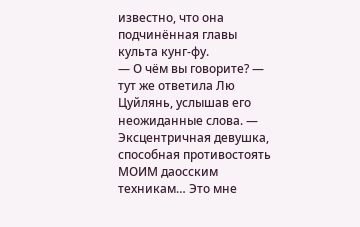известно, что она подчинённая главы культа кунг-фу.
— О чём вы говорите? — тут же ответила Лю Цуйлянь, услышав его неожиданные слова. — Эксцентричная девушка, способная противостоять МОИМ даосским техникам… Это мне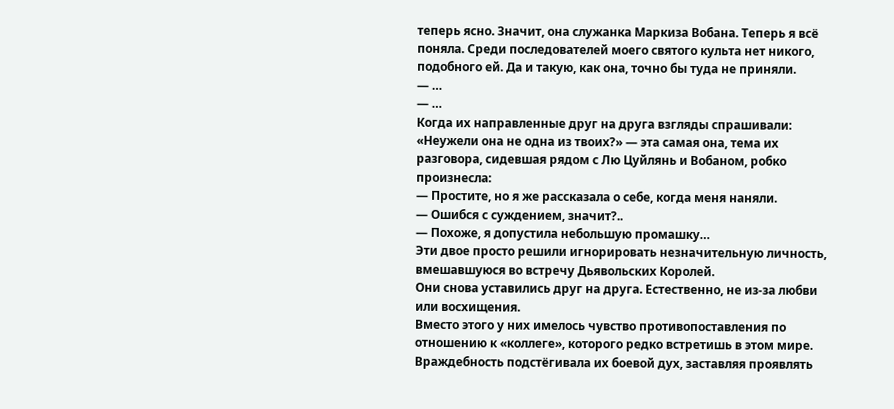теперь ясно. Значит, она служанка Маркиза Вобана. Теперь я всё поняла. Среди последователей моего святого культа нет никого, подобного ей. Да и такую, как она, точно бы туда не приняли.
— …
— …
Когда их направленные друг на друга взгляды спрашивали: «Неужели она не одна из твоих?» — эта самая она, тема их разговора, сидевшая рядом с Лю Цуйлянь и Вобаном, робко произнесла:
— Простите, но я же рассказала о себе, когда меня наняли.
— Ошибся с суждением, значит?..
— Похоже, я допустила небольшую промашку…
Эти двое просто решили игнорировать незначительную личность, вмешавшуюся во встречу Дьявольских Королей.
Они снова уставились друг на друга. Естественно, не из-за любви или восхищения.
Вместо этого у них имелось чувство противопоставления по отношению к «коллеге», которого редко встретишь в этом мире. Враждебность подстёгивала их боевой дух, заставляя проявлять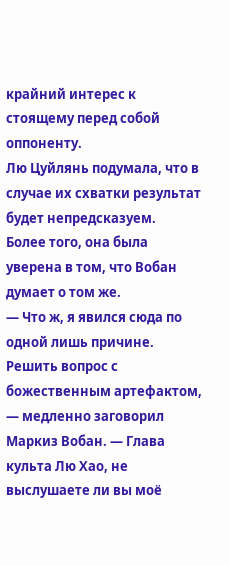крайний интерес к стоящему перед собой оппоненту.
Лю Цуйлянь подумала, что в случае их схватки результат будет непредсказуем.
Более того, она была уверена в том, что Вобан думает о том же.
— Что ж, я явился сюда по одной лишь причине. Решить вопрос с божественным артефактом, — медленно заговорил Маркиз Вобан. — Глава культа Лю Хао, не выслушаете ли вы моё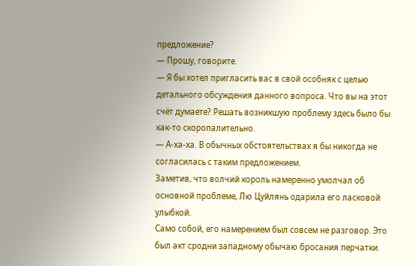предложение?
— Прошу, говорите.
— Я бы хотел пригласить вас в свой особняк с целью детального обсуждения данного вопроса. Что вы на этот счёт думаете? Решать возникшую проблему здесь было бы как-то скоропалительно.
— А-ха-ха. В обычных обстоятельствах я бы никогда не согласилась с таким предложением.
Заметив, что волчий король намеренно умолчал об основной проблеме, Лю Цуйлянь одарила его ласковой улыбкой.
Само собой, его намерением был совсем не разговор. Это был акт сродни западному обычаю бросания перчатки.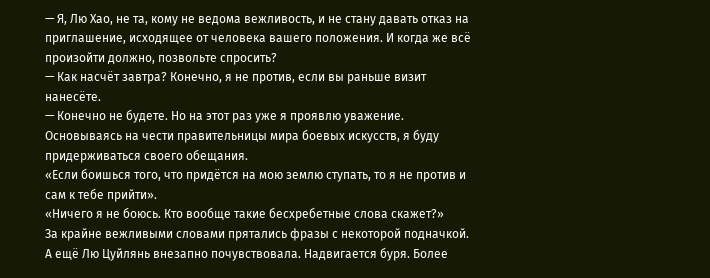— Я, Лю Хао, не та, кому не ведома вежливость, и не стану давать отказ на приглашение, исходящее от человека вашего положения. И когда же всё произойти должно, позвольте спросить?
— Как насчёт завтра? Конечно, я не против, если вы раньше визит нанесёте.
— Конечно не будете. Но на этот раз уже я проявлю уважение. Основываясь на чести правительницы мира боевых искусств, я буду придерживаться своего обещания.
«Если боишься того, что придётся на мою землю ступать, то я не против и сам к тебе прийти».
«Ничего я не боюсь. Кто вообще такие бесхребетные слова скажет?»
За крайне вежливыми словами прятались фразы с некоторой подначкой.
А ещё Лю Цуйлянь внезапно почувствовала. Надвигается буря. Более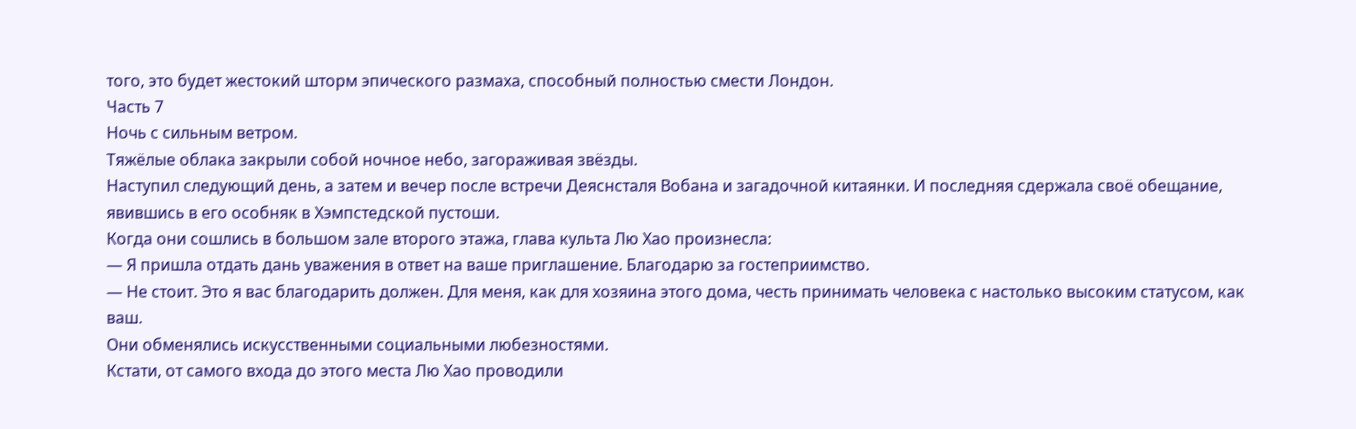того, это будет жестокий шторм эпического размаха, способный полностью смести Лондон.
Часть 7
Ночь с сильным ветром.
Тяжёлые облака закрыли собой ночное небо, загораживая звёзды.
Наступил следующий день, а затем и вечер после встречи Деяснсталя Вобана и загадочной китаянки. И последняя сдержала своё обещание, явившись в его особняк в Хэмпстедской пустоши.
Когда они сошлись в большом зале второго этажа, глава культа Лю Хао произнесла:
— Я пришла отдать дань уважения в ответ на ваше приглашение. Благодарю за гостеприимство.
— Не стоит. Это я вас благодарить должен. Для меня, как для хозяина этого дома, честь принимать человека с настолько высоким статусом, как ваш.
Они обменялись искусственными социальными любезностями.
Кстати, от самого входа до этого места Лю Хао проводили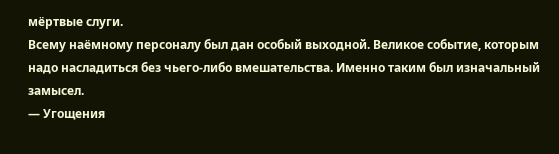мёртвые слуги.
Всему наёмному персоналу был дан особый выходной. Великое событие, которым надо насладиться без чьего-либо вмешательства. Именно таким был изначальный замысел.
— Угощения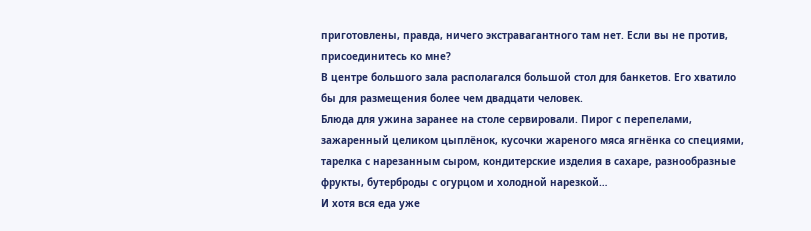приготовлены, правда, ничего экстравагантного там нет. Если вы не против, присоединитесь ко мне?
В центре большого зала располагался большой стол для банкетов. Его хватило бы для размещения более чем двадцати человек.
Блюда для ужина заранее на столе сервировали. Пирог с перепелами, зажаренный целиком цыплёнок, кусочки жареного мяса ягнёнка со специями, тарелка с нарезанным сыром, кондитерские изделия в сахаре, разнообразные фрукты, бутерброды с огурцом и холодной нарезкой…
И хотя вся еда уже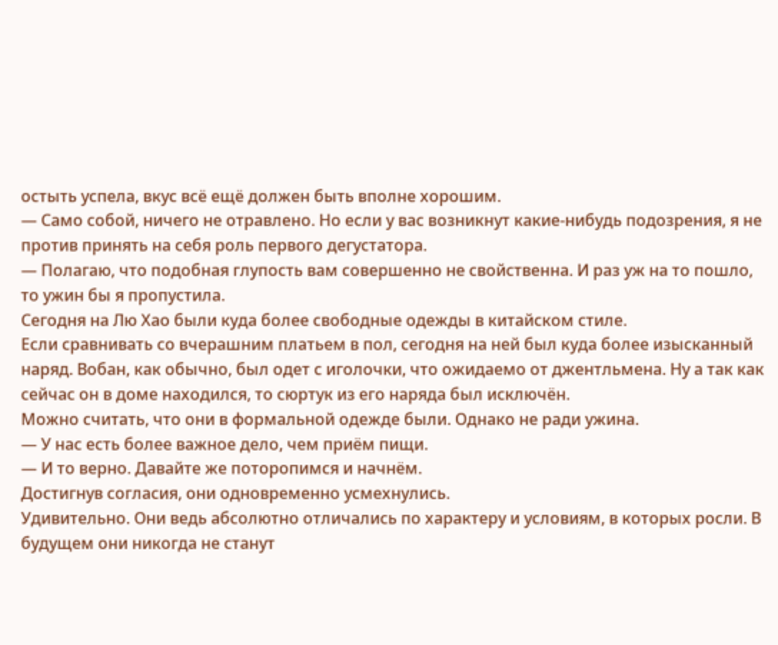остыть успела, вкус всё ещё должен быть вполне хорошим.
— Само собой, ничего не отравлено. Но если у вас возникнут какие-нибудь подозрения, я не против принять на себя роль первого дегустатора.
— Полагаю, что подобная глупость вам совершенно не свойственна. И раз уж на то пошло, то ужин бы я пропустила.
Сегодня на Лю Хао были куда более свободные одежды в китайском стиле.
Если сравнивать со вчерашним платьем в пол, сегодня на ней был куда более изысканный наряд. Вобан, как обычно, был одет с иголочки, что ожидаемо от джентльмена. Ну а так как сейчас он в доме находился, то сюртук из его наряда был исключён.
Можно считать, что они в формальной одежде были. Однако не ради ужина.
— У нас есть более важное дело, чем приём пищи.
— И то верно. Давайте же поторопимся и начнём.
Достигнув согласия, они одновременно усмехнулись.
Удивительно. Они ведь абсолютно отличались по характеру и условиям, в которых росли. В будущем они никогда не станут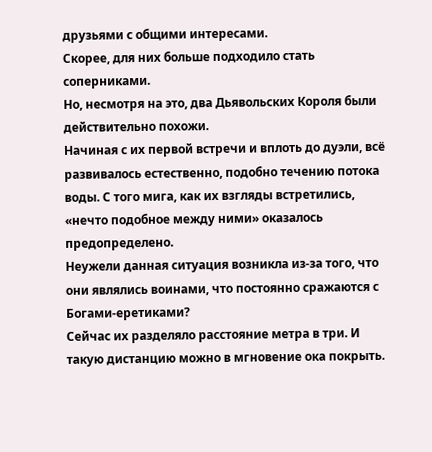друзьями с общими интересами.
Скорее, для них больше подходило стать соперниками.
Но, несмотря на это, два Дьявольских Короля были действительно похожи.
Начиная с их первой встречи и вплоть до дуэли, всё развивалось естественно, подобно течению потока воды. С того мига, как их взгляды встретились, «нечто подобное между ними» оказалось предопределено.
Неужели данная ситуация возникла из-за того, что они являлись воинами, что постоянно сражаются с Богами-еретиками?
Сейчас их разделяло расстояние метра в три. И такую дистанцию можно в мгновение ока покрыть.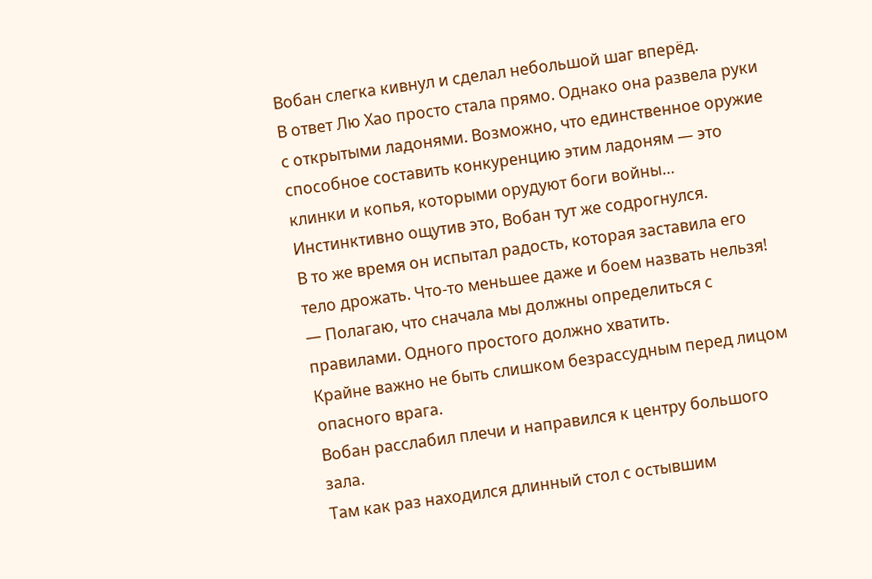Вобан слегка кивнул и сделал небольшой шаг вперёд.
В ответ Лю Хао просто стала прямо. Однако она развела руки с открытыми ладонями. Возможно, что единственное оружие способное составить конкуренцию этим ладоням — это клинки и копья, которыми орудуют боги войны…
Инстинктивно ощутив это, Вобан тут же содрогнулся.
В то же время он испытал радость, которая заставила его тело дрожать. Что-то меньшее даже и боем назвать нельзя!
— Полагаю, что сначала мы должны определиться с правилами. Одного простого должно хватить.
Крайне важно не быть слишком безрассудным перед лицом опасного врага.
Вобан расслабил плечи и направился к центру большого зала.
Там как раз находился длинный стол с остывшим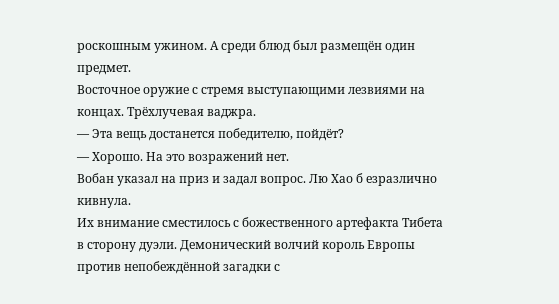роскошным ужином. А среди блюд был размещён один предмет.
Восточное оружие с стремя выступающими лезвиями на концах. Трёхлучевая ваджра.
— Эта вещь достанется победителю, пойдёт?
— Хорошо. На это возражений нет.
Вобан указал на приз и задал вопрос. Лю Хао б езразлично кивнула.
Их внимание сместилось с божественного артефакта Тибета в сторону дуэли. Демонический волчий король Европы против непобеждённой загадки с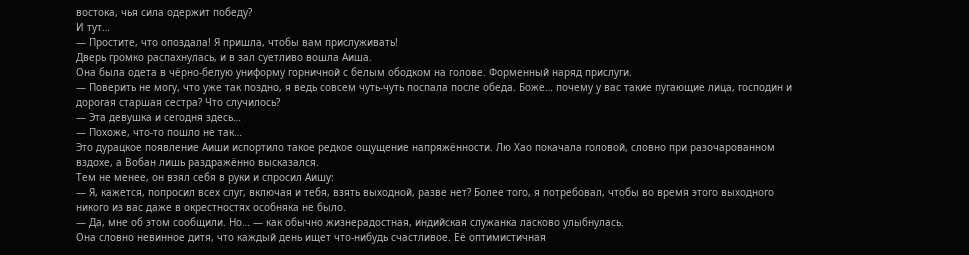востока, чья сила одержит победу?
И тут…
— Простите, что опоздала! Я пришла, чтобы вам прислуживать!
Дверь громко распахнулась, и в зал суетливо вошла Аиша.
Она была одета в чёрно-белую униформу горничной с белым ободком на голове. Форменный наряд прислуги.
— Поверить не могу, что уже так поздно, я ведь совсем чуть-чуть поспала после обеда. Боже… почему у вас такие пугающие лица, господин и дорогая старшая сестра? Что случилось?
— Эта девушка и сегодня здесь…
— Похоже, что-то пошло не так…
Это дурацкое появление Аиши испортило такое редкое ощущение напряжённости. Лю Хао покачала головой, словно при разочарованном вздохе, а Вобан лишь раздражённо высказался.
Тем не менее, он взял себя в руки и спросил Аишу:
— Я, кажется, попросил всех слуг, включая и тебя, взять выходной, разве нет? Более того, я потребовал, чтобы во время этого выходного никого из вас даже в окрестностях особняка не было.
— Да, мне об этом сообщили. Но… — как обычно жизнерадостная, индийская служанка ласково улыбнулась.
Она словно невинное дитя, что каждый день ищет что-нибудь счастливое. Её оптимистичная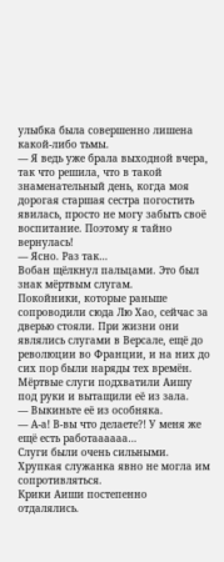улыбка была совершенно лишена какой-либо тьмы.
— Я ведь уже брала выходной вчера, так что решила, что в такой знаменательный день, когда моя дорогая старшая сестра погостить явилась, просто не могу забыть своё воспитание. Поэтому я тайно вернулась!
— Ясно. Раз так…
Вобан щёлкнул пальцами. Это был знак мёртвым слугам.
Покойники, которые раньше сопроводили сюда Лю Хао, сейчас за дверью стояли. При жизни они являлись слугами в Версале, ещё до революции во Франции, и на них до сих пор были наряды тех времён. Мёртвые слуги подхватили Аишу под руки и вытащили её из зала.
— Выкиньте её из особняка.
— А-а! В-вы что делаете?! У меня же ещё есть работаааааа…
Слуги были очень сильными. Хрупкая служанка явно не могла им сопротивляться.
Крики Аиши постепенно отдалялись.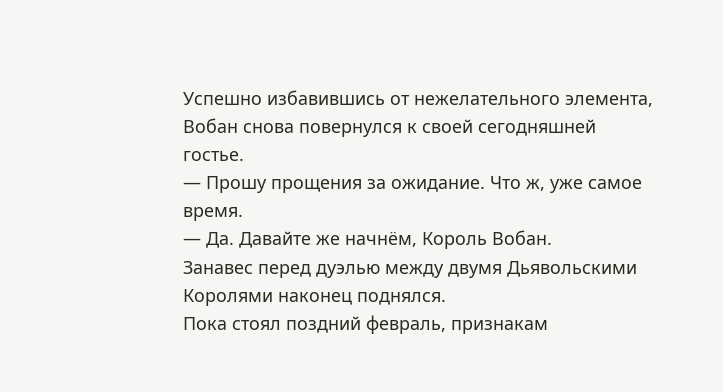Успешно избавившись от нежелательного элемента, Вобан снова повернулся к своей сегодняшней гостье.
— Прошу прощения за ожидание. Что ж, уже самое время.
— Да. Давайте же начнём, Король Вобан.
Занавес перед дуэлью между двумя Дьявольскими Королями наконец поднялся.
Пока стоял поздний февраль, признакам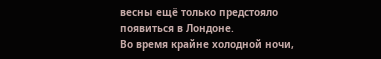весны ещё только предстояло появиться в Лондоне.
Во время крайне холодной ночи,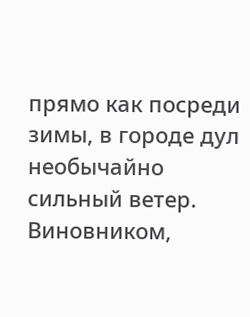прямо как посреди зимы, в городе дул необычайно сильный ветер. Виновником,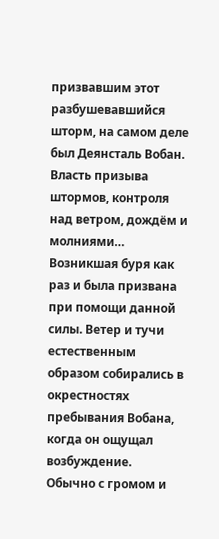призвавшим этот разбушевавшийся шторм, на самом деле был Деянсталь Вобан.
Власть призыва штормов, контроля над ветром, дождём и молниями…
Возникшая буря как раз и была призвана при помощи данной силы. Ветер и тучи естественным образом собирались в окрестностях пребывания Вобана, когда он ощущал возбуждение.
Обычно с громом и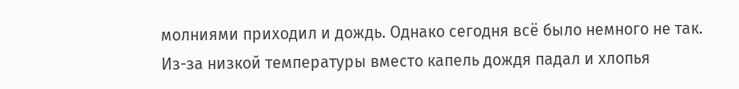молниями приходил и дождь. Однако сегодня всё было немного не так.
Из-за низкой температуры вместо капель дождя падал и хлопья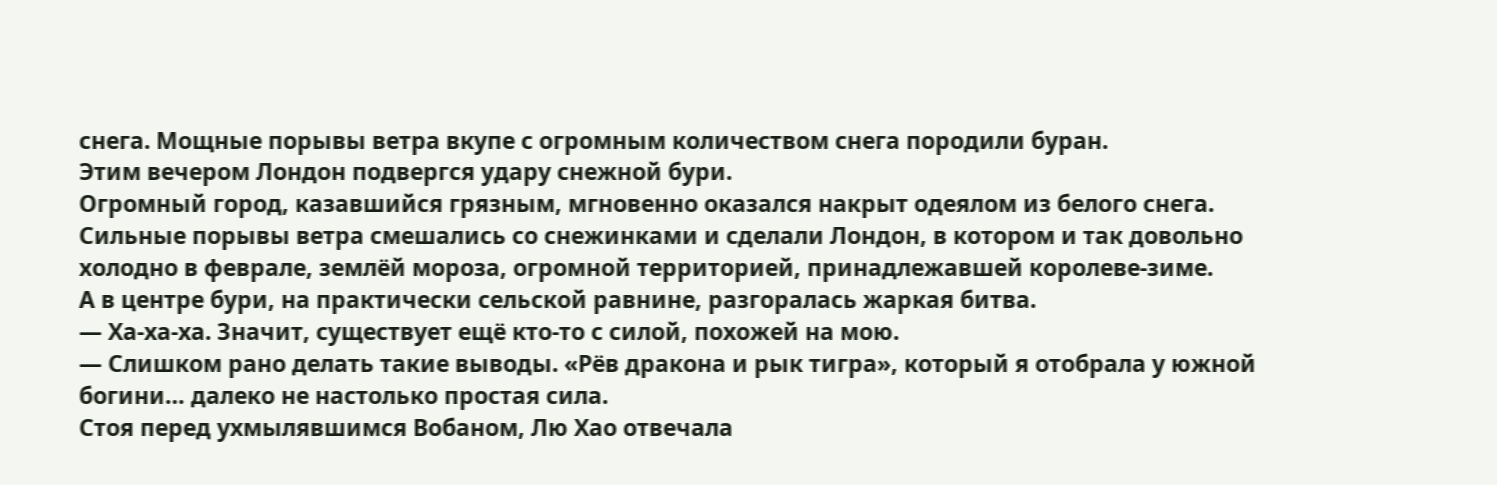снега. Мощные порывы ветра вкупе с огромным количеством снега породили буран.
Этим вечером Лондон подвергся удару снежной бури.
Огромный город, казавшийся грязным, мгновенно оказался накрыт одеялом из белого снега. Сильные порывы ветра смешались со снежинками и сделали Лондон, в котором и так довольно холодно в феврале, землёй мороза, огромной территорией, принадлежавшей королеве-зиме.
А в центре бури, на практически сельской равнине, разгоралась жаркая битва.
— Ха-ха-ха. Значит, существует ещё кто-то с силой, похожей на мою.
— Слишком рано делать такие выводы. «Рёв дракона и рык тигра», который я отобрала у южной богини… далеко не настолько простая сила.
Стоя перед ухмылявшимся Вобаном, Лю Хао отвечала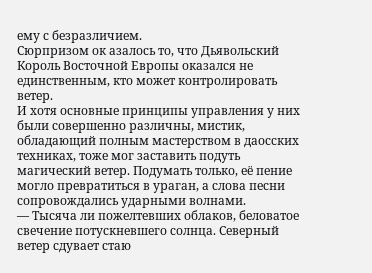ему с безразличием.
Сюрпризом ок азалось то, что Дьявольский Король Восточной Европы оказался не единственным, кто может контролировать ветер.
И хотя основные принципы управления у них были совершенно различны, мистик, обладающий полным мастерством в даосских техниках, тоже мог заставить подуть магический ветер. Подумать только, её пение могло превратиться в ураган, а слова песни сопровождались ударными волнами.
— Тысяча ли пожелтевших облаков, беловатое свечение потускневшего солнца. Северный ветер сдувает стаю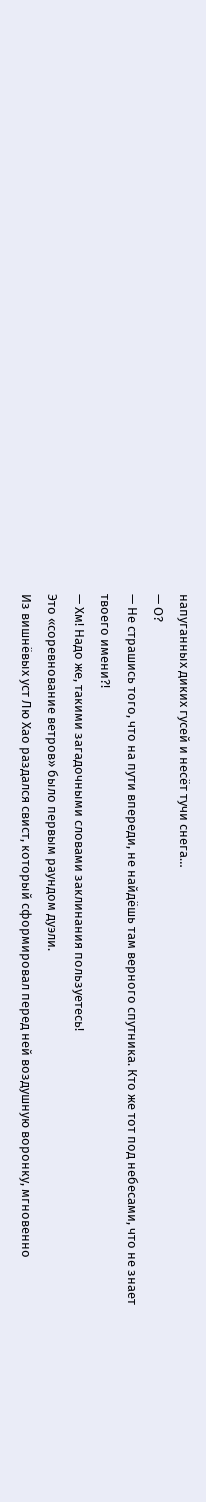напуганных диких гусей и несёт тучи снега…
— О?
— Не страшись того, что на пути впереди, не найдёшь там верного спутника. Кто же тот под небесами, что не знает твоего имени?!
— Хм! Надо же, такими загадочными словами заклинания пользуетесь!
Это «соревнование ветров» было первым раундом дуэли.
Из вишнёвых уст Лю Хао раздался свист, который сформировал перед ней воздушную воронку, мгновенно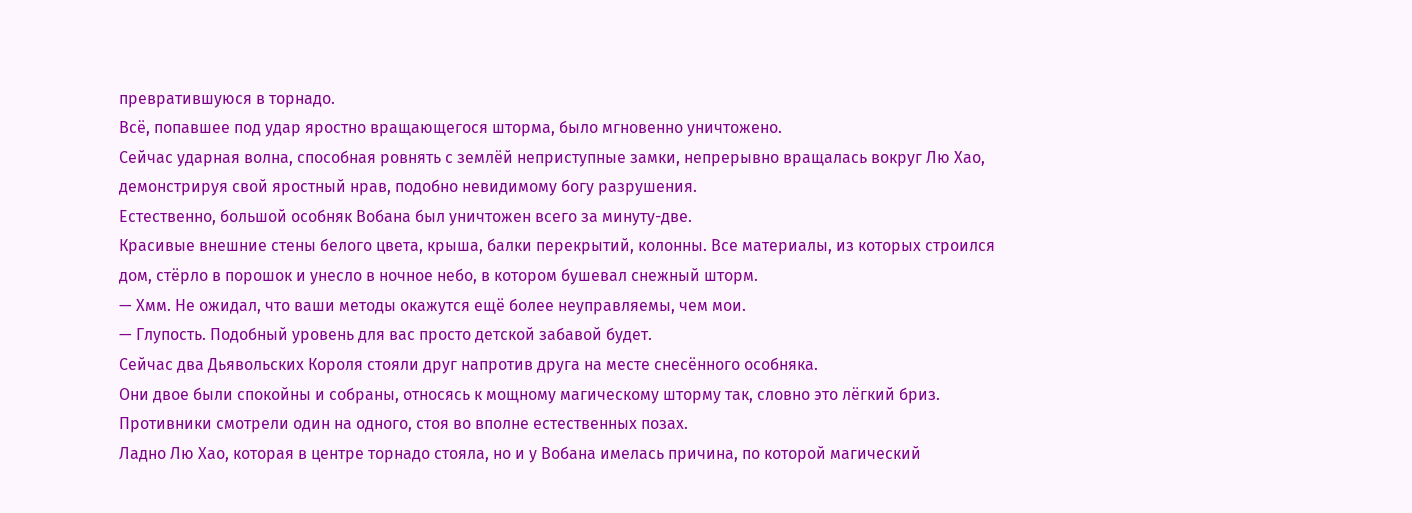превратившуюся в торнадо.
Всё, попавшее под удар яростно вращающегося шторма, было мгновенно уничтожено.
Сейчас ударная волна, способная ровнять с землёй неприступные замки, непрерывно вращалась вокруг Лю Хао, демонстрируя свой яростный нрав, подобно невидимому богу разрушения.
Естественно, большой особняк Вобана был уничтожен всего за минуту-две.
Красивые внешние стены белого цвета, крыша, балки перекрытий, колонны. Все материалы, из которых строился дом, стёрло в порошок и унесло в ночное небо, в котором бушевал снежный шторм.
— Хмм. Не ожидал, что ваши методы окажутся ещё более неуправляемы, чем мои.
— Глупость. Подобный уровень для вас просто детской забавой будет.
Сейчас два Дьявольских Короля стояли друг напротив друга на месте снесённого особняка.
Они двое были спокойны и собраны, относясь к мощному магическому шторму так, словно это лёгкий бриз. Противники смотрели один на одного, стоя во вполне естественных позах.
Ладно Лю Хао, которая в центре торнадо стояла, но и у Вобана имелась причина, по которой магический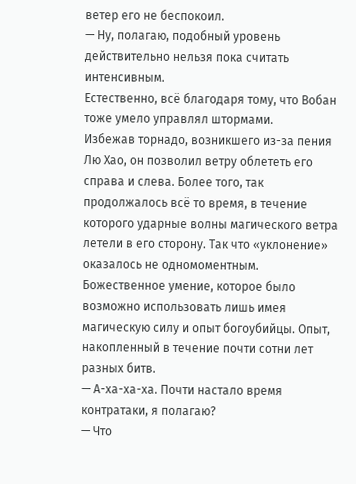ветер его не беспокоил.
— Ну, полагаю, подобный уровень действительно нельзя пока считать интенсивным.
Естественно, всё благодаря тому, что Вобан тоже умело управлял штормами.
Избежав торнадо, возникшего из-за пения Лю Хао, он позволил ветру облететь его справа и слева. Более того, так продолжалось всё то время, в течение которого ударные волны магического ветра летели в его сторону. Так что «уклонение» оказалось не одномоментным.
Божественное умение, которое было возможно использовать лишь имея магическую силу и опыт богоубийцы. Опыт, накопленный в течение почти сотни лет разных битв.
— А-ха-ха-ха. Почти настало время контратаки, я полагаю?
— Что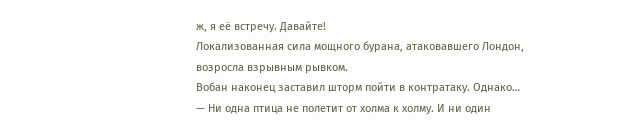ж, я её встречу. Давайте!
Локализованная сила мощного бурана, атаковавшего Лондон, возросла взрывным рывком.
Вобан наконец заставил шторм пойти в контратаку. Однако…
— Ни одна птица не полетит от холма к холму. И ни один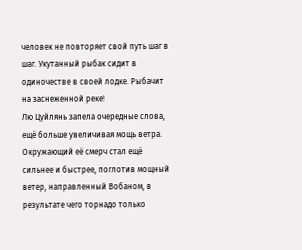человек не повторяет свой путь шаг в шаг. Укутанный рыбак сидит в одиночестве в своей лодке. Рыбачит на заснеженной реке!
Лю Цуйлянь запела очередные слова, ещё больше увеличивая мощь ветра.
Окружающий её смерч стал ещё сильнее и быстрее, поглотив мощный ветер, направленный Вобаном, в результате чего торнадо только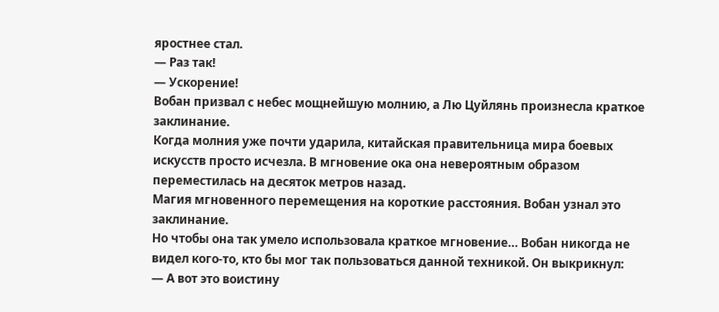яростнее стал.
— Раз так!
— Ускорение!
Вобан призвал с небес мощнейшую молнию, а Лю Цуйлянь произнесла краткое заклинание.
Когда молния уже почти ударила, китайская правительница мира боевых искусств просто исчезла. В мгновение ока она невероятным образом переместилась на десяток метров назад.
Магия мгновенного перемещения на короткие расстояния. Вобан узнал это заклинание.
Но чтобы она так умело использовала краткое мгновение… Вобан никогда не видел кого-то, кто бы мог так пользоваться данной техникой. Он выкрикнул:
— А вот это воистину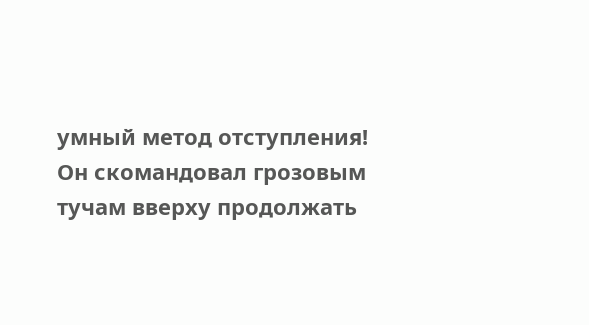умный метод отступления!
Он скомандовал грозовым тучам вверху продолжать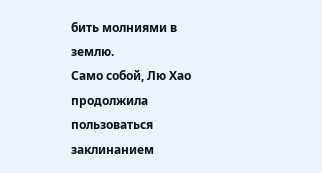бить молниями в землю.
Само собой, Лю Хао продолжила пользоваться заклинанием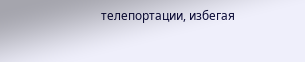телепортации, избегая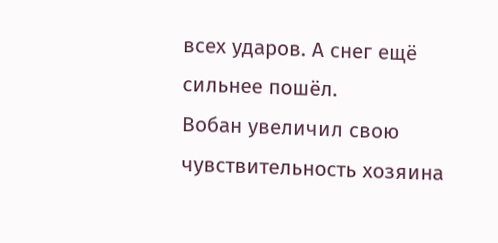всех ударов. А снег ещё сильнее пошёл.
Вобан увеличил свою чувствительность хозяина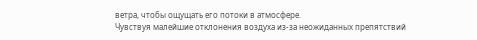ветра, чтобы ощущать его потоки в атмосфере.
Чувствуя малейшие отклонения воздуха из-за неожиданных препятствий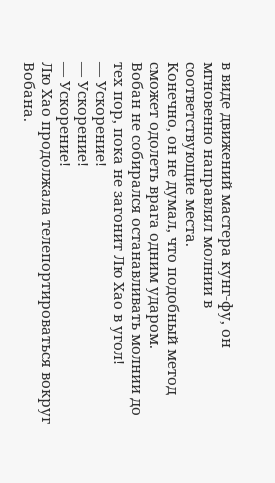в виде движений мастера кунг-фу, он мгновенно направлял молнии в соответствующие места.
Конечно, он не думал, что подобный метод сможет одолеть врага одним ударом.
Вобан не собирался останавливать молнии до тех пор, пока не загонит Лю Хао в угол!
— Ускорение!
— Ускорение!
— Ускорение!
Лю Хао продолжала телепортироваться вокруг Вобана.